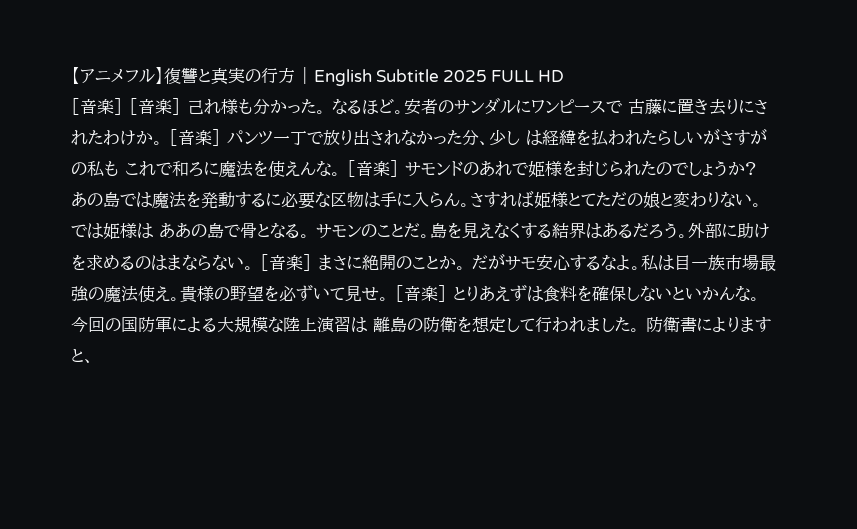【アニメフル】復讐と真実の行方 | English Subtitle 2025 FULL HD
[音楽] [音楽] 己れ様も分かった。 なるほど。安者のサンダルにワンピースで 古藤に置き去りにされたわけか。 [音楽] パンツ一丁で放り出されなかった分、少し は経緯を払われたらしいがさすがの私も これで和ろに魔法を使えんな。 [音楽] サモンドのあれで姫様を封じられたのでしょうか? あの島では魔法を発動するに必要な区物は手に入らん。さすれば姫様とてただの娘と変わりない。 では姫様は ああの島で骨となる。 サモンのことだ。島を見えなくする結界はあるだろう。外部に助けを求めるのはまならない。 [音楽] まさに絶開のことか。 だがサモ安心するなよ。私は目一族市場最強の魔法使え。貴様の野望を必ずいて見せ。 [音楽] とりあえずは食料を確保しないといかんな。 今回の国防軍による大規模な陸上演習は 離島の防衛を想定して行われました。 防衛書によりますと、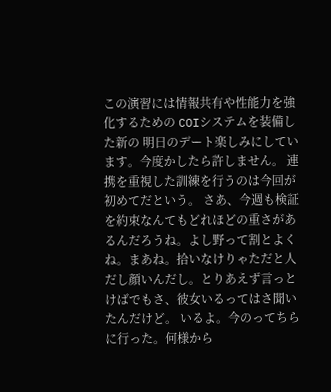この演習には情報共有や性能力を強化するための COIシステムを装備した新の 明日のデート楽しみにしています。今度かしたら許しません。 連携を重視した訓練を行うのは今回が初めてだという。 さあ、今週も検証を約束なんてもどれほどの重さがあるんだろうね。よし野って割とよくね。まあね。拾いなけりゃただと人だし顔いんだし。とりあえず言っとけばでもさ、彼女いるってはさ聞いたんだけど。 いるよ。今のってちらに行った。何様から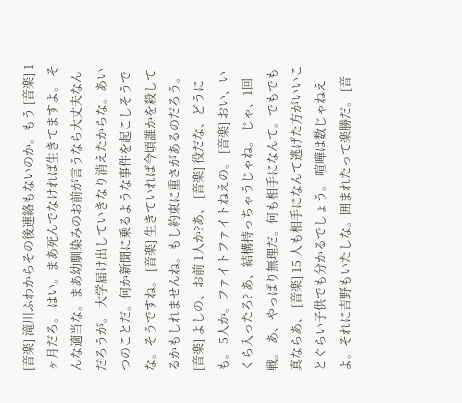[音楽] 滝川ふわからその後連絡もないのか。もう [音楽] 1ヶ月だろ。 はい。まあ死んでなければ生きてますよ。 そんな適当な。まあ幼馴染みのお前が言うなら大丈夫なんだろうが。 大学届け出していきなり消えたからな。あいつのことだ。何か新聞に乗るような事件を起こしそうでな。そうですね。 [音楽] 生きていれば今頃誰かを殺してるかもしれませんね。もし約束に重さがあるのだろう。 [音楽] よしの、お前 1人か?あ、 [音楽] 役だな、どうにも。 5人か。ファイトファイトねえの。 [音楽] おい、いくら入ったろ? あ、結構持っちゃうじゃね。 じゃ、1回戦。 あ、やっぱり無理だ。何も相手になんて。でもでも真ならあ、 [音楽] 15 人も相手になんて逃げた方がいいことぐらい子供でも分かるでしょう。 喧嘩は数じゃねえよ。それに吉野もいたしな。囲まれたって楽勝だ。 [音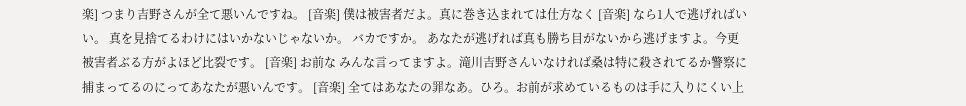楽] つまり吉野さんが全て悪いんですね。 [音楽] 僕は被害者だよ。真に巻き込まれては仕方なく [音楽] なら1人で逃げればいい。 真を見捨てるわけにはいかないじゃないか。 バカですか。 あなたが逃げれば真も勝ち目がないから逃げますよ。今更被害者ぶる方がよほど比裂です。 [音楽] お前な みんな言ってますよ。滝川吉野さんいなければ桑は特に殺されてるか警察に捕まってるのにってあなたが悪いんです。 [音楽] 全てはあなたの罪なあ。ひろ。お前が求めているものは手に入りにくい上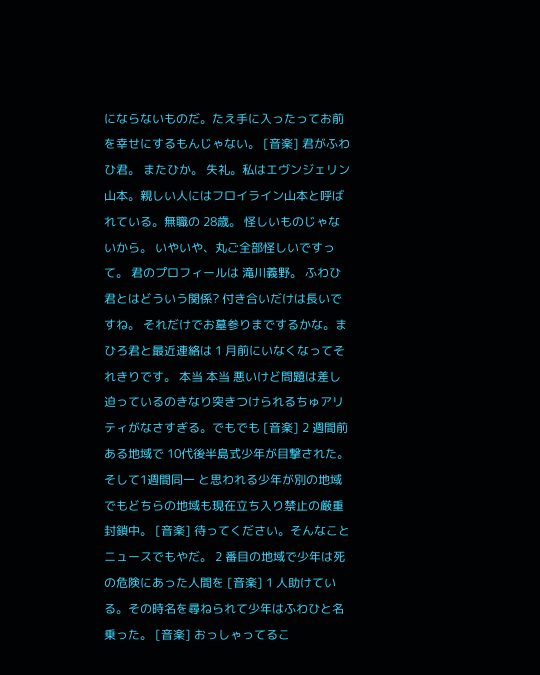にならないものだ。たえ手に入ったってお前を幸せにするもんじゃない。 [音楽] 君がふわひ君。 またひか。 失礼。私はエヴンジェリン山本。親しい人にはフロイライン山本と呼ばれている。無職の 28歳。 怪しいものじゃないから。 いやいや、丸ご全部怪しいですって。 君のプロフィールは 滝川義野。 ふわひ君とはどういう関係? 付き合いだけは長いですね。 それだけでお墓参りまでするかな。まひろ君と最近連絡は 1 月前にいなくなってそれきりです。 本当 本当 悪いけど問題は差し迫っているのきなり突きつけられるちゅアリティがなさすぎる。でもでも [音楽] 2 週間前ある地域で 10代後半島式少年が目撃された。 そして1週間同一 と思われる少年が別の地域でもどちらの地域も現在立ち入り禁止の厳重封鎖中。 [音楽] 待ってください。そんなことニュースでもやだ。 2 番目の地域で少年は死の危険にあった人間を [音楽] 1 人助けている。その時名を尋ねられて少年はふわひと名乗った。 [音楽] おっしゃってるこ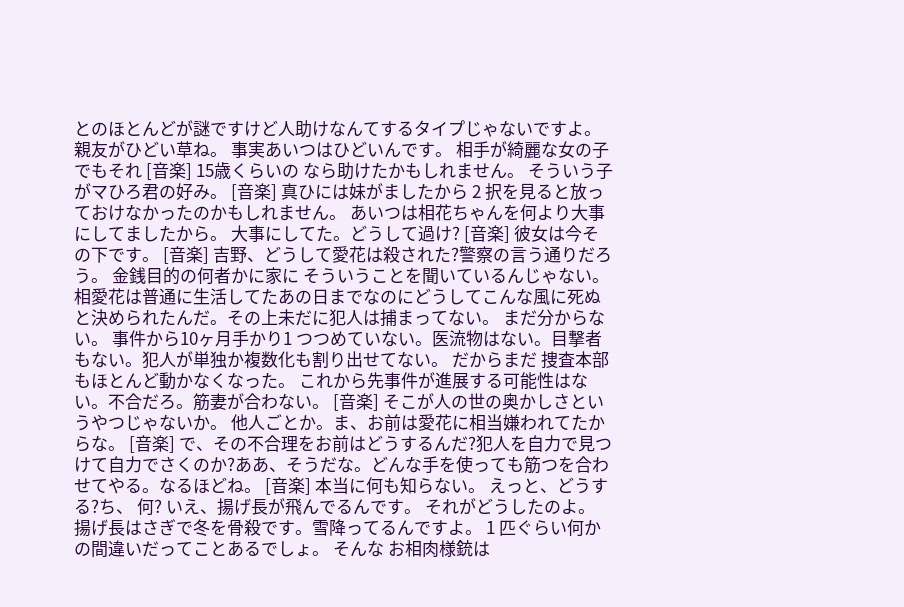とのほとんどが謎ですけど人助けなんてするタイプじゃないですよ。 親友がひどい草ね。 事実あいつはひどいんです。 相手が綺麗な女の子でもそれ [音楽] 15歳くらいの なら助けたかもしれません。 そういう子がマひろ君の好み。 [音楽] 真ひには妹がましたから 2 択を見ると放っておけなかったのかもしれません。 あいつは相花ちゃんを何より大事にしてましたから。 大事にしてた。どうして過け? [音楽] 彼女は今その下です。 [音楽] 吉野、どうして愛花は殺された?警察の言う通りだろう。 金銭目的の何者かに家に そういうことを聞いているんじゃない。相愛花は普通に生活してたあの日までなのにどうしてこんな風に死ぬと決められたんだ。その上未だに犯人は捕まってない。 まだ分からない。 事件から10ヶ月手かり1 つつめていない。医流物はない。目撃者もない。犯人が単独か複数化も割り出せてない。 だからまだ 捜査本部もほとんど動かなくなった。 これから先事件が進展する可能性はない。不合だろ。筋妻が合わない。 [音楽] そこが人の世の奥かしさというやつじゃないか。 他人ごとか。ま、お前は愛花に相当嫌われてたからな。 [音楽] で、その不合理をお前はどうするんだ?犯人を自力で見つけて自力でさくのか?ああ、そうだな。どんな手を使っても筋つを合わせてやる。なるほどね。 [音楽] 本当に何も知らない。 えっと、どうする?ち、 何? いえ、揚げ長が飛んでるんです。 それがどうしたのよ。 揚げ長はさぎで冬を骨殺です。雪降ってるんですよ。 1 匹ぐらい何かの間違いだってことあるでしょ。 そんな お相肉様銃は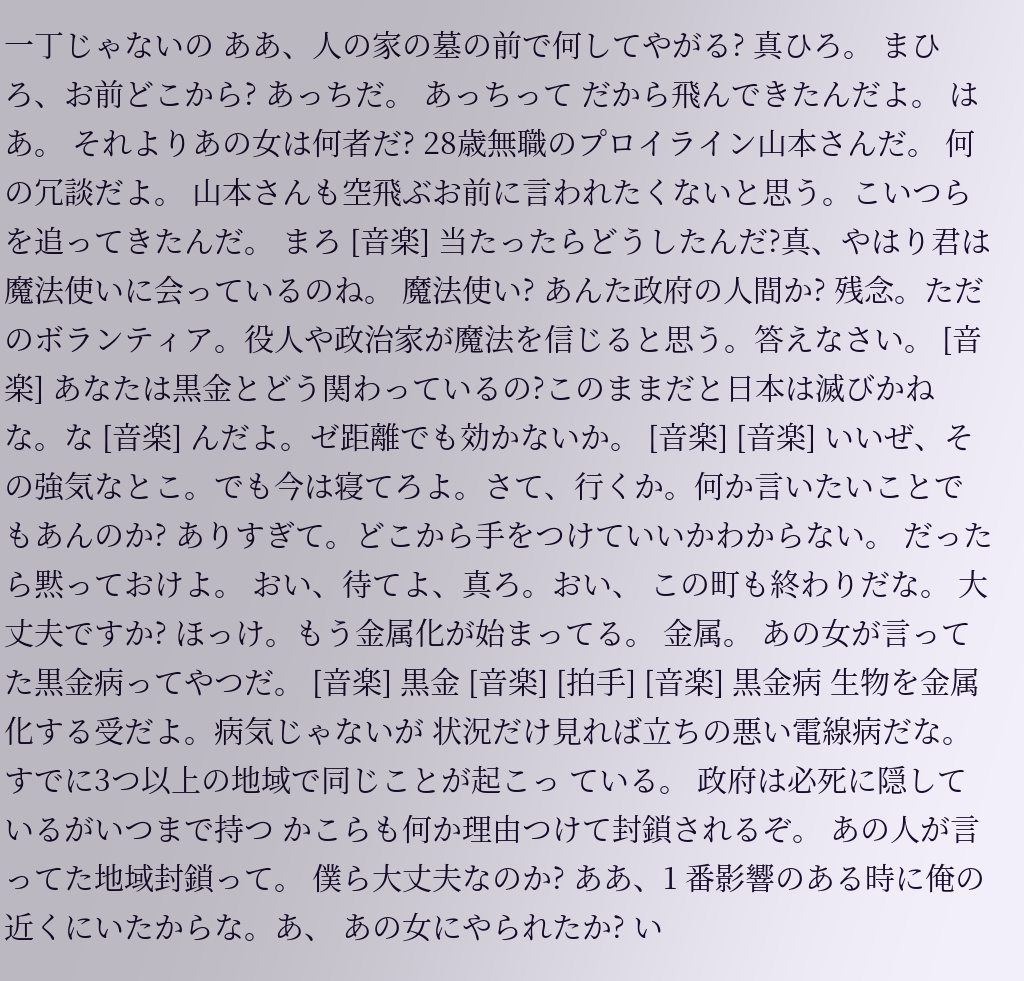一丁じゃないの ああ、人の家の墓の前で何してやがる? 真ひろ。 まひろ、お前どこから? あっちだ。 あっちって だから飛んできたんだよ。 はあ。 それよりあの女は何者だ? 28歳無職のプロイライン山本さんだ。 何の冗談だよ。 山本さんも空飛ぶお前に言われたくないと思う。こいつらを追ってきたんだ。 まろ [音楽] 当たったらどうしたんだ?真、やはり君は魔法使いに会っているのね。 魔法使い? あんた政府の人間か? 残念。ただのボランティア。役人や政治家が魔法を信じると思う。答えなさい。 [音楽] あなたは黒金とどう関わっているの?このままだと日本は滅びかねな。な [音楽] んだよ。ゼ距離でも効かないか。 [音楽] [音楽] いいぜ、その強気なとこ。でも今は寝てろよ。さて、行くか。何か言いたいことでもあんのか? ありすぎて。どこから手をつけていいかわからない。 だったら黙っておけよ。 おい、待てよ、真ろ。おい、 この町も終わりだな。 大丈夫ですか? ほっけ。もう金属化が始まってる。 金属。 あの女が言ってた黒金病ってやつだ。 [音楽] 黒金 [音楽] [拍手] [音楽] 黒金病 生物を金属化する受だよ。病気じゃないが 状況だけ見れば立ちの悪い電線病だな。 すでに3つ以上の地域で同じことが起こっ ている。 政府は必死に隠しているがいつまで持つ かこらも何か理由つけて封鎖されるぞ。 あの人が言ってた地域封鎖って。 僕ら大丈夫なのか? ああ、1 番影響のある時に俺の近くにいたからな。あ、 あの女にやられたか? い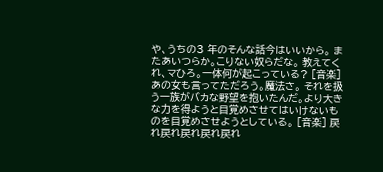や、うちの3 年のそんな話今はいいから。 またあいつらか。こりない奴らだな。 教えてくれ、マひろ。一体何が起こっている? [音楽] あの女も言ってただろう。魔法さ。 それを扱う一族がバカな野望を抱いたんだ。より大きな力を得ようと目覚めさせてはいけないものを目覚めさせようとしている。 [音楽] 戻れ戻れ戻れ戻れ戻れ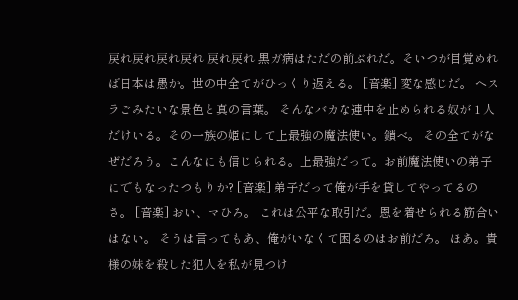戻れ戻れ戻れ戻れ 戻れ戻れ 黒ガ病はただの前ぶれだ。そいつが目覚めれば日本は愚か。世の中全てがひっくり返える。 [音楽] 変な感じだ。 ヘスラごみたいな景色と真の言葉。 そんなバカな連中を止められる奴が 1 人だけいる。その一族の姫にして上最強の魔法使い。鎖べ。 その全てがなぜだろう。こんなにも信じられる。上最強だって。お前魔法使いの弟子にでもなったつもりか? [音楽] 弟子だって俺が手を貸してやってるのさ。 [音楽] おい、マひろ。 これは公平な取引だ。恩を着せられる筋合いはない。 そうは言ってもあ、俺がいなくて困るのはお前だろ。 ほあ。貴様の妹を殺した犯人を私が見つけ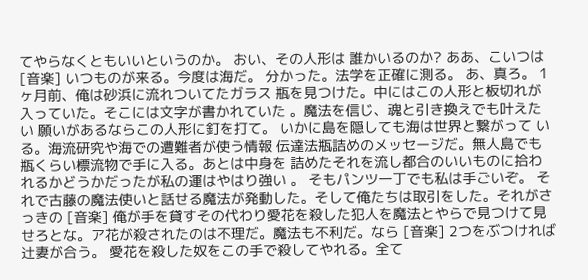てやらなくともいいというのか。 おい、その人形は 誰かいるのか? ああ、こいつは [音楽] いつものが来る。今度は海だ。 分かった。法学を正確に測る。 あ、真ろ。 1ヶ月前、俺は砂浜に流れついてたガラス 瓶を見つけた。中にはこの人形と板切れが 入っていた。そこには文字が書かれていた 。魔法を信じ、魂と引き換えでも叶えたい 願いがあるならこの人形に釘を打て。 いかに島を隠しても海は世界と繋がって いる。海流研究や海での遭難者が使う情報 伝達法瓶詰めのメッセージだ。無人島でも 瓶くらい標流物で手に入る。あとは中身を 詰めたそれを流し都合のいいものに拾わ れるかどうかだったが私の運はやはり強い 。 そもパンツ一丁でも私は手ごいぞ。 それで古藤の魔法使いと話せる魔法が発動した。そして俺たちは取引をした。それがさっきの [音楽] 俺が手を貸すその代わり愛花を殺した犯人を魔法とやらで見つけて見せろとな。ア花が殺されたのは不理だ。魔法も不利だ。なら [音楽] 2つをぶつければ辻妻が合う。 愛花を殺した奴をこの手で殺してやれる。全て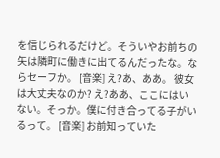を信じられるだけど。そういやお前ちの矢は隣町に働きに出てるんだったな。ならセーフか。 [音楽] え?あ、ああ。 彼女は大丈夫なのか? え?ああ、ここにはいない。そっか。僕に付き合ってる子がいるって。 [音楽] お前知っていた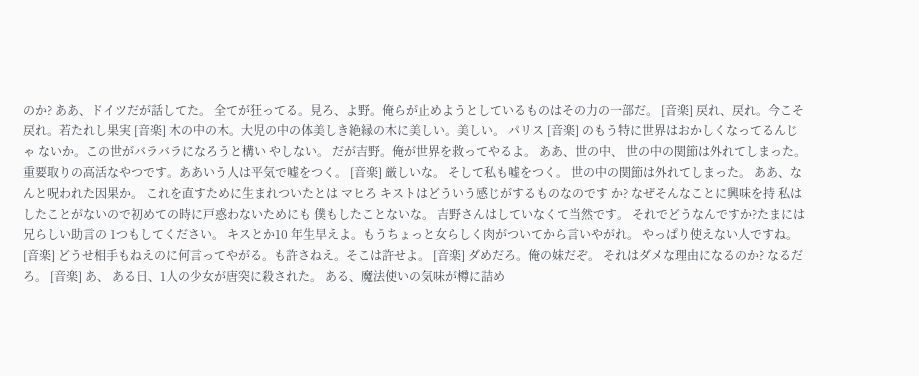のか? ああ、ドイツだが話してた。 全てが狂ってる。見ろ、よ野。俺らが止めようとしているものはその力の一部だ。 [音楽] 戻れ、戻れ。今こそ戻れ。若たれし果実 [音楽] 木の中の木。大児の中の体美しき絶縁の木に美しい。美しい。 パリス [音楽] のもう特に世界はおかしくなってるんじゃ ないか。この世がバラバラになろうと構い やしない。 だが吉野。俺が世界を救ってやるよ。 ああ、世の中、 世の中の関節は外れてしまった。 重要取りの高活なやつです。ああいう人は平気で嘘をつく。 [音楽] 厳しいな。 そして私も嘘をつく。 世の中の関節は外れてしまった。 ああ、なんと呪われた因果か。 これを直すために生まれついたとは マヒろ キストはどういう感じがするものなのです か? なぜそんなことに興味を持 私はしたことがないので初めての時に戸惑わないためにも 僕もしたことないな。 吉野さんはしていなくて当然です。 それでどうなんですか?たまには兄らしい助言の 1つもしてください。 キスとか10 年生早えよ。もうちょっと女らしく肉がついてから言いやがれ。 やっぱり使えない人ですね。 [音楽] どうせ相手もねえのに何言ってやがる。も許さねえ。そこは許せよ。 [音楽] ダめだろ。俺の妹だぞ。 それはダメな理由になるのか? なるだろ。 [音楽] あ、 ある日、1人の少女が唐突に殺された。 ある、魔法使いの気味が樽に詰め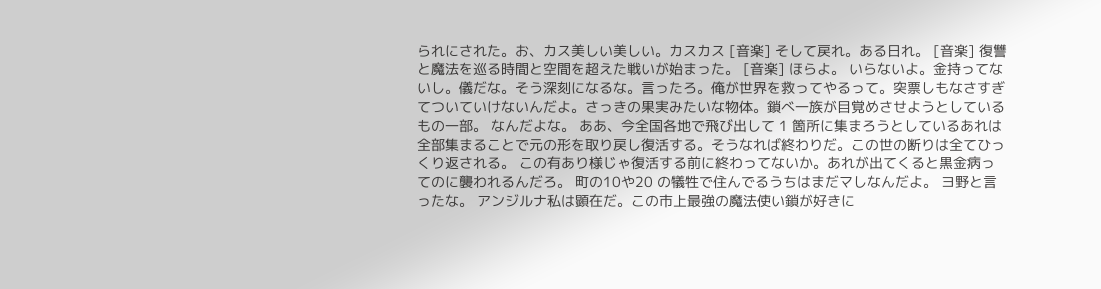られにされた。お、カス美しい美しい。カスカス [音楽] そして戻れ。ある日れ。 [音楽] 復讐と魔法を巡る時間と空間を超えた戦いが始まった。 [音楽] ほらよ。 いらないよ。金持ってないし。儀だな。そう深刻になるな。言ったろ。俺が世界を救ってやるって。突票しもなさすぎてついていけないんだよ。さっきの果実みたいな物体。鎖べ一族が目覚めさせようとしているもの一部。 なんだよな。 ああ、今全国各地で飛び出して 1 箇所に集まろうとしているあれは全部集まることで元の形を取り戻し復活する。そうなれば終わりだ。この世の断りは全てひっくり返される。 この有あり様じゃ復活する前に終わってないか。あれが出てくると黒金病ってのに襲われるんだろ。 町の10や20 の犠牲で住んでるうちはまだマしなんだよ。 ヨ野と言ったな。 アンジルナ私は顕在だ。この市上最強の魔法使い鎖が好きに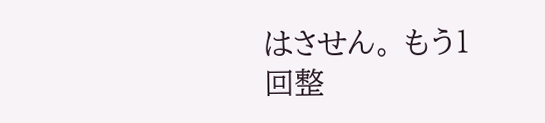はさせん。 もう1 回整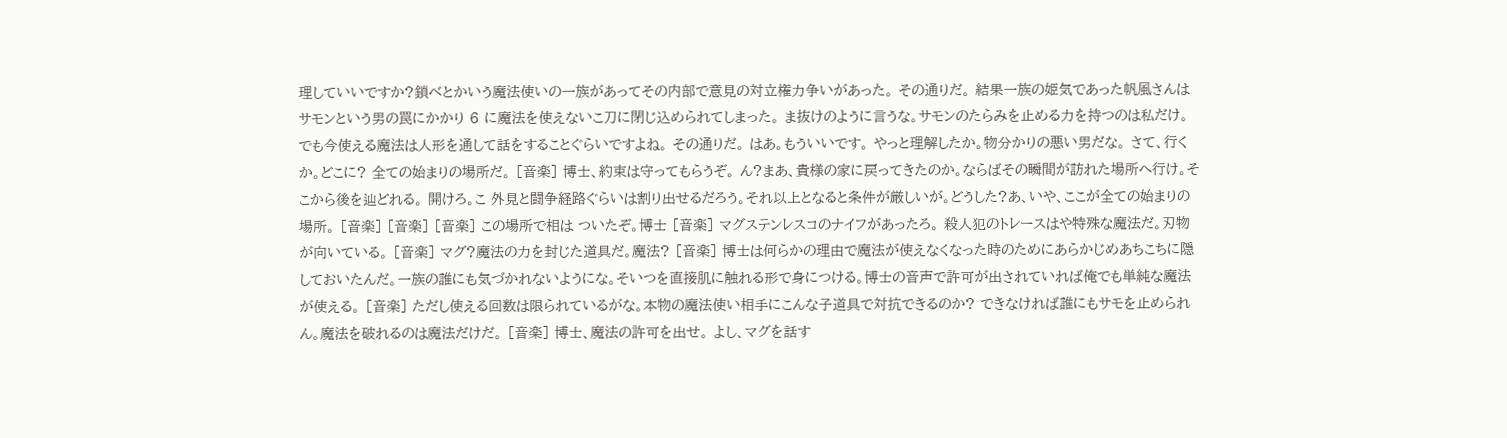理していいですか?鎖べとかいう魔法使いの一族があってその内部で意見の対立権力争いがあった。 その通りだ。 結果一族の姫気であった帆風さんはサモンという男の罠にかかり 6 に魔法を使えないこ刀に閉じ込められてしまった。 ま抜けのように言うな。サモンのたらみを止める力を持つのは私だけ。 でも今使える魔法は人形を通して話をすることぐらいですよね。 その通りだ。 はあ。もういいです。 やっと理解したか。物分かりの悪い男だな。 さて、行くか。どこに? 全ての始まりの場所だ。 [音楽] 博士、約束は守ってもらうぞ。 ん?まあ、貴様の家に戻ってきたのか。ならばその瞬間が訪れた場所へ行け。そこから後を辿どれる。 開けろ。こ 外見と闘争経路ぐらいは割り出せるだろう。それ以上となると条件が厳しいが。どうした?あ、いや、ここが全ての始まりの場所。 [音楽] [音楽] [音楽] この場所で相は ついたぞ。博士 [音楽] マグステンレスコのナイフがあったろ。 殺人犯のトレースはや特殊な魔法だ。刃物が向いている。 [音楽] マグ?魔法の力を封じた道具だ。魔法? [音楽] 博士は何らかの理由で魔法が使えなくなった時のためにあらかじめあちこちに隠しておいたんだ。一族の誰にも気づかれないようにな。そいつを直接肌に触れる形で身につける。博士の音声で許可が出されていれば俺でも単純な魔法が使える。 [音楽] ただし使える回数は限られているがな。本物の魔法使い相手にこんな子道具で対抗できるのか? できなければ誰にもサモを止められん。魔法を破れるのは魔法だけだ。 [音楽] 博士、魔法の許可を出せ。 よし、マグを話す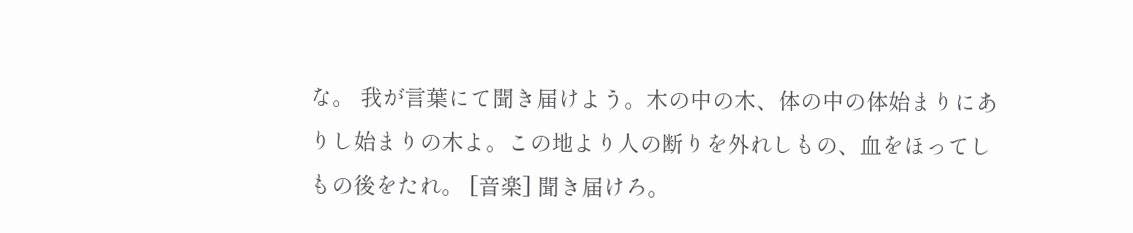な。 我が言葉にて聞き届けよう。木の中の木、体の中の体始まりにありし始まりの木よ。この地より人の断りを外れしもの、血をほってしもの後をたれ。 [音楽] 聞き届けろ。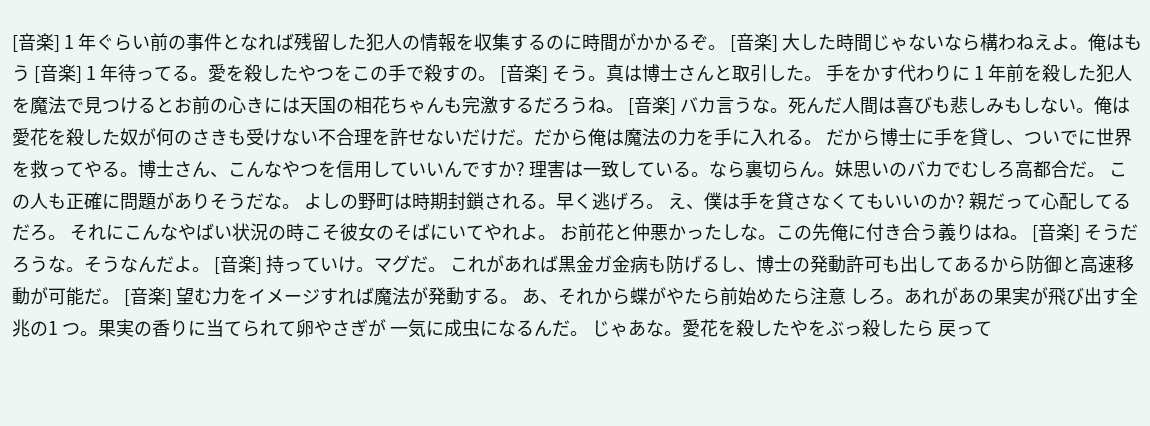[音楽] 1 年ぐらい前の事件となれば残留した犯人の情報を収集するのに時間がかかるぞ。 [音楽] 大した時間じゃないなら構わねえよ。俺はもう [音楽] 1 年待ってる。愛を殺したやつをこの手で殺すの。 [音楽] そう。真は博士さんと取引した。 手をかす代わりに 1 年前を殺した犯人を魔法で見つけるとお前の心きには天国の相花ちゃんも完激するだろうね。 [音楽] バカ言うな。死んだ人間は喜びも悲しみもしない。俺は愛花を殺した奴が何のさきも受けない不合理を許せないだけだ。だから俺は魔法の力を手に入れる。 だから博士に手を貸し、ついでに世界を救ってやる。博士さん、こんなやつを信用していいんですか? 理害は一致している。なら裏切らん。妹思いのバカでむしろ高都合だ。 この人も正確に問題がありそうだな。 よしの野町は時期封鎖される。早く逃げろ。 え、僕は手を貸さなくてもいいのか? 親だって心配してるだろ。 それにこんなやばい状況の時こそ彼女のそばにいてやれよ。 お前花と仲悪かったしな。この先俺に付き合う義りはね。 [音楽] そうだろうな。そうなんだよ。 [音楽] 持っていけ。マグだ。 これがあれば黒金ガ金病も防げるし、博士の発動許可も出してあるから防御と高速移動が可能だ。 [音楽] 望む力をイメージすれば魔法が発動する。 あ、それから蝶がやたら前始めたら注意 しろ。あれがあの果実が飛び出す全兆の1 つ。果実の香りに当てられて卵やさぎが 一気に成虫になるんだ。 じゃあな。愛花を殺したやをぶっ殺したら 戻って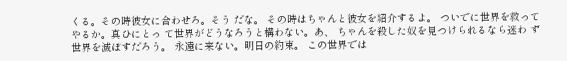くる。その時彼女に合わせろ。そう だな。 その時はちゃんと彼女を紹介するよ。 ついでに世界を救ってやるか。真ひにとっ て世界がどうなろうと構わない。あ、 ちゃんを殺した奴を見つけられるなら迷わ ず世界を滅ぼすだろう。 永遠に来ない。明日の約束。 この世界では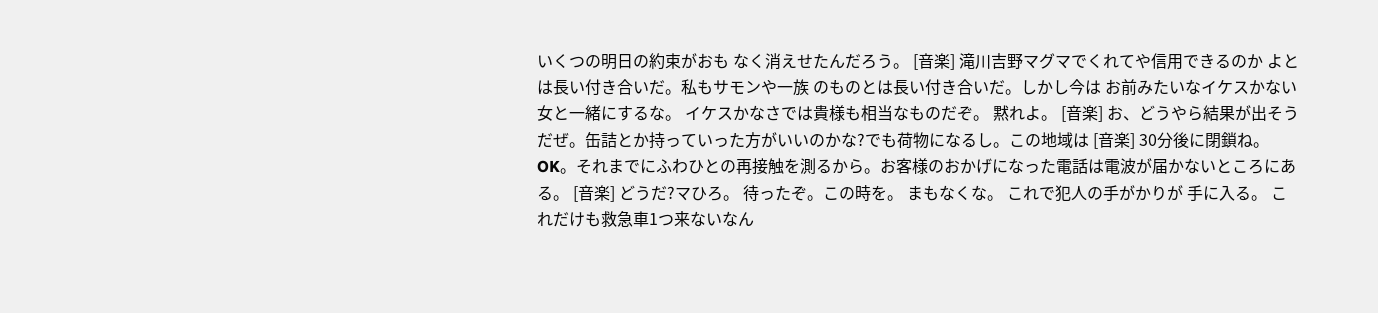いくつの明日の約束がおも なく消えせたんだろう。 [音楽] 滝川吉野マグマでくれてや信用できるのか よとは長い付き合いだ。私もサモンや一族 のものとは長い付き合いだ。しかし今は お前みたいなイケスかない女と一緒にするな。 イケスかなさでは貴様も相当なものだぞ。 黙れよ。 [音楽] お、どうやら結果が出そうだぜ。缶詰とか持っていった方がいいのかな?でも荷物になるし。この地域は [音楽] 30分後に閉鎖ね。 OK。それまでにふわひとの再接触を測るから。お客様のおかげになった電話は電波が届かないところにある。 [音楽] どうだ?マひろ。 待ったぞ。この時を。 まもなくな。 これで犯人の手がかりが 手に入る。 これだけも救急車1つ来ないなん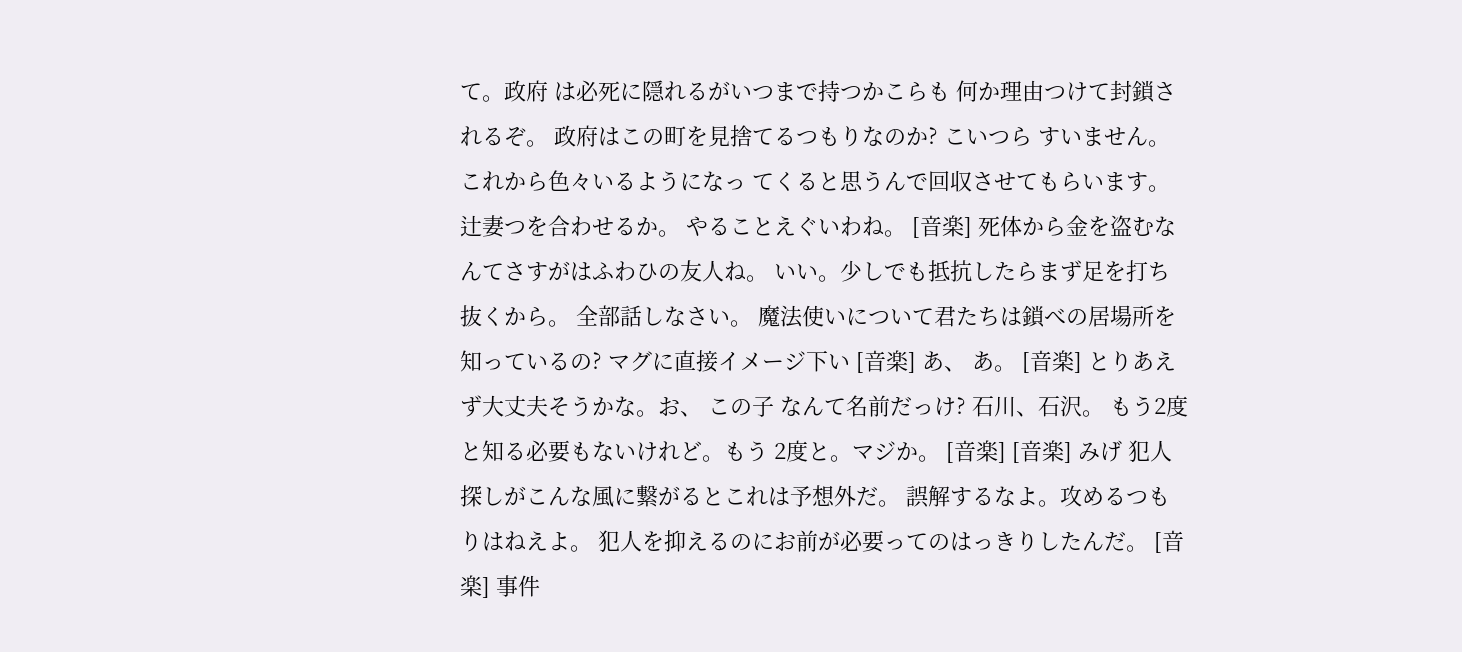て。政府 は必死に隠れるがいつまで持つかこらも 何か理由つけて封鎖されるぞ。 政府はこの町を見捨てるつもりなのか? こいつら すいません。これから色々いるようになっ てくると思うんで回収させてもらいます。 辻妻つを合わせるか。 やることえぐいわね。 [音楽] 死体から金を盗むなんてさすがはふわひの友人ね。 いい。少しでも抵抗したらまず足を打ち抜くから。 全部話しなさい。 魔法使いについて君たちは鎖べの居場所を知っているの? マグに直接イメージ下い [音楽] あ、 あ。 [音楽] とりあえず大丈夫そうかな。お、 この子 なんて名前だっけ? 石川、石沢。 もう2度と知る必要もないけれど。もう 2度と。マジか。 [音楽] [音楽] みげ 犯人探しがこんな風に繋がるとこれは予想外だ。 誤解するなよ。攻めるつもりはねえよ。 犯人を抑えるのにお前が必要ってのはっきりしたんだ。 [音楽] 事件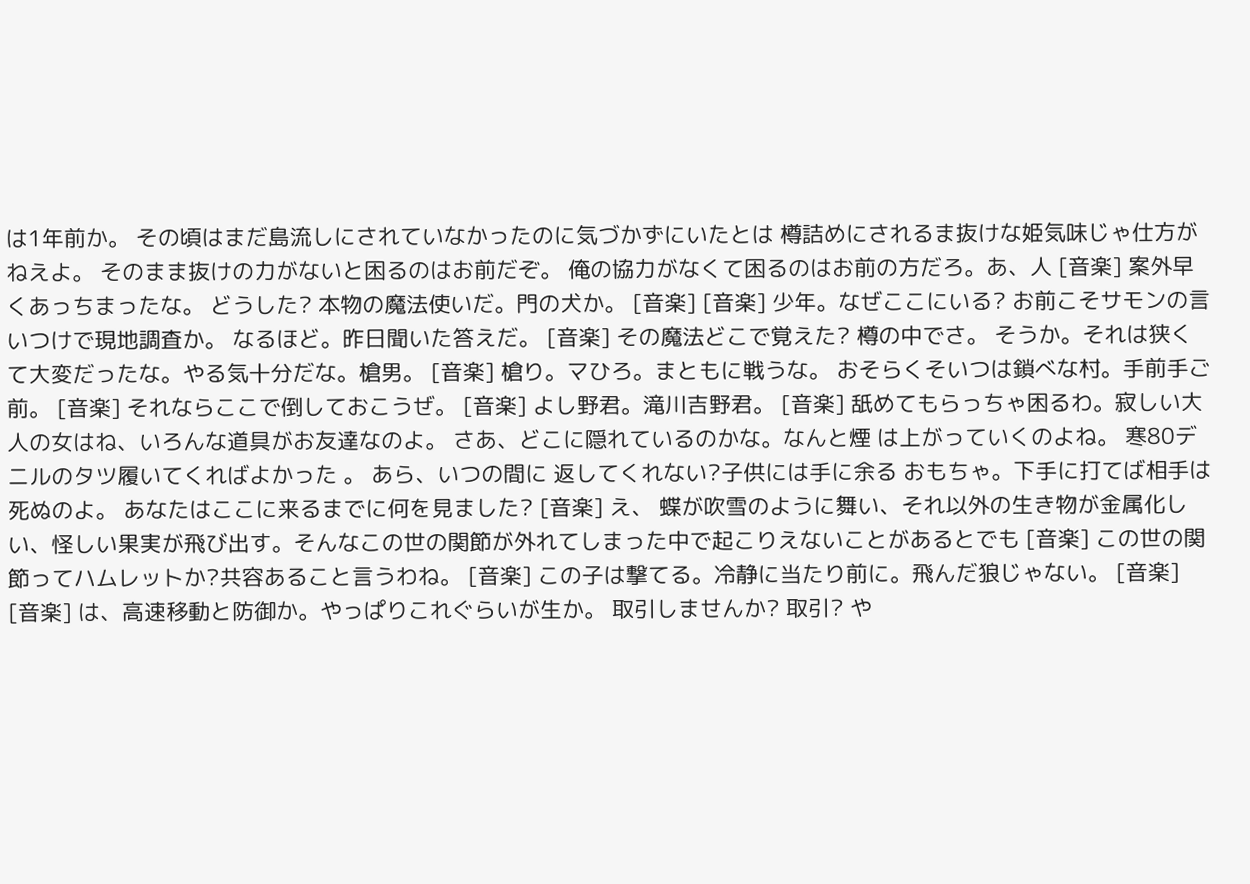は1年前か。 その頃はまだ島流しにされていなかったのに気づかずにいたとは 樽詰めにされるま抜けな姫気味じゃ仕方がねえよ。 そのまま抜けの力がないと困るのはお前だぞ。 俺の協力がなくて困るのはお前の方だろ。あ、人 [音楽] 案外早くあっちまったな。 どうした? 本物の魔法使いだ。門の犬か。 [音楽] [音楽] 少年。なぜここにいる? お前こそサモンの言いつけで現地調査か。 なるほど。昨日聞いた答えだ。 [音楽] その魔法どこで覚えた? 樽の中でさ。 そうか。それは狭くて大変だったな。やる気十分だな。槍男。 [音楽] 槍り。マひろ。まともに戦うな。 おそらくそいつは鎖べな村。手前手ご前。 [音楽] それならここで倒しておこうぜ。 [音楽] よし野君。滝川吉野君。 [音楽] 舐めてもらっちゃ困るわ。寂しい大人の女はね、いろんな道具がお友達なのよ。 さあ、どこに隠れているのかな。なんと煙 は上がっていくのよね。 寒80デニルのタツ履いてくればよかった 。 あら、いつの間に 返してくれない?子供には手に余る おもちゃ。下手に打てば相手は死ぬのよ。 あなたはここに来るまでに何を見ました? [音楽] え、 蝶が吹雪のように舞い、それ以外の生き物が金属化しい、怪しい果実が飛び出す。そんなこの世の関節が外れてしまった中で起こりえないことがあるとでも [音楽] この世の関節ってハムレットか?共容あること言うわね。 [音楽] この子は撃てる。冷静に当たり前に。飛んだ狼じゃない。 [音楽] [音楽] は、高速移動と防御か。やっぱりこれぐらいが生か。 取引しませんか? 取引? や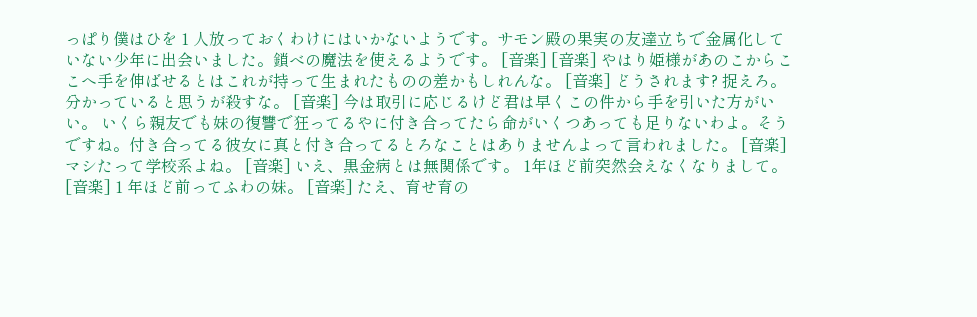っぱり僕はひを 1 人放っておくわけにはいかないようです。サモン殿の果実の友達立ちで金属化していない少年に出会いました。鎖べの魔法を使えるようです。 [音楽] [音楽] やはり姫様があのこからここへ手を伸ばせるとはこれが持って生まれたものの差かもしれんな。 [音楽] どうされます? 捉えろ。分かっていると思うが殺すな。 [音楽] 今は取引に応じるけど君は早くこの件から手を引いた方がいい。 いくら親友でも妹の復讐で狂ってるやに付き合ってたら命がいくつあっても足りないわよ。そうですね。付き合ってる彼女に真と付き合ってるとろなことはありませんよって言われました。 [音楽] マシたって学校系よね。 [音楽] いえ、黒金病とは無関係です。 1年ほど前突然会えなくなりまして。 [音楽] 1 年ほど前ってふわの妹。 [音楽] たえ、育せ育の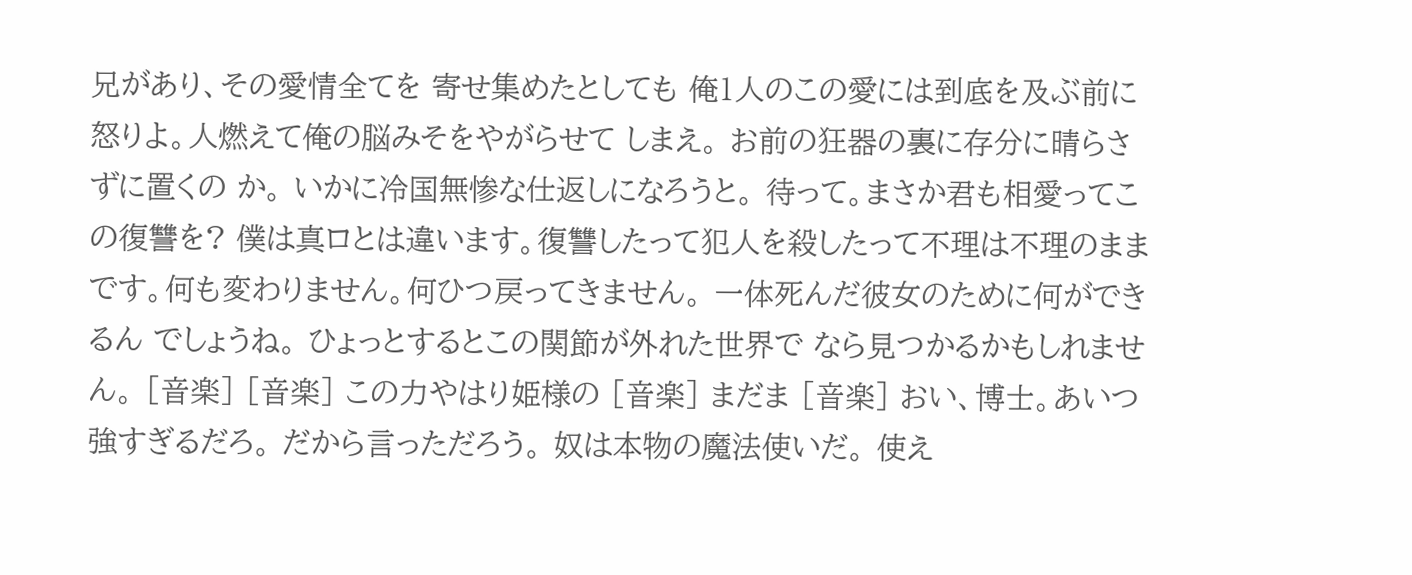兄があり、その愛情全てを 寄せ集めたとしても 俺1人のこの愛には到底を及ぶ前に 怒りよ。人燃えて俺の脳みそをやがらせて しまえ。 お前の狂器の裏に存分に晴らさずに置くの か。 いかに冷国無惨な仕返しになろうと。 待って。まさか君も相愛ってこの復讐を? 僕は真ロとは違います。復讐したって犯人を殺したって不理は不理のままです。何も変わりません。何ひつ戻ってきません。 一体死んだ彼女のために何ができるん でしょうね。 ひょっとするとこの関節が外れた世界で なら見つかるかもしれません。 [音楽] [音楽] この力やはり姫様の [音楽] まだま [音楽] おい、博士。あいつ強すぎるだろ。 だから言っただろう。 奴は本物の魔法使いだ。 使え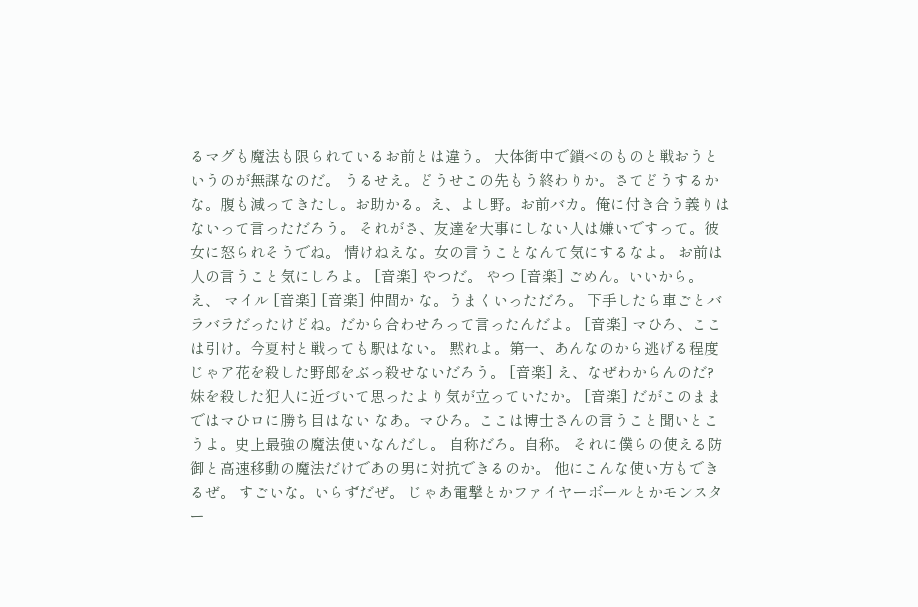るマグも魔法も限られているお前とは違う。 大体街中で鎖べのものと戦おうというのが無謀なのだ。 うるせえ。どうせこの先もう終わりか。さてどうするかな。腹も減ってきたし。お助かる。え、よし野。お前バカ。俺に付き合う義りはないって言っただろう。 それがさ、友達を大事にしない人は嫌いですって。彼女に怒られそうでね。 情けねえな。女の言うことなんて気にするなよ。 お前は人の言うこと気にしろよ。 [音楽] やつだ。 やつ [音楽] ごめん。いいから。 え、 マイル [音楽] [音楽] 仲間か な。うまくいっただろ。 下手したら車ごとバラバラだったけどね。だから合わせろって言ったんだよ。 [音楽] マひろ、ここは引け。今夏村と戦っても駅はない。 黙れよ。第一、あんなのから逃げる程度じゃア花を殺した野郎をぶっ殺せないだろう。 [音楽] え、なぜわからんのだ? 妹を殺した犯人に近づいて思ったより気が立っていたか。 [音楽] だがこのままではマひロに勝ち目はない なあ。マひろ。ここは博士さんの言うこと聞いとこうよ。史上最強の魔法使いなんだし。 自称だろ。自称。 それに僕らの使える防御と高速移動の魔法だけであの男に対抗できるのか。 他にこんな使い方もできるぜ。 すごいな。いらずだぜ。 じゃあ電撃とかファイヤーボールとかモンスター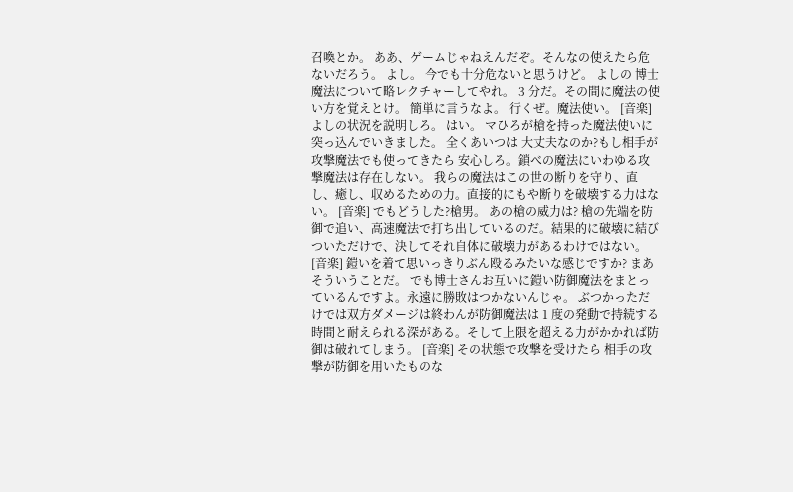召喚とか。 ああ、ゲームじゃねえんだぞ。そんなの使えたら危ないだろう。 よし。 今でも十分危ないと思うけど。 よしの 博士魔法について略レクチャーしてやれ。 3 分だ。その間に魔法の使い方を覚えとけ。 簡単に言うなよ。 行くぜ。魔法使い。 [音楽] よしの状況を説明しろ。 はい。 マひろが槍を持った魔法使いに突っ込んでいきました。 全くあいつは 大丈夫なのか?もし相手が攻撃魔法でも使ってきたら 安心しろ。鎖べの魔法にいわゆる攻撃魔法は存在しない。 我らの魔法はこの世の断りを守り、直し、癒し、収めるための力。直接的にもや断りを破壊する力はない。 [音楽] でもどうした?槍男。 あの槍の威力は? 槍の先端を防御で追い、高速魔法で打ち出しているのだ。結果的に破壊に結びついただけで、決してそれ自体に破壊力があるわけではない。 [音楽] 鎧いを着て思いっきりぶん殴るみたいな感じですか? まあそういうことだ。 でも博士さんお互いに鎧い防御魔法をまとっているんですよ。永遠に勝敗はつかないんじゃ。 ぶつかっただけでは双方ダメージは終わんが防御魔法は 1 度の発動で持続する時間と耐えられる深がある。そして上限を超える力がかかれば防御は破れてしまう。 [音楽] その状態で攻撃を受けたら 相手の攻撃が防御を用いたものな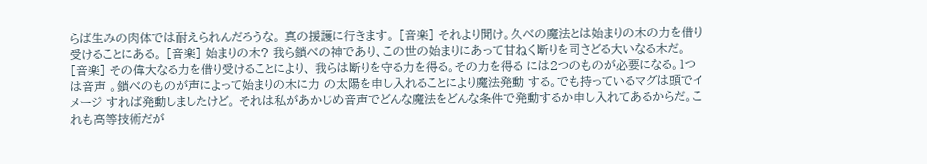らば生みの肉体では耐えられんだろうな。 真の援護に行きます。 [音楽] それより聞け。久べの魔法とは始まりの木の力を借り受けることにある。 [音楽] 始まりの木? 我ら鎖べの神であり、この世の始まりにあって甘ねく断りを司さどる大いなる木だ。 [音楽] その偉大なる力を借り受けることにより、 我らは断りを守る力を得る。その力を得る には2つのものが必要になる。1つは音声 。鎖べのものが声によって始まりの木に力 の太陽を申し入れることにより魔法発動 する。でも持っているマグは頭でイメージ すれば発動しましたけど。 それは私があかじめ音声でどんな魔法をどんな条件で発動するか申し入れてあるからだ。これも高等技術だが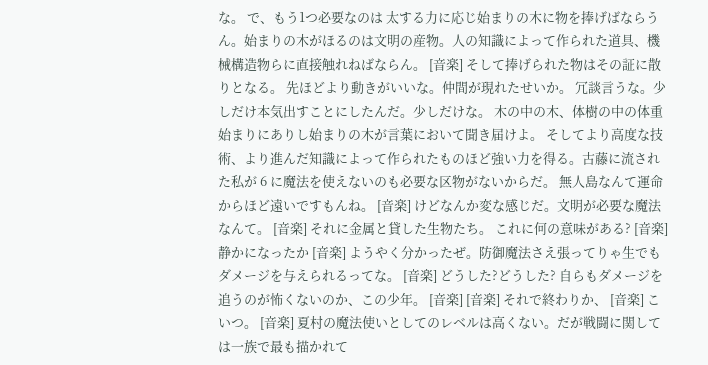な。 で、もう1つ必要なのは 太する力に応じ始まりの木に物を捧げばならうん。始まりの木がほるのは文明の産物。人の知識によって作られた道具、機械構造物らに直接触れねばならん。 [音楽] そして捧げられた物はその証に散りとなる。 先ほどより動きがいいな。仲間が現れたせいか。 冗談言うな。少しだけ本気出すことにしたんだ。少しだけな。 木の中の木、体樹の中の体重始まりにありし始まりの木が言葉において聞き届けよ。 そしてより高度な技術、より進んだ知識によって作られたものほど強い力を得る。古藤に流された私が 6 に魔法を使えないのも必要な区物がないからだ。 無人島なんて運命からほど遠いですもんね。 [音楽] けどなんか変な感じだ。文明が必要な魔法なんて。 [音楽] それに金属と貸した生物たち。 これに何の意味がある? [音楽] 静かになったか [音楽] ようやく分かったぜ。防御魔法さえ張ってりゃ生でもダメージを与えられるってな。 [音楽] どうした?どうした? 自らもダメージを追うのが怖くないのか、この少年。 [音楽] [音楽] それで終わりか、 [音楽] こいつ。 [音楽] 夏村の魔法使いとしてのレベルは高くない。だが戦闘に関しては一族で最も描かれて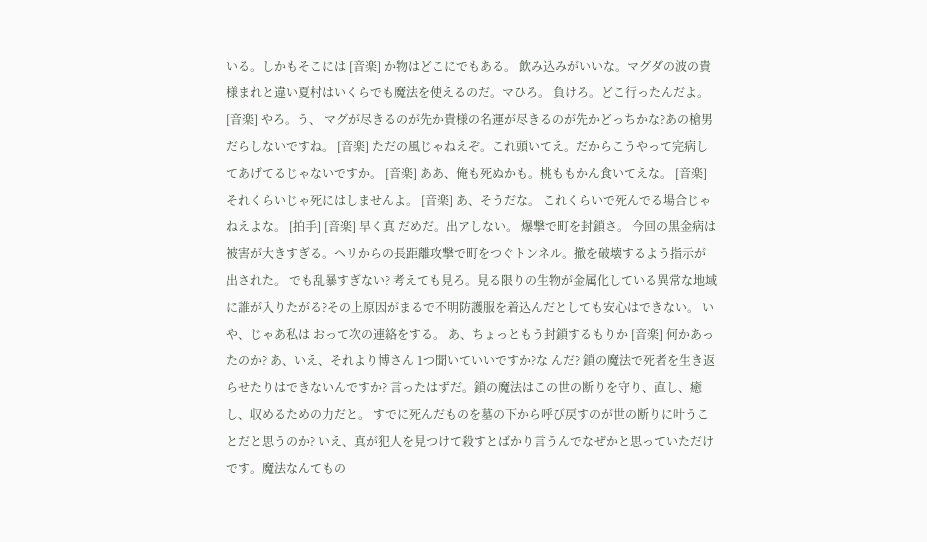いる。しかもそこには [音楽] か物はどこにでもある。 飲み込みがいいな。マグダの波の貴様まれと違い夏村はいくらでも魔法を使えるのだ。マひろ。 負けろ。どこ行ったんだよ。 [音楽] やろ。う、 マグが尽きるのが先か貴様の名運が尽きるのが先かどっちかな?あの槍男 だらしないですね。 [音楽] ただの風じゃねえぞ。これ頭いてえ。だからこうやって完病してあげてるじゃないですか。 [音楽] ああ、俺も死ぬかも。桃ももかん食いてえな。 [音楽] それくらいじゃ死にはしませんよ。 [音楽] あ、そうだな。 これくらいで死んでる場合じゃねえよな。 [拍手] [音楽] 早く真 だめだ。出アしない。 爆撃で町を封鎖さ。 今回の黒金病は被害が大きすぎる。ヘリからの長距離攻撃で町をつぐトンネル。撤を破壊するよう指示が出された。 でも乱暴すぎない? 考えても見ろ。見る限りの生物が金属化している異常な地域に誰が入りたがる?その上原因がまるで不明防護服を着込んだとしても安心はできない。 いや、じゃあ私は おって次の連絡をする。 あ、ちょっともう封鎖するもりか [音楽] 何かあったのか? あ、いえ、それより博さん 1つ聞いていいですか?な んだ? 鎖の魔法で死者を生き返らせたりはできないんですか? 言ったはずだ。鎖の魔法はこの世の断りを守り、直し、癒し、収めるための力だと。 すでに死んだものを墓の下から呼び戻すのが世の断りに叶うことだと思うのか? いえ、真が犯人を見つけて殺すとばかり言うんでなぜかと思っていただけです。魔法なんてもの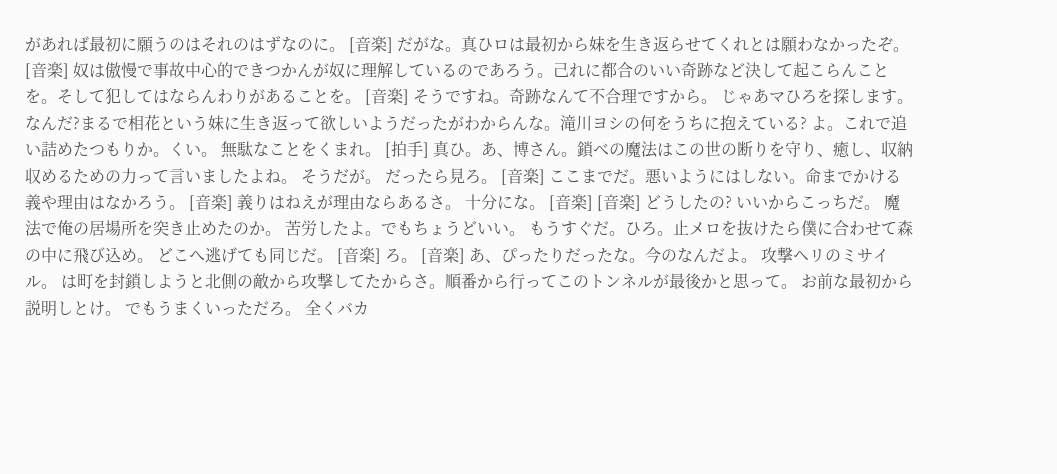があれば最初に願うのはそれのはずなのに。 [音楽] だがな。真ひロは最初から妹を生き返らせてくれとは願わなかったぞ。 [音楽] 奴は傲慢で事故中心的できつかんが奴に理解しているのであろう。己れに都合のいい奇跡など決して起こらんことを。そして犯してはならんわりがあることを。 [音楽] そうですね。奇跡なんて不合理ですから。 じゃあマひろを探します。 なんだ?まるで相花という妹に生き返って欲しいようだったがわからんな。滝川ヨシの何をうちに抱えている? よ。これで追い詰めたつもりか。くい。 無駄なことをくまれ。 [拍手] 真ひ。あ、博さん。鎖べの魔法はこの世の断りを守り、癒し、収納収めるための力って言いましたよね。 そうだが。 だったら見ろ。 [音楽] ここまでだ。悪いようにはしない。命までかける義や理由はなかろう。 [音楽] 義りはねえが理由ならあるさ。 十分にな。 [音楽] [音楽] どうしたの? いいからこっちだ。 魔法で俺の居場所を突き止めたのか。 苦労したよ。でもちょうどいい。 もうすぐだ。ひろ。止メロを抜けたら僕に合わせて森の中に飛び込め。 どこへ逃げても同じだ。 [音楽] ろ。 [音楽] あ、ぴったりだったな。今のなんだよ。 攻撃ヘリのミサイル。 は町を封鎖しようと北側の敵から攻撃してたからさ。順番から行ってこのトンネルが最後かと思って。 お前な最初から説明しとけ。 でもうまくいっただろ。 全くバカ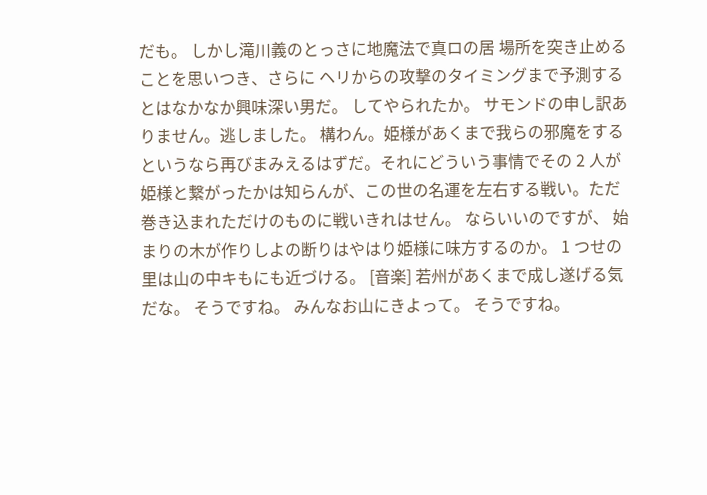だも。 しかし滝川義のとっさに地魔法で真ロの居 場所を突き止めることを思いつき、さらに ヘリからの攻撃のタイミングまで予測する とはなかなか興味深い男だ。 してやられたか。 サモンドの申し訳ありません。逃しました。 構わん。姫様があくまで我らの邪魔をするというなら再びまみえるはずだ。それにどういう事情でその 2 人が姫様と繋がったかは知らんが、この世の名運を左右する戦い。ただ巻き込まれただけのものに戦いきれはせん。 ならいいのですが、 始まりの木が作りしよの断りはやはり姫様に味方するのか。 1 つせの里は山の中キもにも近づける。 [音楽] 若州があくまで成し遂げる気だな。 そうですね。 みんなお山にきよって。 そうですね。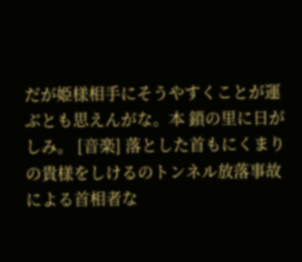だが姫様相手にそうやすくことが運ぶとも思えんがな。本 鎖の里に日がしみ。 [音楽] 落とした首もにくまりの貴様をしけるのトンネル放落事故による首相者な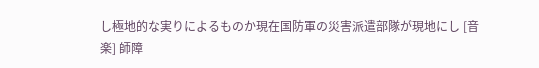し極地的な実りによるものか現在国防軍の災害派遣部隊が現地にし [音楽] 師障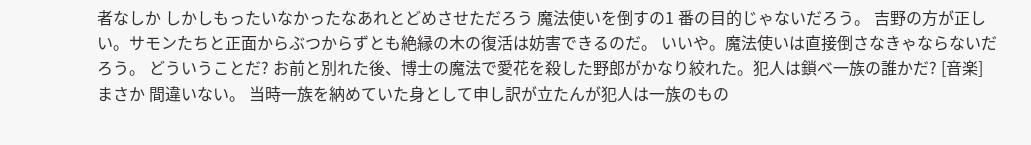者なしか しかしもったいなかったなあれとどめさせただろう 魔法使いを倒すの1 番の目的じゃないだろう。 吉野の方が正しい。サモンたちと正面からぶつからずとも絶縁の木の復活は妨害できるのだ。 いいや。魔法使いは直接倒さなきゃならないだろう。 どういうことだ? お前と別れた後、博士の魔法で愛花を殺した野郎がかなり絞れた。犯人は鎖べ一族の誰かだ? [音楽] まさか 間違いない。 当時一族を納めていた身として申し訳が立たんが犯人は一族のもの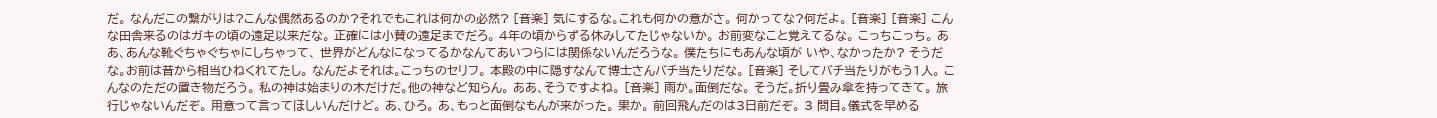だ。 なんだこの繋がりは?こんな偶然あるのか?それでもこれは何かの必然? [音楽] 気にするな。これも何かの意がさ。 何かってな?何だよ。 [音楽] [音楽] こんな田舎来るのはガキの頃の遠足以来だな。 正確には小賛の遠足までだろ。 4年の頃からずる休みしてたじゃないか。 お前変なこと覚えてるな。 こっちこっち。 ああ、あんな靴ぐちゃぐちゃにしちゃって、 世界がどんなになってるかなんてあいつらには関係ないんだろうな。 僕たちにもあんな頃が いや、なかったか? そうだな。お前は昔から相当ひねくれてたし。 なんだよそれは。こっちのセリフ。 本殿の中に隠すなんて博士さんバチ当たりだな。 [音楽] そしてバチ当たりがもう1人。 こんなのただの置き物だろう。 私の神は始まりの木だけだ。他の神など知らん。 ああ、そうですよね。 [音楽] 雨か。面倒だな。 そうだ。折り畳み傘を持ってきて。 旅行じゃないんだぞ。 用意って言ってほしいんだけど。 あ、ひろ。 あ、もっと面倒なもんが来がった。 果か。 前回飛んだのは3日前だぞ。 3 問目。儀式を早める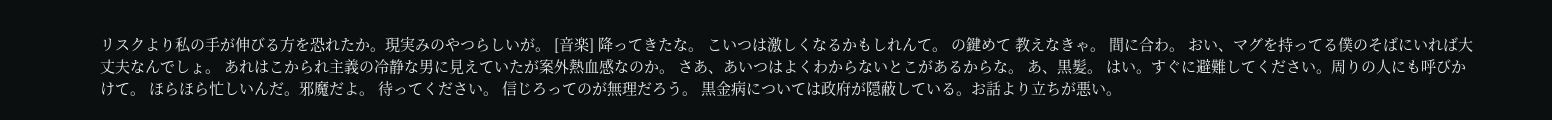リスクより私の手が伸びる方を恐れたか。現実みのやつらしいが。 [音楽] 降ってきたな。 こいつは激しくなるかもしれんて。 の鍵めて 教えなきゃ。 間に合わ。 おい、マグを持ってる僕のそばにいれば大丈夫なんでしょ。 あれはこかられ主義の冷静な男に見えていたが案外熱血感なのか。 さあ、あいつはよくわからないとこがあるからな。 あ、黒髪。 はい。すぐに避難してください。周りの人にも呼びかけて。 ほらほら忙しいんだ。邪魔だよ。 待ってください。 信じろってのが無理だろう。 黒金病については政府が隠蔽している。お話より立ちが悪い。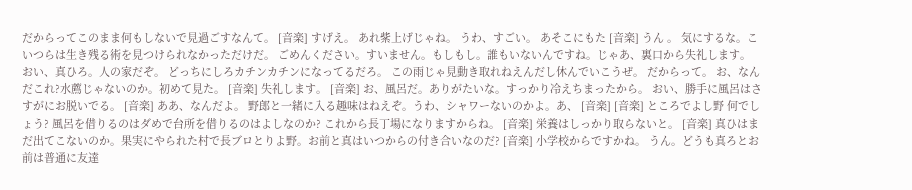だからってこのまま何もしないで見過ごすなんて。 [音楽] すげえ。 あれ紫上げじゃね。 うわ、すごい。 あそこにもた [音楽] うん 。 気にするな。こいつらは生き残る術を見つけられなかっただけだ。 ごめんください。すいません。もしもし。誰もいないんですね。じゃあ、裏口から失礼します。 おい、真ひろ。人の家だぞ。 どっちにしろカチンカチンになってるだろ。 この雨じゃ見動き取れねえんだし休んでいこうぜ。 だからって。 お、なんだこれ?水薦じゃないのか。初めて見た。 [音楽] 失礼します。 [音楽] お、風呂だ。ありがたいな。すっかり冷えちまったから。 おい、勝手に風呂はさすがにお脱いでる。 [音楽] ああ、なんだよ。 野郎と一緒に入る趣味はねえぞ。うわ、シャワーないのかよ。あ、 [音楽] [音楽] ところでよし野 何でしょう? 風呂を借りるのはダめで台所を借りるのはよしなのか? これから長丁場になりますからね。 [音楽] 栄養はしっかり取らないと。 [音楽] 真ひはまだ出てこないのか。果実にやられた村で長ブロとりよ野。お前と真はいつからの付き合いなのだ? [音楽] 小学校からですかね。 うん。どうも真ろとお前は普通に友達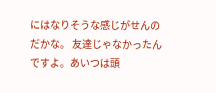にはなりそうな感じがせんのだかな。 友達じゃなかったんですよ。あいつは頭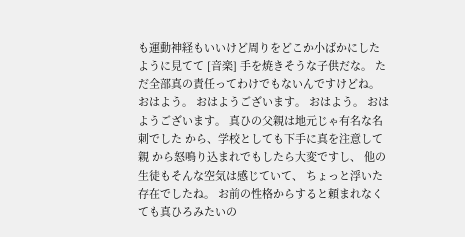も運動神経もいいけど周りをどこか小ばかにしたように見てて [音楽] 手を焼きそうな子供だな。 ただ全部真の責任ってわけでもないんですけどね。 おはよう。 おはようございます。 おはよう。 おはようございます。 真ひの父親は地元じゃ有名な名刺でした から、学校としても下手に真を注意して親 から怒鳴り込まれでもしたら大変ですし、 他の生徒もそんな空気は感じていて、 ちょっと浮いた存在でしたね。 お前の性格からすると頼まれなくても真ひろみたいの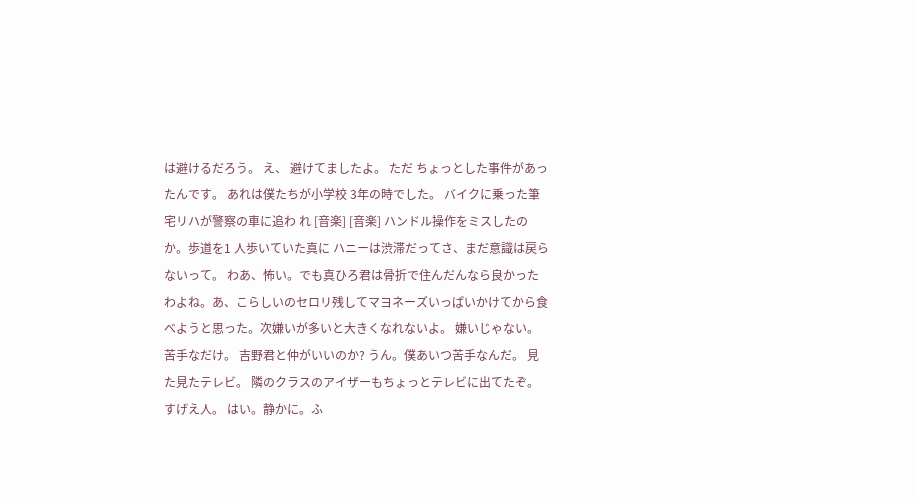は避けるだろう。 え、 避けてましたよ。 ただ ちょっとした事件があったんです。 あれは僕たちが小学校 3年の時でした。 バイクに乗った筆宅リハが警察の車に追わ れ [音楽] [音楽] ハンドル操作をミスしたのか。歩道を1 人歩いていた真に ハニーは渋滞だってさ、まだ意識は戻らないって。 わあ、怖い。でも真ひろ君は骨折で住んだんなら良かったわよね。あ、こらしいのセロリ残してマヨネーズいっぱいかけてから食べようと思った。次嫌いが多いと大きくなれないよ。 嫌いじゃない。苦手なだけ。 吉野君と仲がいいのか? うん。僕あいつ苦手なんだ。 見た見たテレビ。 隣のクラスのアイザーもちょっとテレビに出てたぞ。 すげえ人。 はい。静かに。ふ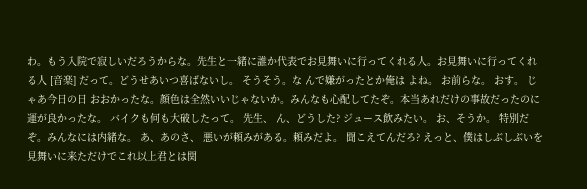わ。もう入院で寂しいだろうからな。先生と一緒に誰か代表でお見舞いに行ってくれる人。お見舞いに行ってくれる人 [音楽] だって。どうせあいつ喜ばないし。 そうそう。な んで嫌がったとか俺は よね。 お前らな。 おす。 じゃあ今日の日 おおかったな。顔色は全然いいじゃないか。みんなも心配してたぞ。本当あれだけの事故だったのに運が良かったな。 バイクも何も大破したって。 先生、 ん、どうした? ジュース飲みたい。 お、そうか。 特別だぞ。みんなには内緒な。 あ、あのさ、 悪いが頼みがある。頼みだよ。 聞こえてんだろ? えっと、僕はしぶしぶいを見舞いに来ただけでこれ以上君とは関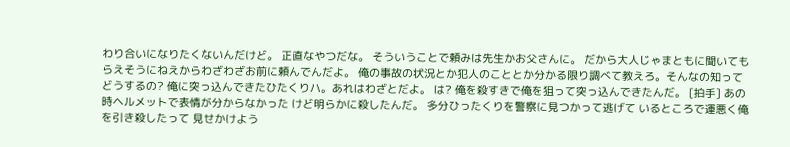わり合いになりたくないんだけど。 正直なやつだな。 そういうことで頼みは先生かお父さんに。 だから大人じゃまともに聞いてもらえそうにねえからわざわざお前に頼んでんだよ。 俺の事故の状況とか犯人のこととか分かる限り調べて教えろ。そんなの知ってどうするの? 俺に突っ込んできたひたくりハ。あれはわざとだよ。 は? 俺を殺すきで俺を狙って突っ込んできたんだ。 [拍手] あの時ヘルメットで表情が分からなかった けど明らかに殺したんだ。 多分ひったくりを警察に見つかって逃げて いるところで運悪く俺を引き殺したって 見せかけよう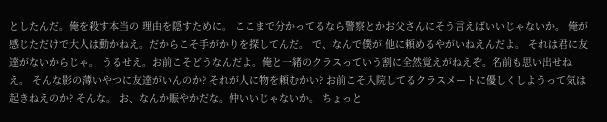としたんだ。俺を殺す本当の 理由を隠すために。 ここまで分かってるなら警察とかお父さんにそう言えばいいじゃないか。 俺が感じただけで大人は動かねえ。だからこそ手がかりを探してんだ。 で、なんで僕が 他に頼めるやがいねえんだよ。 それは君に友達がないからじゃ。 うるせえ。お前こそどうなんだよ。俺と一緒のクラスっていう割に全然覚えがねえぞ。名前も思い出せねえ。 そんな影の薄いやつに友達がいんのか? それが人に物を頼むかい? お前こそ入院してるクラスメートに優しくしようって気は起きねえのか? そんな。 お、なんか賑やかだな。仲いいじゃないか。 ちょっと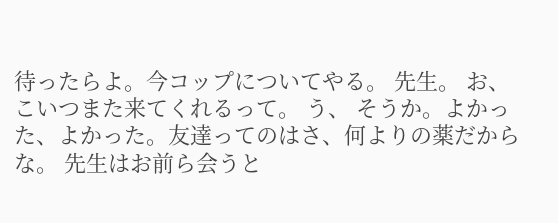待ったらよ。今コップについてやる。 先生。 お、 こいつまた来てくれるって。 う、 そうか。よかった、よかった。友達ってのはさ、何よりの薬だからな。 先生はお前ら会うと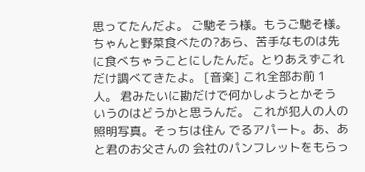思ってたんだよ。 ご馳そう様。もうご馳そ様。ちゃんと野菜食べたの?あら、苦手なものは先に食べちゃうことにしたんだ。とりあえずこれだけ調べてきたよ。 [音楽] これ全部お前 1人。 君みたいに勘だけで何かしようとかそう いうのはどうかと思うんだ。 これが犯人の人の照明写真。そっちは住ん でるアパート。あ、あと君のお父さんの 会社のパンフレットをもらっ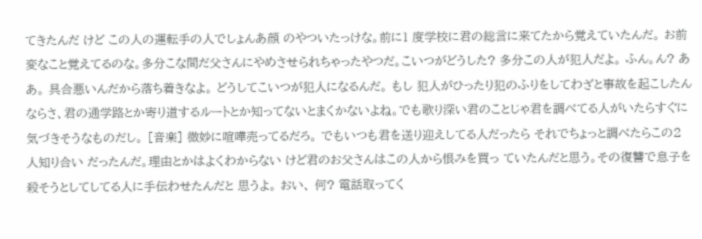てきたんだ けど この人の運転手の人でしょんあ顔 のやついたっけな。前に1 度学校に君の総言に来てたから覚えていたんだ。 お前変なこと覚えてるのな。多分こな間だ父さんにやめさせられちゃったやつだ。こいつがどうした? 多分この人が犯人だよ。 ふん。ん? ああ。 具合悪いんだから落ち着きなよ。 どうしてこいつが犯人になるんだ。 もし 犯人がひったり犯のふりをしてわざと事故を起こしたんならさ、君の通学路とか寄り道するルートとか知ってないとまくかないよね。でも歌り深い君のことじゃ君を調べてる人がいたらすぐに気づきそうなものだし。 [音楽] 微妙に喧嘩売ってるだろ。 でもいつも君を送り迎えしてる人だったら それでちょっと調べたらこの2人知り合い だったんだ。理由とかはよくわからない けど君のお父さんはこの人から恨みを買っ ていたんだと思う。その復讐で息子を 殺そうとしてしてる人に手伝わせたんだと 思うよ。 おい、 何? 電話取ってく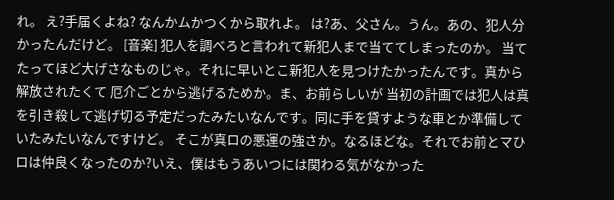れ。 え?手届くよね? なんかムかつくから取れよ。 は?あ、父さん。うん。あの、犯人分かったんだけど。 [音楽] 犯人を調べろと言われて新犯人まで当ててしまったのか。 当てたってほど大げさなものじゃ。それに早いとこ新犯人を見つけたかったんです。真から解放されたくて 厄介ごとから逃げるためか。ま、お前らしいが 当初の計画では犯人は真を引き殺して逃げ切る予定だったみたいなんです。同に手を貸すような車とか準備していたみたいなんですけど。 そこが真ロの悪運の強さか。なるほどな。それでお前とマひロは仲良くなったのか?いえ、僕はもうあいつには関わる気がなかった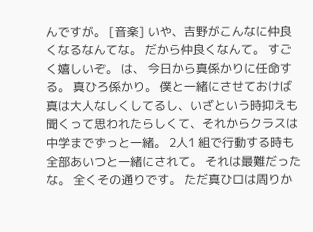んですが。 [音楽] いや、吉野がこんなに仲良くなるなんてな。 だから仲良くなんて。 すごく嬉しいぞ。 は、 今日から真係かりに任命する。 真ひろ係かり。 僕と一緒にさせておけば真は大人なしくしてるし、いざという時抑えも聞くって思われたらしくて、それからクラスは中学までずっと一緒。 2人1 組で行動する時も全部あいつと一緒にされて。 それは最難だったな。 全くその通りです。 ただ真ひロは周りか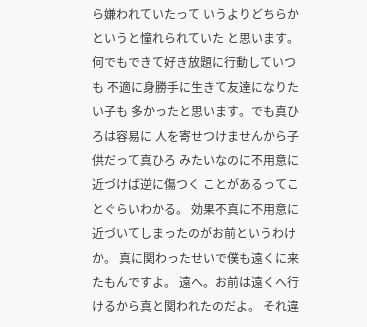ら嫌われていたって いうよりどちらかというと憧れられていた と思います。 何でもできて好き放題に行動していつも 不適に身勝手に生きて友達になりたい子も 多かったと思います。でも真ひろは容易に 人を寄せつけませんから子供だって真ひろ みたいなのに不用意に近づけば逆に傷つく ことがあるってことぐらいわかる。 効果不真に不用意に近づいてしまったのがお前というわけか。 真に関わったせいで僕も遠くに来たもんですよ。 遠へ。お前は遠くへ行けるから真と関われたのだよ。 それ違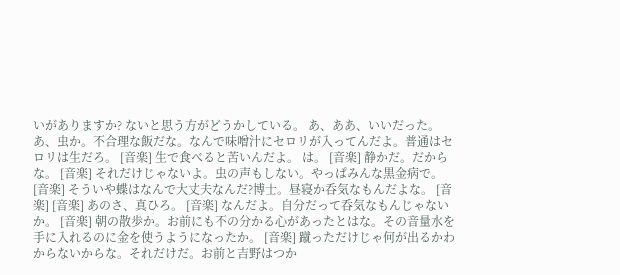いがありますか? ないと思う方がどうかしている。 あ、ああ、いいだった。 あ、虫か。不合理な飯だな。なんで味噌汁にセロリが入ってんだよ。普通はセロリは生だろ。 [音楽] 生で食べると苦いんだよ。 は。 [音楽] 静かだ。だからな。 [音楽] それだけじゃないよ。虫の声もしない。やっぱみんな黒金病で。 [音楽] そういや蝶はなんで大丈夫なんだ?博士。昼寝か呑気なもんだよな。 [音楽] [音楽] あのさ、真ひろ。 [音楽] なんだよ。自分だって呑気なもんじゃない か。 [音楽] 朝の散歩か。お前にも不の分かる心があったとはな。その音量水を手に入れるのに金を使うようになったか。 [音楽] 蹴っただけじゃ何が出るかわからないからな。それだけだ。お前と吉野はつか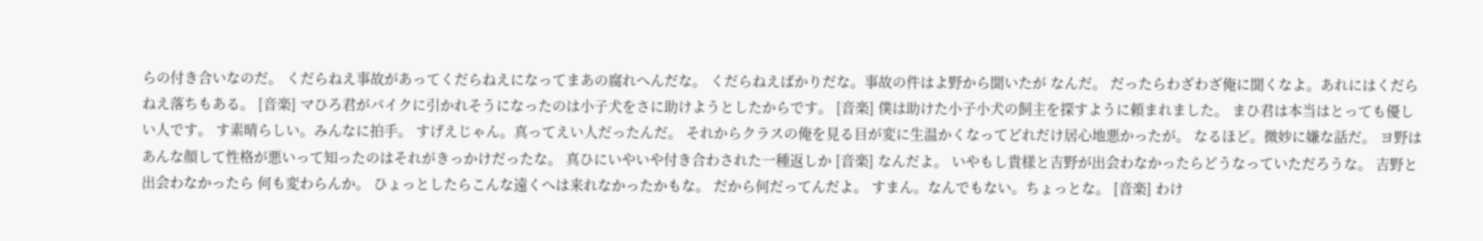らの付き合いなのだ。 くだらねえ事故があってくだらねえになってまあの腐れへんだな。 くだらねえばかりだな。事故の件はよ野から聞いたが なんだ。 だったらわざわざ俺に聞くなよ。あれにはくだらねえ落ちもある。 [音楽] マひろ君がバイクに引かれそうになったのは小子犬をさに助けようとしたからです。 [音楽] 僕は助けた小子小犬の飼主を探すように頼まれました。 まひ君は本当はとっても優しい人です。 す素晴らしい。みんなに拍手。 すげえじゃん。真ってえい人だったんだ。 それからクラスの俺を見る目が変に生温かくなってどれだけ居心地悪かったが。 なるほど。微妙に嫌な話だ。 ヨ野はあんな顔して性格が悪いって知ったのはそれがきっかけだったな。 真ひにいやいや付き合わされた一種返しか [音楽] なんだよ。 いやもし貴様と吉野が出会わなかったらどうなっていただろうな。 吉野と出会わなかったら 何も変わらんか。 ひょっとしたらこんな遠くへは来れなかったかもな。 だから何だってんだよ。 すまん。なんでもない。ちょっとな。 [音楽] わけ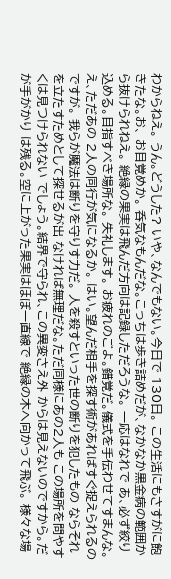わからねえ。 うん。どうした? いや、なんでもない。今日で 130日。 この生活にもさすがに飽きたな。お、 お目覚めか。 呑気なもんだな。こっちは歩き詰めだが、なかなか黒金病の範囲から抜けられねえ。 絶縁の果実は飛んだ方向は記録しただろうな。 一応はなれで あ、必ず絞り込める。目指すべき場所な。 失礼します。 お疲れのごよ。錯覚だ。儀式を手伝わせてすまんな。え、ただあの 2人の同行が気になるか。 はい。望んだ相手を探す術があればすぐ捉えられるのですが。 我らが魔法は断りを守りす力だ。 人を殺すといった世の断りを犯したもの ならそれを立たすためとして探せるが出 なければ無理だな。ただ同様にあの2人も この場所を問やすくは見つけられない でしょう。結界で守られ、この異変さえ外 からは見えないのですから。だが手がかり は残る。空に上がった果実はほぼ一直線で 絶縁の木へ向かって飛ぶ。 様々な場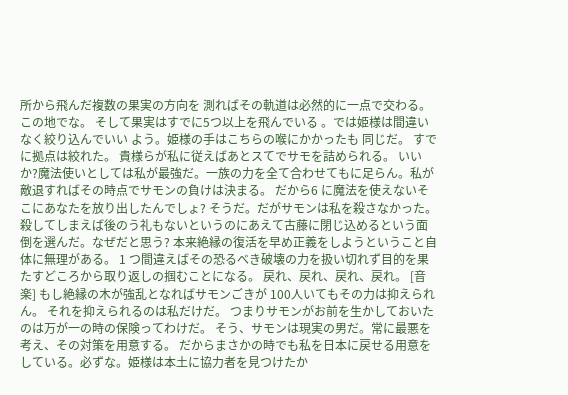所から飛んだ複数の果実の方向を 測ればその軌道は必然的に一点で交わる。 この地でな。 そして果実はすでに5つ以上を飛んでいる 。では姫様は間違いなく絞り込んでいい よう。姫様の手はこちらの喉にかかったも 同じだ。 すでに拠点は絞れた。 貴様らが私に従えばあとスてでサモを詰められる。 いいか?魔法使いとしては私が最強だ。一族の力を全て合わせてもに足らん。私が敵退すればその時点でサモンの負けは決まる。 だから6 に魔法を使えないそこにあなたを放り出したんでしょ? そうだ。だがサモンは私を殺さなかった。 殺してしまえば後のう礼もないというのにあえて古藤に閉じ込めるという面倒を選んだ。なぜだと思う? 本来絶縁の復活を早め正義をしようということ自体に無理がある。 1 つ間違えばその恐るべき破壊の力を扱い切れず目的を果たすどころから取り返しの掴むことになる。 戻れ、戻れ、戻れ、戻れ。 [音楽] もし絶縁の木が強乱となればサモンごきが 100人いてもその力は抑えられん。 それを抑えられるのは私だけだ。 つまりサモンがお前を生かしておいたのは万が一の時の保険ってわけだ。 そう、サモンは現実の男だ。常に最悪を考え、その対策を用意する。 だからまさかの時でも私を日本に戻せる用意をしている。必ずな。姫様は本土に協力者を見つけたか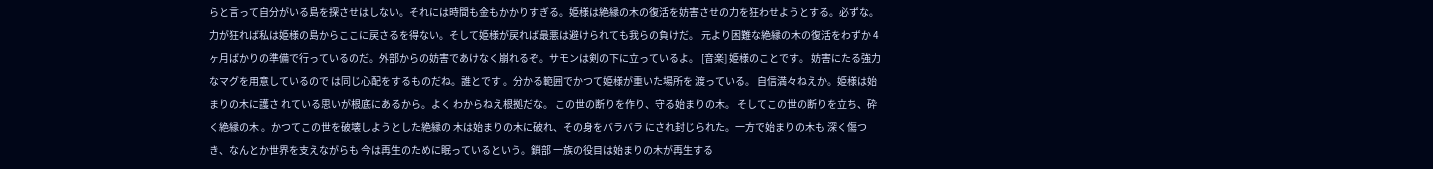らと言って自分がいる島を探させはしない。それには時間も金もかかりすぎる。姫様は絶縁の木の復活を妨害させの力を狂わせようとする。必ずな。 力が狂れば私は姫様の島からここに戻さるを得ない。そして姫様が戻れば最悪は避けられても我らの負けだ。 元より困難な絶縁の木の復活をわずか 4 ヶ月ばかりの準備で行っているのだ。外部からの妨害であけなく崩れるぞ。サモンは剣の下に立っているよ。 [音楽] 姫様のことです。 妨害にたる強力なマグを用意しているので は同じ心配をするものだね。誰とです 。分かる範囲でかつて姫様が重いた場所を 渡っている。 自信満々ねえか。姫様は始まりの木に護さ れている思いが根底にあるから。よく わからねえ根拠だな。 この世の断りを作り、守る始まりの木。 そしてこの世の断りを立ち、砕く絶縁の木 。かつてこの世を破壊しようとした絶縁の 木は始まりの木に破れ、その身をバラバラ にされ封じられた。一方で始まりの木も 深く傷つき、なんとか世界を支えながらも 今は再生のために眠っているという。鎖部 一族の役目は始まりの木が再生する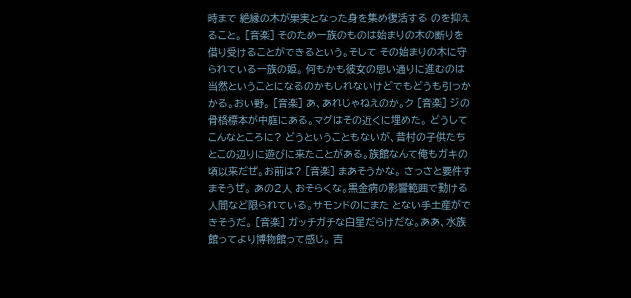時まで 絶縁の木が果実となった身を集め復活する のを抑えること。 [音楽] そのため一族のものは始まりの木の断りを 借り受けることができるという。そして その始まりの木に守られている一族の姫。 何もかも彼女の思い通りに進むのは当然ということになるのかもしれないけどでもどうも引っかかる。おい野。 [音楽] あ、あれじゃねえのか。ク [音楽] ジの骨格標本が中庭にある。マグはその近くに埋めた。 どうしてこんなところに? どうということもないが、昔村の子供たちとこの辺りに遊びに来たことがある。族館なんて俺もガキの頃以来だぜ。お前は? [音楽] まあそうかな。 さっさと要件すまそうぜ。 あの2人 おそらくな。黒金病の影響範囲で動ける 人間など限られている。サモンドのにまた とない手土産ができそうだ。 [音楽] ガッチガチな白星だらけだな。ああ、水族 館ってより博物館って感じ。 吉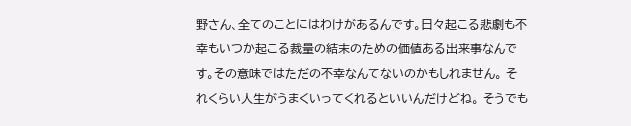野さん、全てのことにはわけがあるんです。日々起こる悲劇も不幸もいつか起こる裁量の結末のための価値ある出来事なんです。その意味ではただの不幸なんてないのかもしれません。 それくらい人生がうまくいってくれるといいんだけどね。 そうでも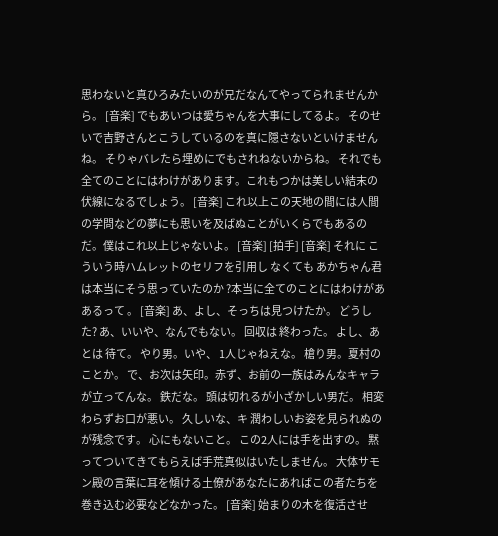思わないと真ひろみたいのが兄だなんてやってられませんから。 [音楽] でもあいつは愛ちゃんを大事にしてるよ。 そのせいで吉野さんとこうしているのを真に隠さないといけませんね。 そりゃバレたら埋めにでもされねないからね。 それでも全てのことにはわけがあります。これもつかは美しい結末の伏線になるでしょう。 [音楽] これ以上この天地の間には人間の学問などの夢にも思いを及ばぬことがいくらでもあるのだ。僕はこれ以上じゃないよ。 [音楽] [拍手] [音楽] それに こういう時ハムレットのセリフを引用し なくても あかちゃん君は本当にそう思っていたのか ?本当に全てのことにはわけがああるって 。 [音楽] あ、よし、そっちは見つけたか。 どうした? あ、いいや、なんでもない。 回収は 終わった。 よし、あとは 待て。 やり男。いや、 1人じゃねえな。 槍り男。夏村のことか。 で、お次は矢印。赤ず、お前の一族はみんなキャラが立ってんな。 鉄だな。 頭は切れるが小ざかしい男だ。 相変わらずお口が悪い。 久しいな、キ 潤わしいお姿を見られぬのが残念です。 心にもないこと。 この2人には手を出すの。 黙ってついてきてもらえば手荒真似はいたしません。 大体サモン殿の言葉に耳を傾ける土僚があなたにあればこの者たちを巻き込む必要などなかった。 [音楽] 始まりの木を復活させ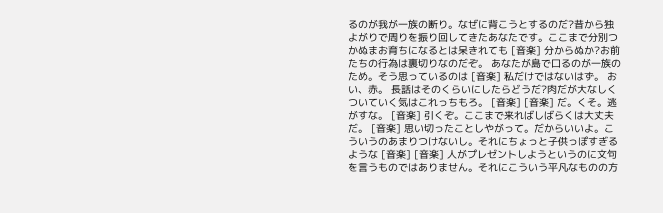るのが我が一族の断り。なぜに背こうとするのだ?昔から独よがりで周りを振り回してきたあなたです。ここまで分別つかぬまお育ちになるとは呆きれても [音楽] 分からぬか?お前たちの行為は裏切りなのだぞ。 あなたが島で口るのが一族のため。そう思っているのは [音楽] 私だけではないはず。 おい、赤。 長話はそのくらいにしたらどうだ?肉だが大なしくついていく気はこれっちもろ。 [音楽] [音楽] だ。くそ。逃がすな。 [音楽] 引くぞ。ここまで来ればしばらくは大丈夫だ。 [音楽] 思い切ったことしやがって。だからいいよ。こういうのあまりつけないし。それにちょっと子供っぽすぎるような [音楽] [音楽] 人がプレゼントしようというのに文句を言うものではありません。それにこういう平凡なものの方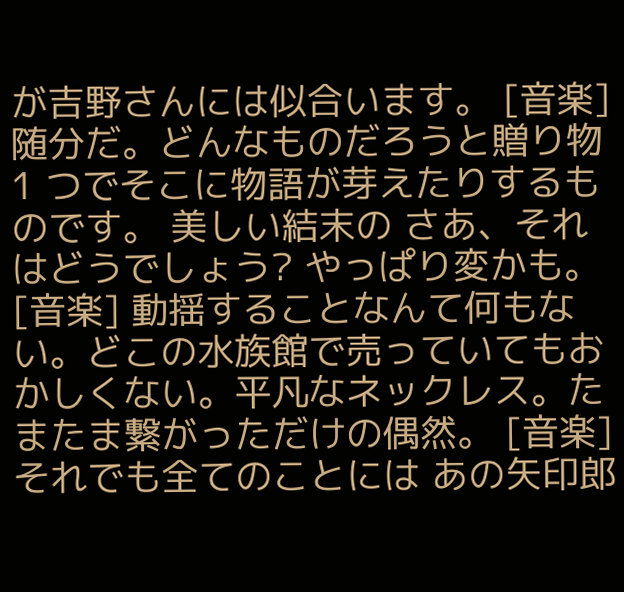が吉野さんには似合います。 [音楽] 随分だ。どんなものだろうと贈り物 1 つでそこに物語が芽えたりするものです。 美しい結末の さあ、それはどうでしょう? やっぱり変かも。 [音楽] 動揺することなんて何もない。どこの水族館で売っていてもおかしくない。平凡なネックレス。たまたま繋がっただけの偶然。 [音楽] それでも全てのことには あの矢印郎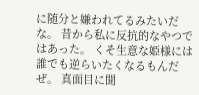に随分と嫌われてるみたいだな。 昔から私に反抗的なやつではあった。 くそ生意な姫様には誰でも逆らいたくなるもんだぜ。 真面目に聞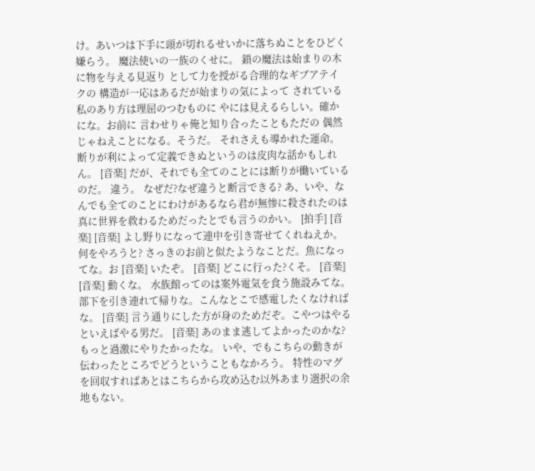け。あいつは下手に頭が切れるせいかに落ちぬことをひどく嫌らう。 魔法使いの一族のくせに。 鎖の魔法は始まりの木に物を与える見返り として力を授がる合理的なギブアテイクの 構造が一応はあるだが始まりの気によって されている私のあり方は理屈のつむものに やには見えるらしい。確かにな。お前に 言わせりゃ俺と知り合ったこともただの 偶然じゃねえことになる。そうだ。 それさえも導かれた運命。断りが利によって定義できぬというのは皮肉な話かもしれん。 [音楽] だが、それでも全てのことには断りが働いているのだ。 違う。 なぜだ?なぜ違うと断言できる? あ、いや、なんでも全てのことにわけがあるなら君が無惨に殺されたのは真に世界を救わるためだったとでも言うのかい。 [拍手] [音楽] [音楽] よし野りになって連中を引き寄せてくれねえか。 何をやろうと? さっきのお前と似たようなことだ。魚になってな。お [音楽] いたぞ。 [音楽] どこに行った?くそ。 [音楽] [音楽] 動くな。 水族館ってのは案外電気を食う施設みてな。部下を引き連れて帰りな。こんなとこで感電したくなければな。 [音楽] 言う通りにした方が身のためだぞ。こやつはやるといえばやる男だ。 [音楽] あのまま逃してよかったのかな? もっと過激にやりたかったな。 いや、でもこちらの動きが 伝わったところでどうということもなかろう。 特性のマグを回収すればあとはこちらから攻め込む以外あまり選択の余地もない。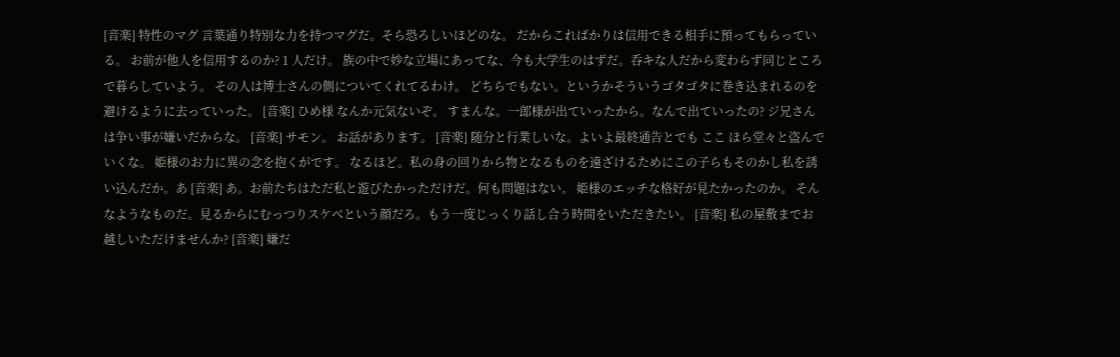[音楽] 特性のマグ 言葉通り特別な力を持つマグだ。そら恐ろしいほどのな。 だからこればかりは信用できる相手に預ってもらっている。 お前が他人を信用するのか? 1 人だけ。 族の中で妙な立場にあってな、今も大学生のはずだ。呑キな人だから変わらず同じところで暮らしていよう。 その人は博士さんの側についてくれてるわけ。 どちらでもない。というかそういうゴタゴタに巻き込まれるのを避けるように去っていった。 [音楽] ひめ様 なんか元気ないぞ。 すまんな。一郎様が出ていったから。なんで出ていったの? ジ兄さんは争い事が嫌いだからな。 [音楽] サモン。 お話があります。 [音楽] 随分と行業しいな。よいよ最終通告とでも ここ ほら堂々と盗んでいくな。 姫様のお力に異の念を抱くがです。 なるほど。私の身の回りから物となるものを遠ざけるためにこの子らもそのかし私を誘い込んだか。あ [音楽] あ。お前たちはただ私と遊びたかっただけだ。何も問題はない。 姫様のエッチな格好が見たかったのか。 そんなようなものだ。見るからにむっつりスケベという顔だろ。もう一度じっくり話し合う時間をいただきたい。 [音楽] 私の屋敷までお越しいただけませんか? [音楽] 嫌だ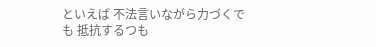といえば 不法言いながら力づくでも 抵抗するつも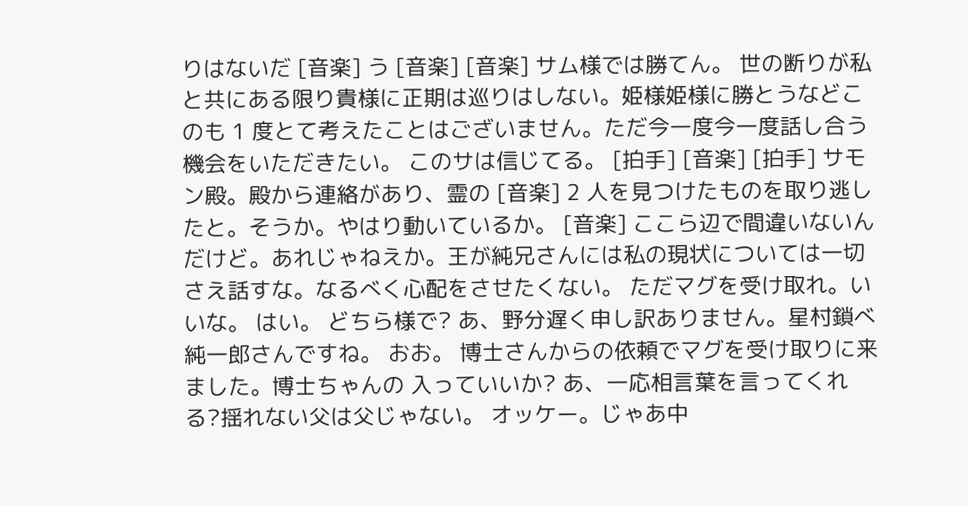りはないだ [音楽] う [音楽] [音楽] サム様では勝てん。 世の断りが私と共にある限り貴様に正期は巡りはしない。姫様姫様に勝とうなどこのも 1 度とて考えたことはございません。ただ今一度今一度話し合う機会をいただきたい。 このサは信じてる。 [拍手] [音楽] [拍手] サモン殿。殿から連絡があり、霊の [音楽] 2 人を見つけたものを取り逃したと。そうか。やはり動いているか。 [音楽] ここら辺で間違いないんだけど。あれじゃねえか。王が純兄さんには私の現状については一切さえ話すな。なるべく心配をさせたくない。 ただマグを受け取れ。いいな。 はい。 どちら様で? あ、野分遅く申し訳ありません。星村鎖べ純一郎さんですね。 おお。 博士さんからの依頼でマグを受け取りに来ました。博士ちゃんの 入っていいか? あ、一応相言葉を言ってくれる?揺れない父は父じゃない。 オッケー。じゃあ中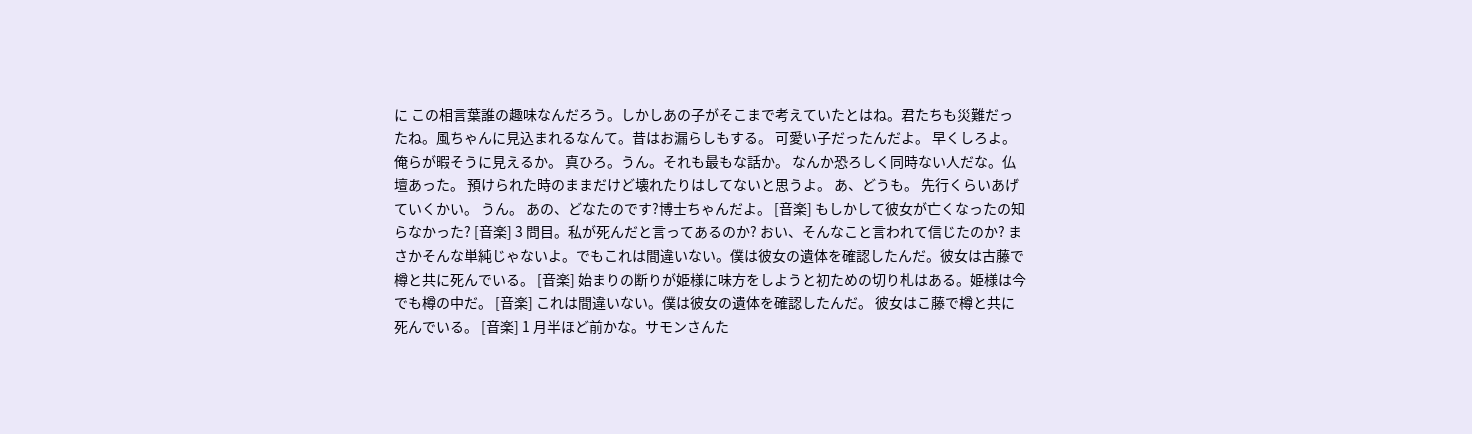に この相言葉誰の趣味なんだろう。しかしあの子がそこまで考えていたとはね。君たちも災難だったね。風ちゃんに見込まれるなんて。昔はお漏らしもする。 可愛い子だったんだよ。 早くしろよ。俺らが暇そうに見えるか。 真ひろ。うん。それも最もな話か。 なんか恐ろしく同時ない人だな。仏壇あった。 預けられた時のままだけど壊れたりはしてないと思うよ。 あ、どうも。 先行くらいあげていくかい。 うん。 あの、どなたのです?博士ちゃんだよ。 [音楽] もしかして彼女が亡くなったの知らなかった? [音楽] 3 問目。私が死んだと言ってあるのか? おい、そんなこと言われて信じたのか? まさかそんな単純じゃないよ。でもこれは間違いない。僕は彼女の遺体を確認したんだ。彼女は古藤で樽と共に死んでいる。 [音楽] 始まりの断りが姫様に味方をしようと初ための切り札はある。姫様は今でも樽の中だ。 [音楽] これは間違いない。僕は彼女の遺体を確認したんだ。 彼女はこ藤で樽と共に死んでいる。 [音楽] 1 月半ほど前かな。サモンさんた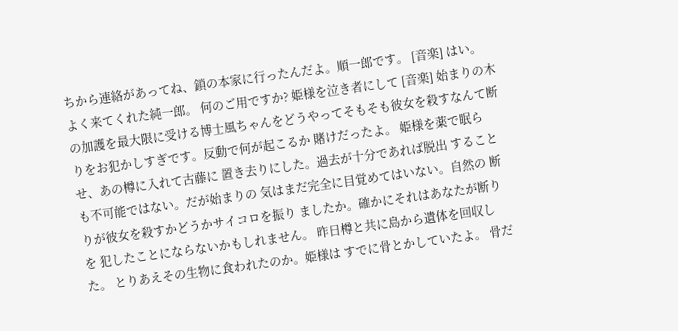ちから連絡があってね、鎖の本家に行ったんだよ。順一郎です。 [音楽] はい。 よく来てくれた純一郎。 何のご用ですか? 姫様を泣き者にして [音楽] 始まりの木の加護を最大限に受ける博士風ちゃんをどうやってそもそも彼女を殺すなんて断りをお犯かしすぎです。反動で何が起こるか 賭けだったよ。 姫様を薬で眠らせ、あの樽に入れて古藤に 置き去りにした。過去が十分であれば脱出 することも不可能ではない。だが始まりの 気はまだ完全に目覚めてはいない。自然の 断りが彼女を殺すかどうかサイコロを振り ましたか。確かにそれはあなたが断りを 犯したことにならないかもしれません。 昨日樽と共に島から遺体を回収した。 とりあえその生物に食われたのか。姫様は すでに骨とかしていたよ。 骨だ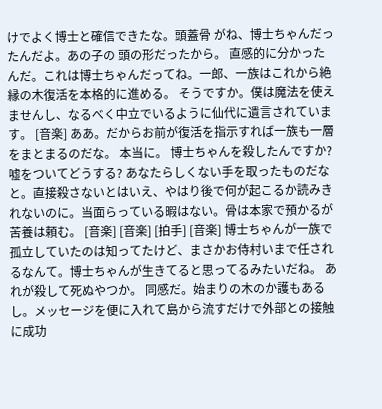けでよく博士と確信できたな。頭蓋骨 がね、博士ちゃんだったんだよ。あの子の 頭の形だったから。 直感的に分かったんだ。これは博士ちゃんだってね。一郎、一族はこれから絶縁の木復活を本格的に進める。 そうですか。僕は魔法を使えませんし、なるべく中立でいるように仙代に遺言されています。 [音楽] ああ。だからお前が復活を指示すれば一族も一層をまとまるのだな。 本当に。 博士ちゃんを殺したんですか? 嘘をついてどうする? あなたらしくない手を取ったものだなと。直接殺さないとはいえ、やはり後で何が起こるか読みきれないのに。当面らっている暇はない。骨は本家で預かるが苦養は頼む。 [音楽] [音楽] [拍手] [音楽] 博士ちゃんが一族で孤立していたのは知ってたけど、まさかお侍村いまで任されるなんて。博士ちゃんが生きてると思ってるみたいだね。 あれが殺して死ぬやつか。 同感だ。始まりの木のか護もあるし。メッセージを便に入れて島から流すだけで外部との接触に成功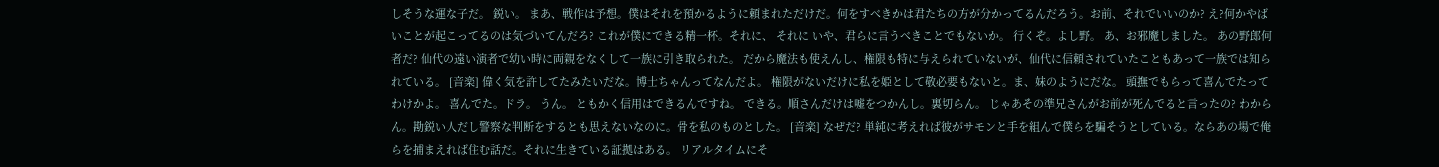しそうな運な子だ。 鋭い。 まあ、戦作は予想。僕はそれを預かるように頼まれただけだ。何をすべきかは君たちの方が分かってるんだろう。お前、それでいいのか? え?何かやばいことが起こってるのは気づいてんだろ? これが僕にできる精一杯。それに、 それに いや、君らに言うべきことでもないか。 行くぞ。よし野。 あ、お邪魔しました。 あの野郎何者だ? 仙代の遠い演者で幼い時に両親をなくして一族に引き取られた。 だから魔法も使えんし、権限も特に与えられていないが、仙代に信頼されていたこともあって一族では知られている。 [音楽] 偉く気を許してたみたいだな。博士ちゃんってなんだよ。 権限がないだけに私を姫として敬必要もないと。ま、妹のようにだな。 頭撫でもらって喜んでたってわけかよ。 喜んでた。ドラ。 うん。 ともかく信用はできるんですね。 できる。順さんだけは嘘をつかんし。裏切らん。 じゃあその準兄さんがお前が死んでると言ったの? わからん。勘鋭い人だし警察な判断をするとも思えないなのに。骨を私のものとした。 [音楽] なぜだ? 単純に考えれば彼がサモンと手を組んで僕らを騙そうとしている。ならあの場で俺らを捕まえれば住む話だ。それに生きている証拠はある。 リアルタイムにそ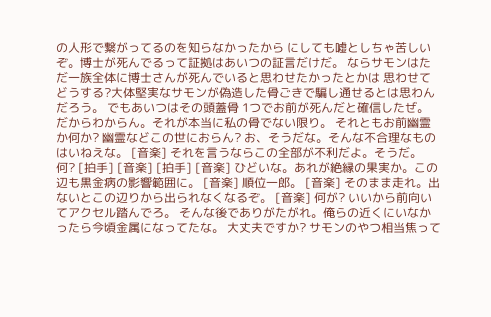の人形で繋がってるのを知らなかったから にしても嘘としちゃ苦しいぞ。博士が死んでるって証拠はあいつの証言だけだ。 ならサモンはただ一族全体に博士さんが死んでいると思わせたかったとかは 思わせてどうする?大体堅実なサモンが偽造した骨ごきで騙し通せるとは思わんだろう。 でもあいつはその頭蓋骨 1つでお前が死んだと確信したぜ。 だからわからん。それが本当に私の骨でない限り。 それともお前幽霊か何か? 幽霊などこの世におらん? お、そうだな。そんな不合理なものはいねえな。 [音楽] それを言うならこの全部が不利だよ。そうだ。 何? [拍手] [音楽] [拍手] [音楽] ひどいな。あれが絶縁の果実か。この辺も黒金病の影響範囲に。 [音楽] 順位一郎。 [音楽] そのまま走れ。出ないとこの辺りから出られなくなるぞ。 [音楽] 何が? いいから前向いてアクセル踏んでろ。 そんな後でありがたがれ。俺らの近くにいなかったら今頃金属になってたな。 大丈夫ですか? サモンのやつ相当焦って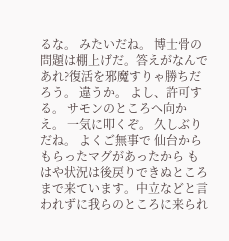るな。 みたいだね。 博士骨の問題は棚上げだ。答えがなんであれ?復活を邪魔すりゃ勝ちだろう。 違うか。 よし、許可する。 サモンのところへ向かえ。 一気に叩くぞ。 久しぶりだね。 よくご無事で 仙台からもらったマグがあったから もはや状況は後戻りできぬところまで来ています。中立などと言われずに我らのところに来られ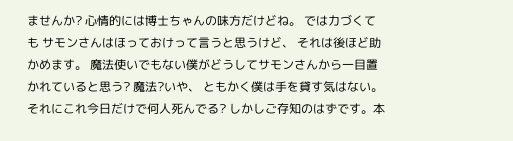ませんか? 心情的には博士ちゃんの味方だけどね。 では力づくても サモンさんはほっておけって言うと思うけど、 それは後ほど助かめます。 魔法使いでもない僕がどうしてサモンさんから一目置かれていると思う? 魔法?いや、 ともかく僕は手を貸す気はない。 それにこれ今日だけで何人死んでる? しかしご存知のはずです。本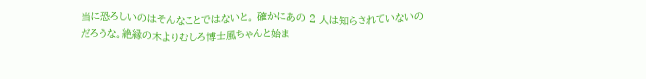当に恐ろしいのはそんなことではないと。 確かにあの 2 人は知らされていないのだろうな。絶縁の木よりむしろ博士風ちゃんと始ま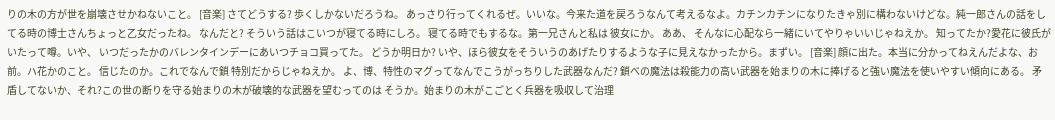りの木の方が世を崩壊させかねないこと。 [音楽] さてどうする? 歩くしかないだろうね。 あっさり行ってくれるぜ。いいな。今来た道を戻ろうなんて考えるなよ。カチンカチンになりたきゃ別に構わないけどな。純一郎さんの話をしてる時の博士さんちょっと乙女だったね。 なんだと? そういう話はこいつが寝てる時にしろ。 寝てる時でもするな。第一兄さんと私は 彼女にか。 ああ、 そんなに心配なら一緒にいてやりゃいいじゃねえか。 知ってたか?愛花に彼氏がいたって噂。いや、 いつだったかのバレンタインデーにあいつチョコ買ってた。 どうか明日か? いや、ほら彼女をそういうのあげたりするような子に見えなかったから。まずい。 [音楽] 顔に出た。本当に分かってねえんだよな、お前。ハ花かのこと。 信じたのか。これでなんで鎖 特別だからじゃねえか。 よ、博、特性のマグってなんでこうがっちりした武器なんだ? 鎖べの魔法は殺能力の高い武器を始まりの木に捧げると強い魔法を使いやすい傾向にある。 矛盾してないか、それ?この世の断りを守る始まりの木が破壊的な武器を望むってのは そうか。始まりの木がこごとく兵器を吸収して治理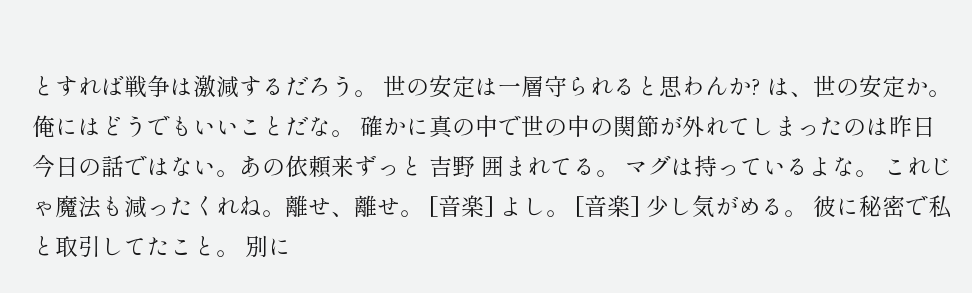とすれば戦争は激減するだろう。 世の安定は一層守られると思わんか? は、世の安定か。俺にはどうでもいいことだな。 確かに真の中で世の中の関節が外れてしまったのは昨日今日の話ではない。あの依頼来ずっと 吉野 囲まれてる。 マグは持っているよな。 これじゃ魔法も減ったくれね。離せ、離せ。 [音楽] よし。 [音楽] 少し気がめる。 彼に秘密で私と取引してたこと。 別に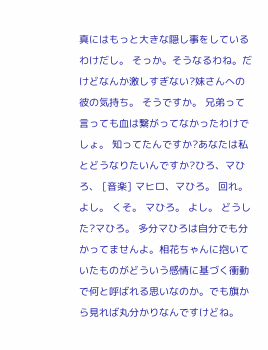真にはもっと大きな隠し事をしているわけだし。 そっか。そうなるわね。だけどなんか激しすぎない?妹さんへの彼の気持ち。 そうですか。 兄弟って言っても血は繋がってなかったわけでしょ。 知ってたんですか?あなたは私とどうなりたいんですか?ひろ、マひろ、 [音楽] マヒロ、マひろ。 回れ。よし。 くそ。 マひろ。 よし。 どうした?マひろ。 多分マひろは自分でも分かってませんよ。相花ちゃんに抱いていたものがどういう感情に基づく衝動で何と呼ばれる思いなのか。でも旗から見れば丸分かりなんですけどね。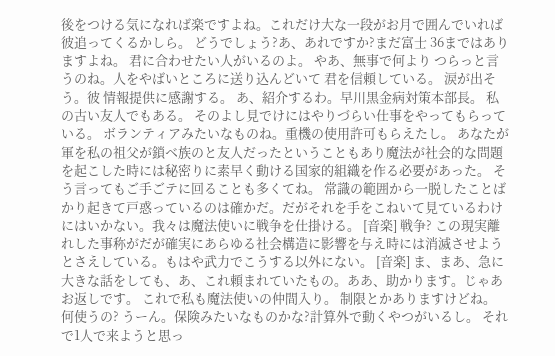後をつける気になれば楽ですよね。これだけ大な一段がお月で囲んでいれば 彼追ってくるかしら。 どうでしょう?あ、あれですか?まだ富士 36まではありますよね。 君に合わせたい人がいるのよ。 やあ、無事で何より つらっと言うのね。人をやばいところに送り込んどいて 君を信頼している。 涙が出そう。彼 情報提供に感謝する。 あ、紹介するわ。早川黒金病対策本部長。 私の古い友人でもある。 そのよし見でけにはやりづらい仕事をやってもらっている。 ボランティアみたいなものね。重機の使用許可もらえたし。 あなたが軍を私の祖父が鎖ベ族のと友人だったということもあり魔法が社会的な問題を起こした時には秘密りに素早く動ける国家的組織を作る必要があった。 そう言ってもご手ごテに回ることも多くてね。 常識の範囲から一脱したことばかり起きて戸惑っているのは確かだ。だがそれを手をこねいて見ているわけにはいかない。我々は魔法使いに戦争を仕掛ける。 [音楽] 戦争? この現実離れした事称がだが確実にあらゆる社会構造に影響を与え時には消滅させようとさえしている。もはや武力でこうする以外にない。 [音楽] ま、まあ、急に大きな話をしても、あ、これ頼まれていたもの。ああ、助かります。じゃあお返しです。 これで私も魔法使いの仲間入り。 制限とかありますけどね。 何使うの? うーん。保険みたいなものかな?計算外で動くやつがいるし。 それで1人で来ようと思っ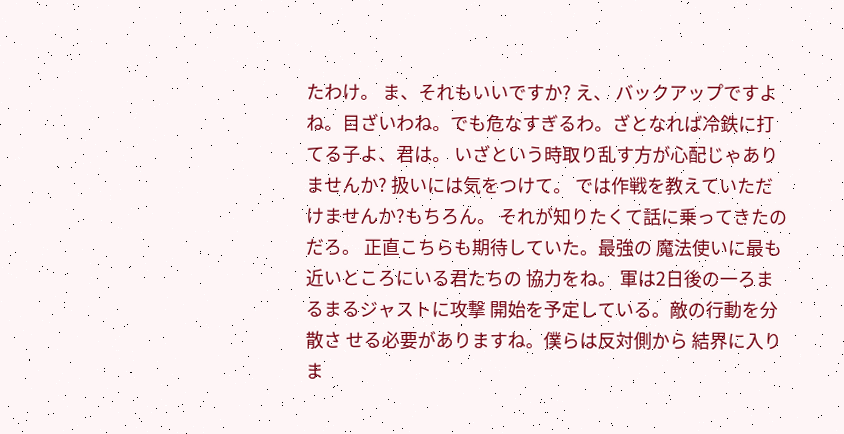たわけ。 ま、それもいいですか? え、 バックアップですよね。目ざいわね。でも危なすぎるわ。ざとなれば冷鉄に打てる子よ、君は。 いざという時取り乱す方が心配じゃありませんか? 扱いには気をつけて。 では作戦を教えていただけませんか?もちろん。 それが知りたくて話に乗ってきたのだろ。 正直こちらも期待していた。最強の 魔法使いに最も近いところにいる君たちの 協力をね。 軍は2日後の一ろまるまるジャストに攻撃 開始を予定している。敵の行動を分散さ せる必要がありますね。僕らは反対側から 結界に入りま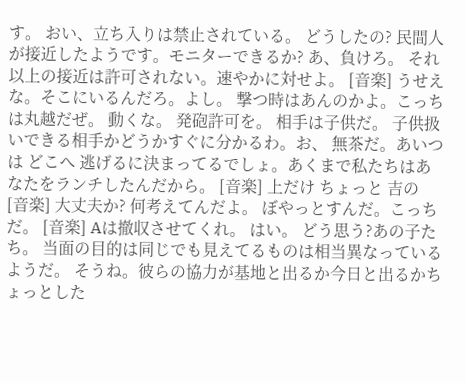す。 おい、立ち入りは禁止されている。 どうしたの? 民間人が接近したようです。モニターできるか? あ、負けろ。 それ以上の接近は許可されない。速やかに対せよ。 [音楽] うせえな。そこにいるんだろ。よし。 撃つ時はあんのかよ。こっちは丸越だぜ。 動くな。 発砲許可を。 相手は子供だ。 子供扱いできる相手かどうかすぐに分かるわ。お、 無茶だ。あいつは どこへ 逃げるに決まってるでしょ。あくまで私たちはあなたをランチしたんだから。 [音楽] 上だけ ちょっと 吉の [音楽] 大丈夫か? 何考えてんだよ。 ぼやっとすんだ。こっちだ。 [音楽] Aは撤収させてくれ。 はい。 どう思う?あの子たち。 当面の目的は同じでも見えてるものは相当異なっているようだ。 そうね。彼らの協力が基地と出るか今日と出るかちょっとした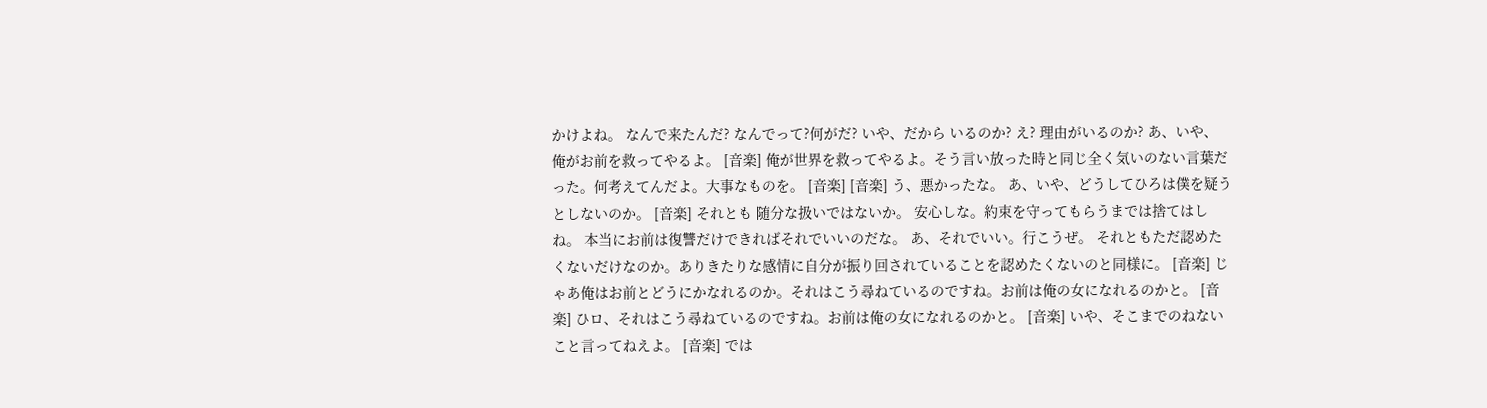かけよね。 なんで来たんだ? なんでって?何がだ? いや、だから いるのか? え? 理由がいるのか? あ、いや、 俺がお前を救ってやるよ。 [音楽] 俺が世界を救ってやるよ。そう言い放った時と同じ全く気いのない言葉だった。何考えてんだよ。大事なものを。 [音楽] [音楽] う、悪かったな。 あ、いや、どうしてひろは僕を疑うとしないのか。 [音楽] それとも 随分な扱いではないか。 安心しな。約束を守ってもらうまでは捨てはしね。 本当にお前は復讐だけできればそれでいいのだな。 あ、それでいい。行こうぜ。 それともただ認めたくないだけなのか。ありきたりな感情に自分が振り回されていることを認めたくないのと同様に。 [音楽] じゃあ俺はお前とどうにかなれるのか。それはこう尋ねているのですね。お前は俺の女になれるのかと。 [音楽] ひロ、それはこう尋ねているのですね。お前は俺の女になれるのかと。 [音楽] いや、そこまでのねないこと言ってねえよ。 [音楽] では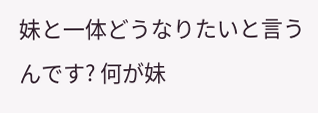妹と一体どうなりたいと言うんです? 何が妹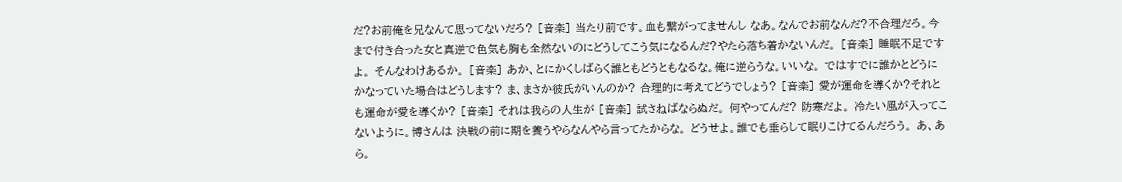だ?お前俺を兄なんて思ってないだろ? [音楽] 当たり前です。血も繋がってませんし なあ。なんでお前なんだ?不合理だろ。今まで付き合った女と真逆で色気も胸も全然ないのにどうしてこう気になるんだ?やたら落ち着かないんだ。 [音楽] 睡眠不足ですよ。 そんなわけあるか。 [音楽] あか、とにかくしばらく誰ともどうともなるな。俺に逆らうな。いいな。 ではすでに誰かとどうにかなっていた場合はどうします? ま、まさか彼氏がいんのか? 合理的に考えてどうでしょう? [音楽] 愛が運命を導くか?それとも運命が愛を導くか? [音楽] それは我らの人生が [音楽] 試さねばならぬだ。 何やってんだ? 防寒だよ。 冷たい風が入ってこないように。博さんは 決戦の前に期を養うやらなんやら言ってたからな。 どうせよ。誰でも垂らして眠りこけてるんだろう。 あ、あら。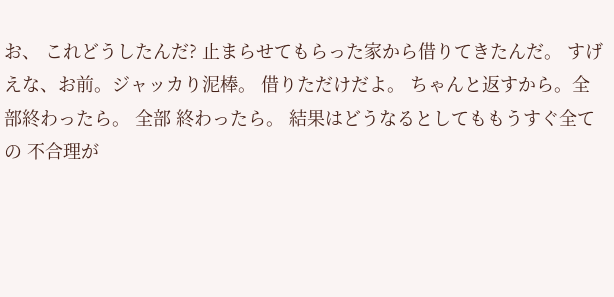お、 これどうしたんだ? 止まらせてもらった家から借りてきたんだ。 すげえな、お前。ジャッカり泥棒。 借りただけだよ。 ちゃんと返すから。全部終わったら。 全部 終わったら。 結果はどうなるとしてももうすぐ全ての 不合理が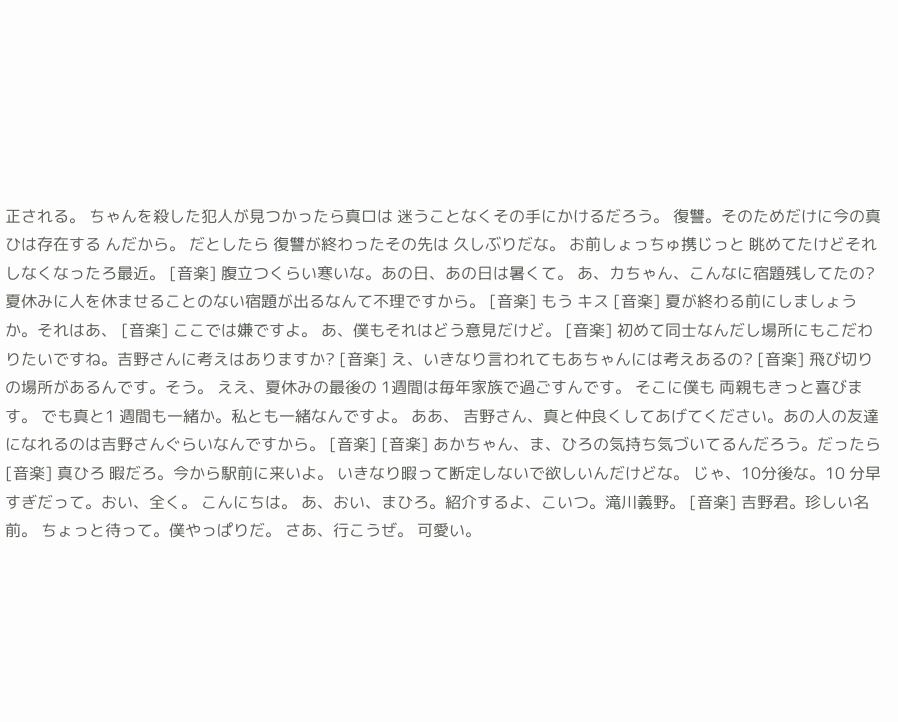正される。 ちゃんを殺した犯人が見つかったら真ロは 迷うことなくその手にかけるだろう。 復讐。そのためだけに今の真ひは存在する んだから。 だとしたら 復讐が終わったその先は 久しぶりだな。 お前しょっちゅ携じっと 眺めてたけどそれしなくなったろ最近。 [音楽] 腹立つくらい寒いな。あの日、あの日は暑くて。 あ、カちゃん、こんなに宿題残してたの? 夏休みに人を休ませることのない宿題が出るなんて不理ですから。 [音楽] もう キス [音楽] 夏が終わる前にしましょうか。それはあ、 [音楽] ここでは嫌ですよ。 あ、僕もそれはどう意見だけど。 [音楽] 初めて同士なんだし場所にもこだわりたいですね。吉野さんに考えはありますか? [音楽] え、いきなり言われてもあちゃんには考えあるの? [音楽] 飛び切りの場所があるんです。そう。 ええ、夏休みの最後の 1週間は毎年家族で過ごすんです。 そこに僕も 両親もきっと喜びます。 でも真と1 週間も一緒か。私とも一緒なんですよ。 ああ、 吉野さん、真と仲良くしてあげてください。あの人の友達になれるのは吉野さんぐらいなんですから。 [音楽] [音楽] あかちゃん、ま、ひろの気持ち気づいてるんだろう。だったら [音楽] 真ひろ 暇だろ。今から駅前に来いよ。 いきなり暇って断定しないで欲しいんだけどな。 じゃ、10分後な。10 分早すぎだって。おい、全く。 こんにちは。 あ、おい、まひろ。紹介するよ、こいつ。滝川義野。 [音楽] 吉野君。珍しい名前。 ちょっと待って。僕やっぱりだ。 さあ、行こうぜ。 可愛い。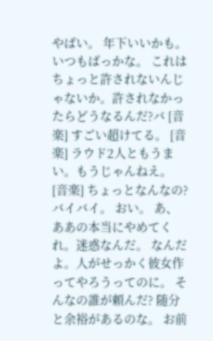やばい。 年下いいかも。いつもばっかな。 これはちょっと許されないんじゃないか。許されなかったらどうなるんだ?バ [音楽] すごい超けてる。 [音楽] ラウド2人ともうまい。もうじゃんねえ。 [音楽] ちょっとなんなの? バイバイ。 おい。 あ、 ああの本当にやめてくれ。迷惑なんだ。 なんだよ。人がせっかく彼女作ってやろうってのに。 そんなの誰が頼んだ? 随分と余裕があるのな。 お前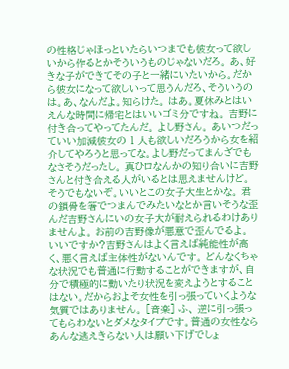の性格じゃほっといたらいつまでも彼女って欲しいから作るとかそういうものじゃないだろ。 あ、好きな子ができてその子と一緒にいたいから。だから彼女になって欲しいって思うんだろ、そういうのは。あ、なんだよ。知らけた。 はあ。夏休みとはいえんな時間に帰宅とはいいゴミ分ですね。 吉野に付き合ってやってたんだ。 よし野さん。 あいつだっていい加減彼女の 1 人も欲しいだろうから女を紹介してやろうと思ってな。よし野だってまんざでもなさそうだったし。 真ひロなんかの知り合いに吉野さんと付き合える人がいるとは思えませんけど。 そうでもないぞ。いいとこの女子大生とかな。 君の鎖骨を箸でつまんでみたいなとか言いそうな歪んだ吉野さんにいの女子大が耐えられるわけありませんよ。 お前の吉野像が悪意で歪んでるよ。 いいですか?吉野さんはよく言えば純能性が高く、悪く言えば主体性がないんです。 どんなくちゃな状況でも普通に行動することができますが、自分で積極的に動いたり状況を変えようとすることはない。だからおよそ女性を引っ張っていくような気質ではありません。 [音楽] ふ、 逆に引っ張ってもらわないとダメなタイプです。普通の女性ならあんな逃えきらない人は願い下げでしょ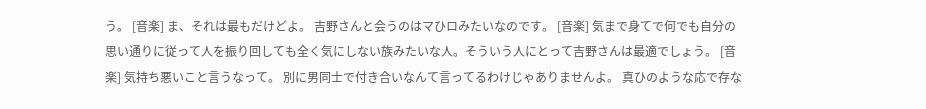う。 [音楽] ま、それは最もだけどよ。 吉野さんと会うのはマひロみたいなのです。 [音楽] 気まで身てで何でも自分の思い通りに従って人を振り回しても全く気にしない族みたいな人。そういう人にとって吉野さんは最適でしょう。 [音楽] 気持ち悪いこと言うなって。 別に男同士で付き合いなんて言ってるわけじゃありませんよ。 真ひのような応で存な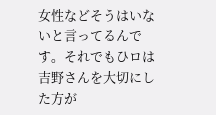女性などそうはいないと言ってるんです。それでもひロは吉野さんを大切にした方が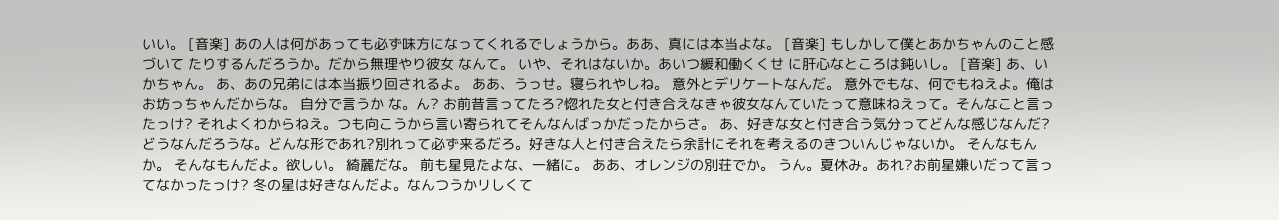いい。 [音楽] あの人は何があっても必ず味方になってくれるでしょうから。ああ、真には本当よな。 [音楽] もしかして僕とあかちゃんのこと感づいて たりするんだろうか。だから無理やり彼女 なんて。 いや、それはないか。あいつ緩和働くくせ に肝心なところは鈍いし。 [音楽] あ、いかちゃん。 あ、あの兄弟には本当振り回されるよ。 ああ、うっせ。寝られやしね。 意外とデリケートなんだ。 意外でもな、何でもねえよ。俺はお坊っちゃんだからな。 自分で言うか な。ん? お前昔言ってたろ?惚れた女と付き合えなきゃ彼女なんていたって意味ねえって。そんなこと言ったっけ? それよくわからねえ。つも向こうから言い寄られてそんなんばっかだったからさ。 あ、好きな女と付き合う気分ってどんな感じなんだ?どうなんだろうな。どんな形であれ?別れって必ず来るだろ。好きな人と付き合えたら余計にそれを考えるのきついんじゃないか。 そんなもんか。 そんなもんだよ。欲しい。 綺麗だな。 前も星見たよな、一緒に。 ああ、オレンジの別荘でか。 うん。夏休み。あれ?お前星嫌いだって言ってなかったっけ? 冬の星は好きなんだよ。なんつうかリしくて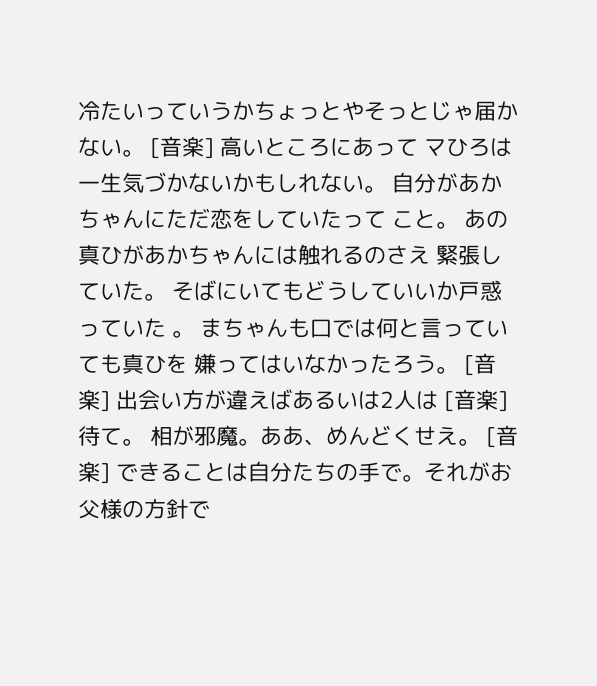冷たいっていうかちょっとやそっとじゃ届かない。 [音楽] 高いところにあって マひろは一生気づかないかもしれない。 自分があかちゃんにただ恋をしていたって こと。 あの真ひがあかちゃんには触れるのさえ 緊張していた。 そばにいてもどうしていいか戸惑っていた 。 まちゃんも口では何と言っていても真ひを 嫌ってはいなかったろう。 [音楽] 出会い方が違えばあるいは2人は [音楽] 待て。 相が邪魔。ああ、めんどくせえ。 [音楽] できることは自分たちの手で。それがお父様の方針で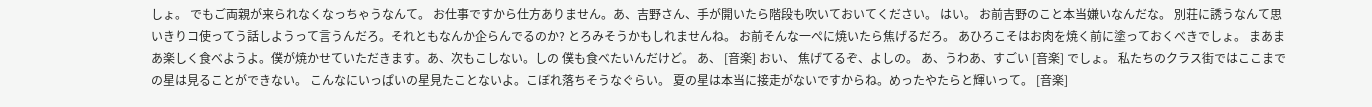しょ。 でもご両親が来られなくなっちゃうなんて。 お仕事ですから仕方ありません。あ、吉野さん、手が開いたら階段も吹いておいてください。 はい。 お前吉野のこと本当嫌いなんだな。 別荘に誘うなんて思いきりコ使ってう話しようって言うんだろ。それともなんか企らんでるのか? とろみそうかもしれませんね。 お前そんな一ぺに焼いたら焦げるだろ。 あひろこそはお肉を焼く前に塗っておくべきでしょ。 まあまあ楽しく食べようよ。僕が焼かせていただきます。あ、次もこしない。しの 僕も食べたいんだけど。 あ、 [音楽] おい、 焦げてるぞ、よしの。 あ、うわあ、すごい [音楽] でしょ。 私たちのクラス街ではここまでの星は見ることができない。 こんなにいっぱいの星見たことないよ。こぼれ落ちそうなぐらい。 夏の星は本当に接走がないですからね。めったやたらと輝いって。 [音楽]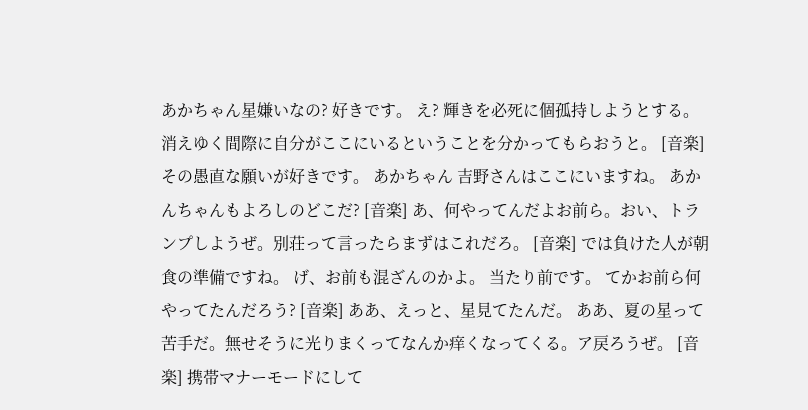あかちゃん星嫌いなの? 好きです。 え? 輝きを必死に個孤持しようとする。消えゆく間際に自分がここにいるということを分かってもらおうと。 [音楽] その愚直な願いが好きです。 あかちゃん 吉野さんはここにいますね。 あかんちゃんもよろしのどこだ? [音楽] あ、何やってんだよお前ら。おい、トランプしようぜ。別荘って言ったらまずはこれだろ。 [音楽] では負けた人が朝食の準備ですね。 げ、お前も混ざんのかよ。 当たり前です。 てかお前ら何やってたんだろう? [音楽] ああ、えっと、星見てたんだ。 ああ、夏の星って苦手だ。無せそうに光りまくってなんか痒くなってくる。ア戻ろうぜ。 [音楽] 携帯マナーモードにして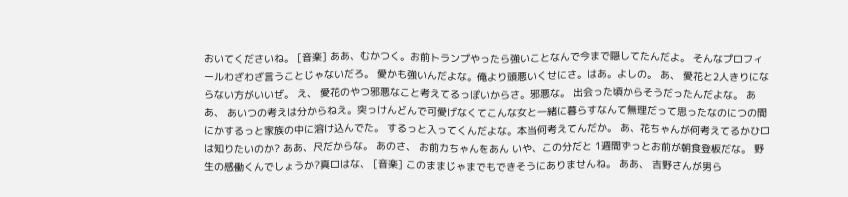おいてくださいね。 [音楽] ああ、むかつく。お前トランプやったら強いことなんで今まで隠してたんだよ。 そんなプロフィールわざわざ言うことじゃないだろ。 愛かも強いんだよな。俺より頭悪いくせにさ。はあ。よしの。 あ、 愛花と2人きりにならない方がいいぜ。 え、 愛花のやつ邪悪なこと考えてるっぽいからさ。邪悪な。 出会った頃からそうだったんだよな。 ああ、 あいつの考えは分からねえ。突っけんどんで可愛げなくてこんな女と一緒に暮らすなんて無理だって思ったなのにつの間にかするっと家族の中に溶け込んでた。 するっと入ってくんだよな。本当何考えてんだか。 あ、花ちゃんが何考えてるかひロは知りたいのか? ああ、尺だからな。 あのさ、 お前カちゃんをあん いや、この分だと 1週間ずっとお前が朝食登板だな。 野生の感働くんでしょうか?真ロはな、 [音楽] このままじゃまでもできそうにありませんね。 ああ、 吉野さんが男ら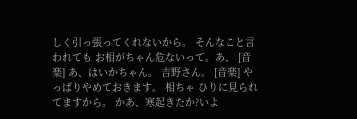しく引っ張ってくれないから。 そんなこと言われても お相がちゃん危ないって。あ、 [音楽] あ、はいかちゃん。 吉野さん。 [音楽] やっぱりやめておきます。 相ちゃ ひりに見られてますから。 かあ、寒起きたか?いよ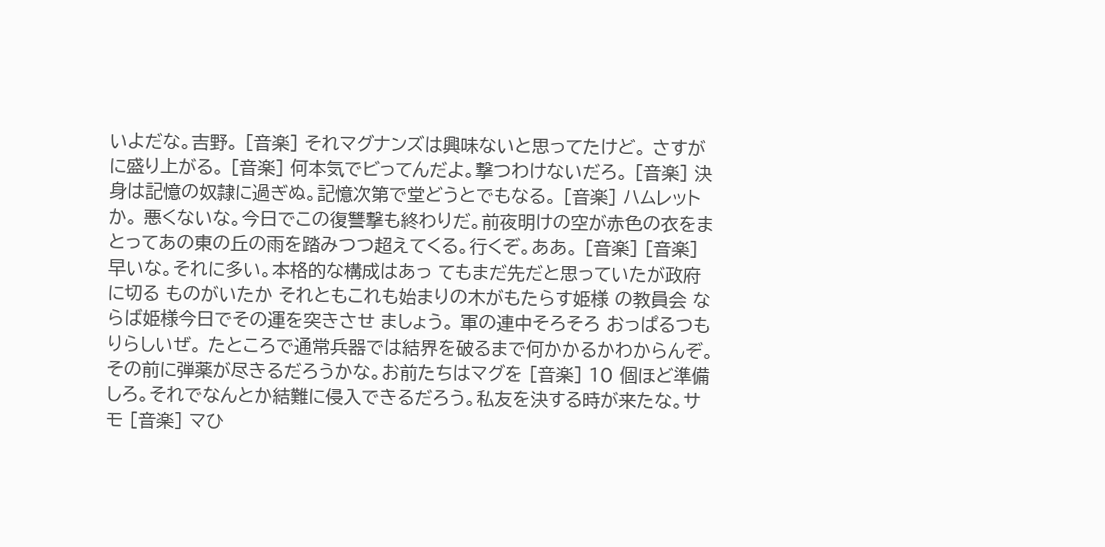いよだな。吉野。 [音楽] それマグナンズは興味ないと思ってたけど。 さすがに盛り上がる。 [音楽] 何本気でビってんだよ。撃つわけないだろ。 [音楽] 決身は記憶の奴隷に過ぎぬ。記憶次第で堂どうとでもなる。 [音楽] ハムレットか。 悪くないな。今日でこの復讐撃も終わりだ。前夜明けの空が赤色の衣をまとってあの東の丘の雨を踏みつつ超えてくる。行くぞ。ああ。 [音楽] [音楽] 早いな。それに多い。本格的な構成はあっ てもまだ先だと思っていたが政府に切る ものがいたか それともこれも始まりの木がもたらす姫様 の教員会 ならば姫様今日でその運を突きさせ ましょう。 軍の連中そろそろ おっぱるつもりらしいぜ。 たところで通常兵器では結界を破るまで何かかるかわからんぞ。その前に弾薬が尽きるだろうかな。お前たちはマグを [音楽] 10 個ほど準備しろ。それでなんとか結難に侵入できるだろう。私友を決する時が来たな。サモ [音楽] マひ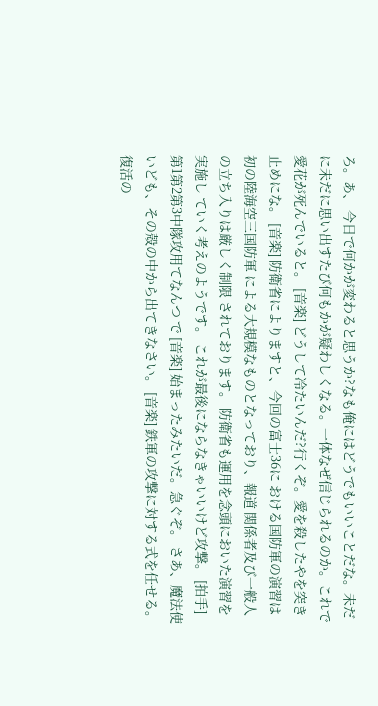ろ。あ、 今日で何かが変わると思うか?なも俺にはどうでもいいことだな。未だに未だに思い出すたび何もかが疑わしくなる。一体なぜ信じられるのか。これで愛花が死んでいると。 [音楽] どうして冷たいんだ?行くぞ。愛を殺したやを突き止めにな。 [音楽] 防衛省によりますと、今回の富士36に おける国防軍の演習は初の陸海空三国防軍 による大規模なものとなっており、報道 関係者及び一般人の立ち入りは厳しく制限 されております。 防衛省も運用を念頭においた演習を実施し ていく考えのようです。 これが最後にならなきゃいいけど攻撃。 [拍手] 第1第2第3中隊攻用てなんつ で [音楽] 始まったみたいだ。急ぐぞ。 さあ、魔法使いども、その殻の中から出てきなさい。 [音楽] 鉄軍の攻撃に対する式を任せる。復活の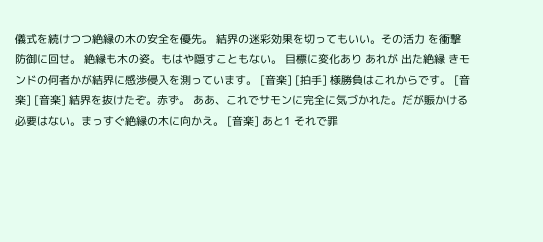儀式を続けつつ絶縁の木の安全を優先。 結界の迷彩効果を切ってもいい。その活力 を衝撃防御に回せ。 絶縁も木の姿。もはや隠すこともない。 目標に変化あり あれが 出た絶縁 きモンドの何者かが結界に感渉侵入を測っています。 [音楽] [拍手] 様勝負はこれからです。 [音楽] [音楽] 結界を抜けたぞ。赤ず。 ああ、これでサモンに完全に気づかれた。だが賑かける必要はない。まっすぐ絶縁の木に向かえ。 [音楽] あと1 それで罪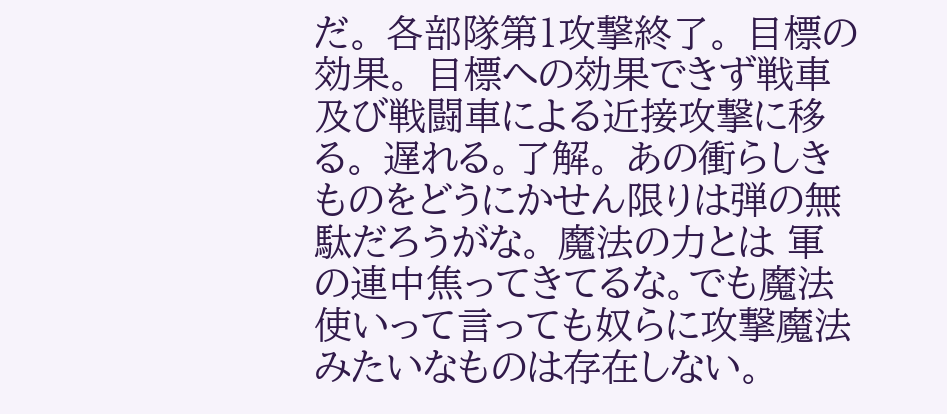だ。 各部隊第1攻撃終了。 目標の効果。 目標への効果できず戦車及び戦闘車による近接攻撃に移る。 遅れる。了解。 あの衝らしきものをどうにかせん限りは弾の無駄だろうがな。 魔法の力とは 軍の連中焦ってきてるな。でも魔法使いって言っても奴らに攻撃魔法みたいなものは存在しない。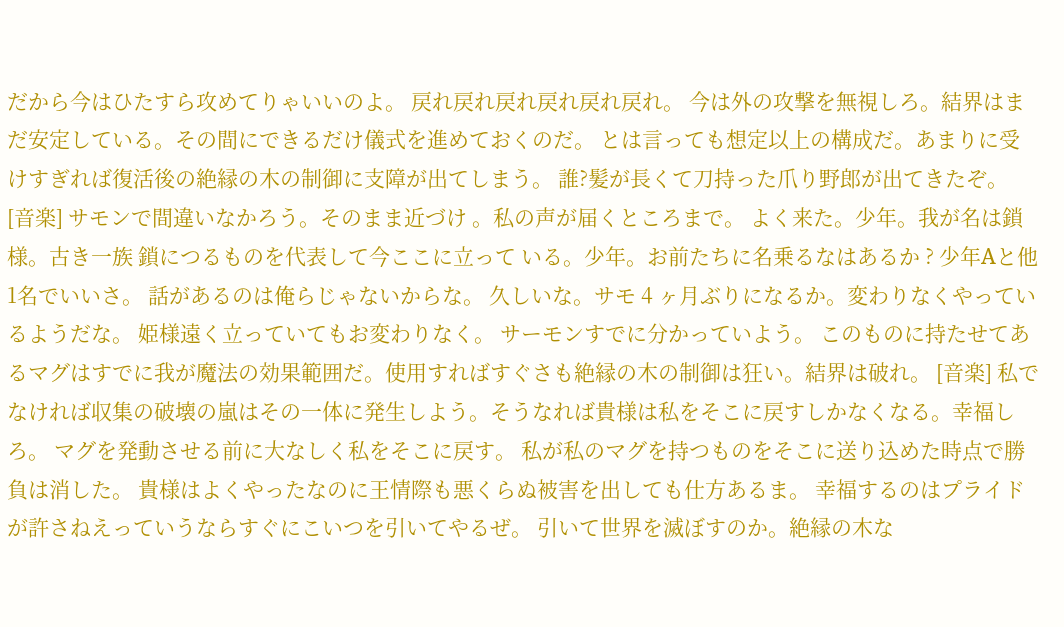だから今はひたすら攻めてりゃいいのよ。 戻れ戻れ戻れ戻れ戻れ戻れ。 今は外の攻撃を無視しろ。結界はまだ安定している。その間にできるだけ儀式を進めておくのだ。 とは言っても想定以上の構成だ。あまりに受けすぎれば復活後の絶縁の木の制御に支障が出てしまう。 誰?髪が長くて刀持った爪り野郎が出てきたぞ。 [音楽] サモンで間違いなかろう。そのまま近づけ 。私の声が届くところまで。 よく来た。少年。我が名は鎖様。古き一族 鎖につるものを代表して今ここに立って いる。少年。お前たちに名乗るなはあるか ? 少年Aと他1名でいいさ。 話があるのは俺らじゃないからな。 久しいな。サモ 4 ヶ月ぶりになるか。変わりなくやっているようだな。 姫様遠く立っていてもお変わりなく。 サーモンすでに分かっていよう。 このものに持たせてあるマグはすでに我が魔法の効果範囲だ。使用すればすぐさも絶縁の木の制御は狂い。結界は破れ。 [音楽] 私でなければ収集の破壊の嵐はその一体に発生しよう。そうなれば貴様は私をそこに戻すしかなくなる。幸福しろ。 マグを発動させる前に大なしく私をそこに戻す。 私が私のマグを持つものをそこに送り込めた時点で勝負は消した。 貴様はよくやったなのに王情際も悪くらぬ被害を出しても仕方あるま。 幸福するのはプライドが許さねえっていうならすぐにこいつを引いてやるぜ。 引いて世界を滅ぼすのか。絶縁の木な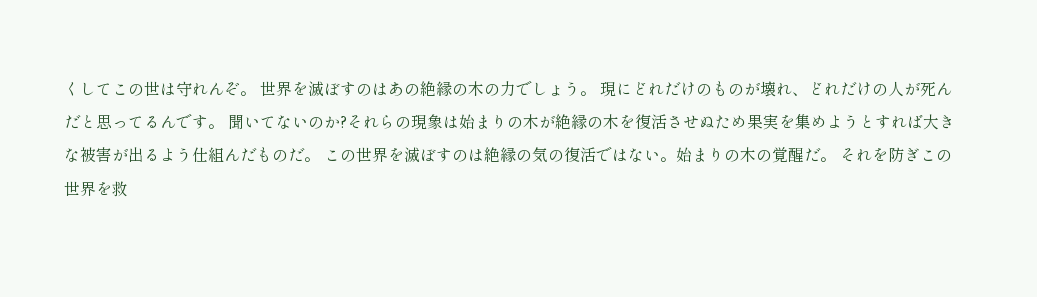くしてこの世は守れんぞ。 世界を滅ぼすのはあの絶縁の木の力でしょう。 現にどれだけのものが壊れ、どれだけの人が死んだと思ってるんです。 聞いてないのか?それらの現象は始まりの木が絶縁の木を復活させぬため果実を集めようとすれば大きな被害が出るよう仕組んだものだ。 この世界を滅ぼすのは絶縁の気の復活ではない。始まりの木の覚醒だ。 それを防ぎこの世界を救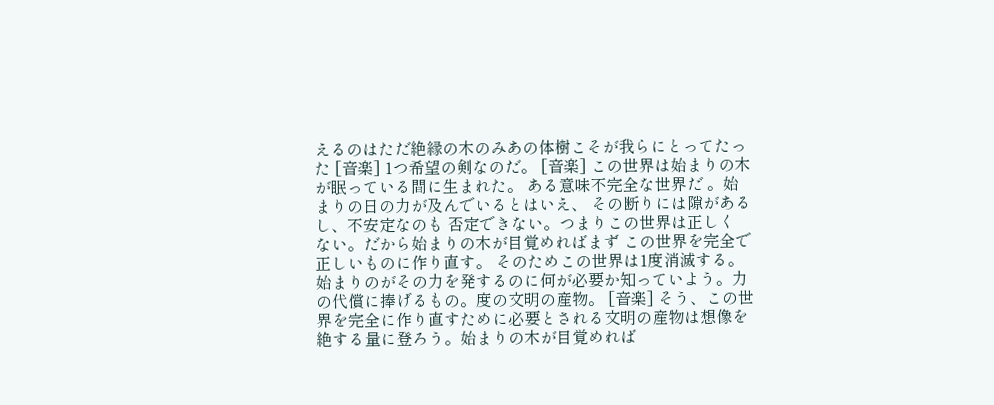えるのはただ絶縁の木のみあの体樹こそが我らにとってたった [音楽] 1つ希望の剣なのだ。 [音楽] この世界は始まりの木が眠っている間に生まれた。 ある意味不完全な世界だ 。始まりの日の力が及んでいるとはいえ、 その断りには隙があるし、不安定なのも 否定できない。つまりこの世界は正しく ない。だから始まりの木が目覚めればまず この世界を完全で正しいものに作り直す。 そのためこの世界は1度消滅する。 始まりのがその力を発するのに何が必要か知っていよう。力の代償に捧げるもの。度の文明の産物。 [音楽] そう、この世界を完全に作り直すために必要とされる文明の産物は想像を絶する量に登ろう。始まりの木が目覚めれば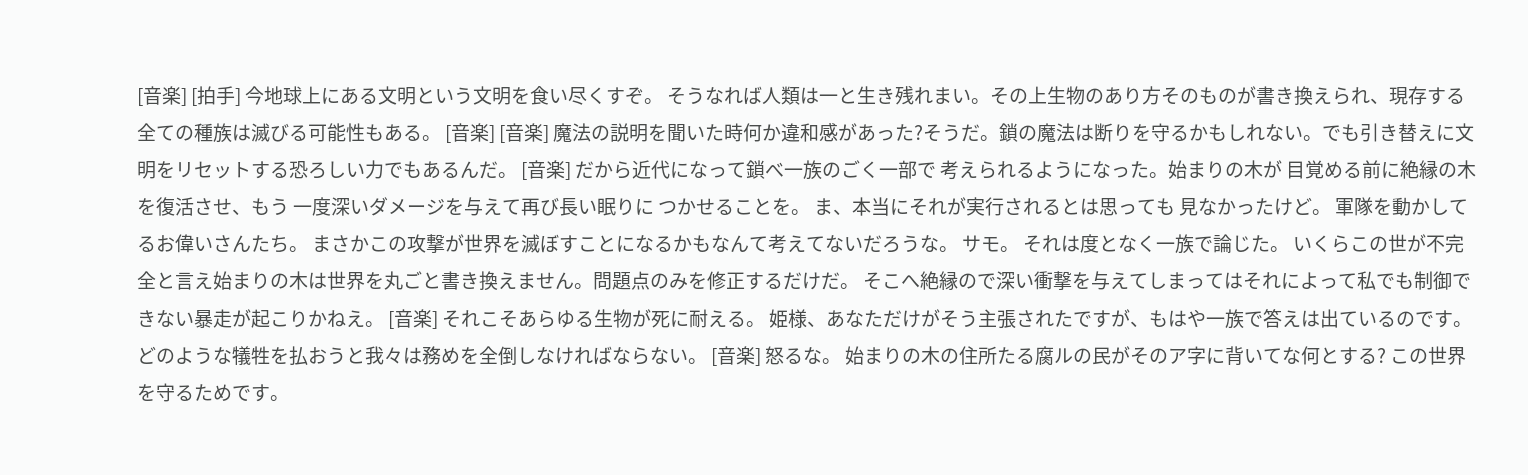[音楽] [拍手] 今地球上にある文明という文明を食い尽くすぞ。 そうなれば人類は一と生き残れまい。その上生物のあり方そのものが書き換えられ、現存する全ての種族は滅びる可能性もある。 [音楽] [音楽] 魔法の説明を聞いた時何か違和感があった?そうだ。鎖の魔法は断りを守るかもしれない。でも引き替えに文明をリセットする恐ろしい力でもあるんだ。 [音楽] だから近代になって鎖べ一族のごく一部で 考えられるようになった。始まりの木が 目覚める前に絶縁の木を復活させ、もう 一度深いダメージを与えて再び長い眠りに つかせることを。 ま、本当にそれが実行されるとは思っても 見なかったけど。 軍隊を動かしてるお偉いさんたち。 まさかこの攻撃が世界を滅ぼすことになるかもなんて考えてないだろうな。 サモ。 それは度となく一族で論じた。 いくらこの世が不完全と言え始まりの木は世界を丸ごと書き換えません。問題点のみを修正するだけだ。 そこへ絶縁ので深い衝撃を与えてしまってはそれによって私でも制御できない暴走が起こりかねえ。 [音楽] それこそあらゆる生物が死に耐える。 姫様、あなただけがそう主張されたですが、もはや一族で答えは出ているのです。どのような犠牲を払おうと我々は務めを全倒しなければならない。 [音楽] 怒るな。 始まりの木の住所たる腐ルの民がそのア字に背いてな何とする? この世界を守るためです。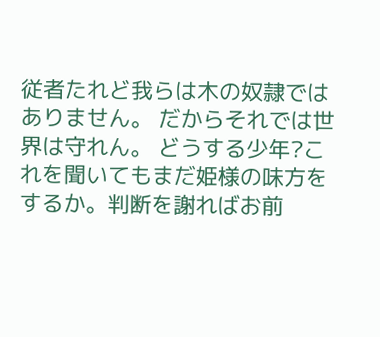従者たれど我らは木の奴隷ではありません。 だからそれでは世界は守れん。 どうする少年?これを聞いてもまだ姫様の味方をするか。判断を謝ればお前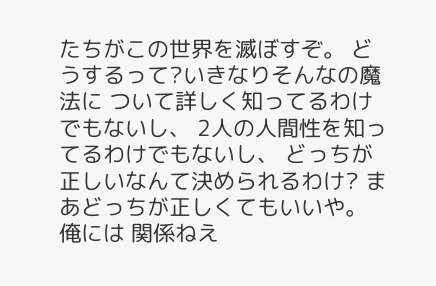たちがこの世界を滅ぼすぞ。 どうするって?いきなりそんなの魔法に ついて詳しく知ってるわけでもないし、 2人の人間性を知ってるわけでもないし、 どっちが正しいなんて決められるわけ? まあどっちが正しくてもいいや。俺には 関係ねえ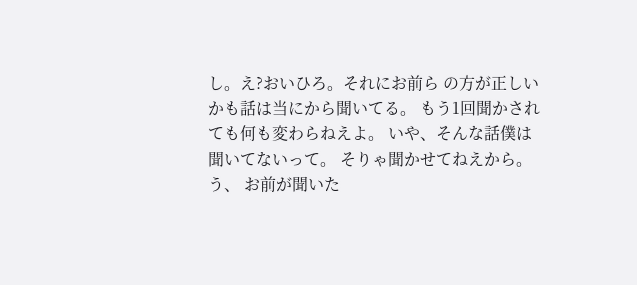し。え?おいひろ。それにお前ら の方が正しいかも話は当にから聞いてる。 もう1回聞かされても何も変わらねえよ。 いや、そんな話僕は聞いてないって。 そりゃ聞かせてねえから。 う、 お前が聞いた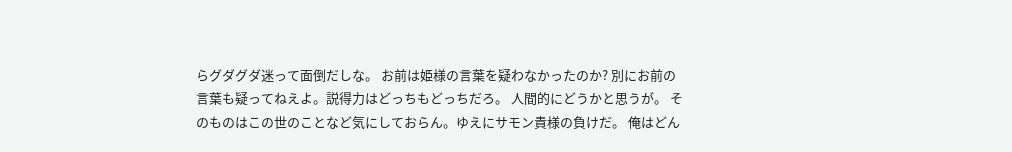らグダグダ迷って面倒だしな。 お前は姫様の言葉を疑わなかったのか? 別にお前の言葉も疑ってねえよ。説得力はどっちもどっちだろ。 人間的にどうかと思うが。 そのものはこの世のことなど気にしておらん。ゆえにサモン貴様の負けだ。 俺はどん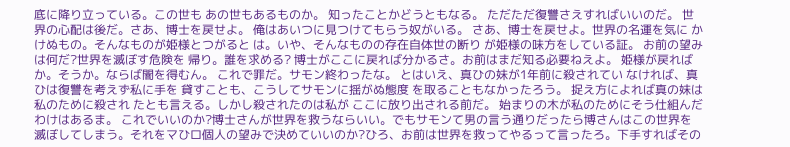底に降り立っている。この世も あの世もあるものか。 知ったことかどうともなる。 ただただ復讐さえすればいいのだ。 世界の心配は後だ。さあ、博士を戻せよ。 俺はあいつに見つけてもらう奴がいる。 さあ、博士を戻せよ。世界の名運を気に かけぬもの。そんなものが姫様とつがると は。いや、そんなものの存在自体世の断り が姫様の味方をしている証。 お前の望みは何だ?世界を滅ぼす危険を 帰り。誰を求める? 博士がここに戻れば分かるさ。お前はまだ知る必要ねえよ。 姫様が戻ればか。そうか。ならば闇を得むん。 これで罪だ。サモン終わったな。 とはいえ、真ひの妹が1年前に殺されてい なければ、真ひは復讐を考えず私に手を 貸すことも、こうしてサモンに揺がぬ態度 を取ることもなかったろう。 捉え方によれば真の妹は私のために殺され たとも言える。しかし殺されたのは私が ここに放り出される前だ。 始まりの木が私のためにそう仕組んだわけはあるま。 これでいいのか?博士さんが世界を救うならいい。でもサモンて男の言う通りだったら博さんはこの世界を滅ぼしてしまう。それをマひロ個人の望みで決めていいのか?ひろ、お前は世界を救ってやるって言ったろ。下手すればその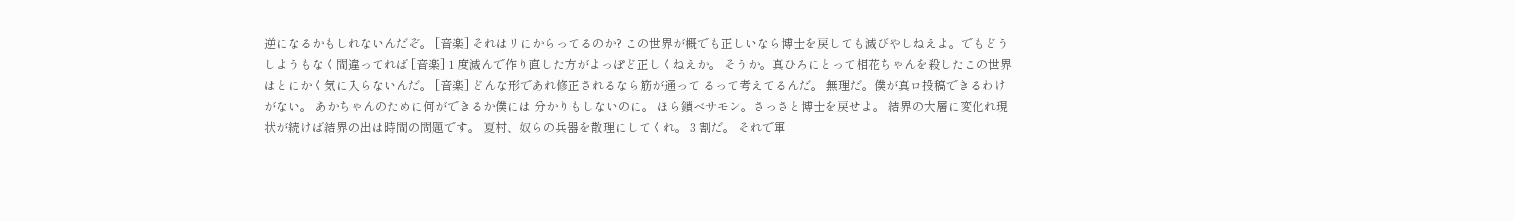逆になるかもしれないんだぞ。 [音楽] それはリにからってるのか? この世界が概でも正しいなら博士を戻しても滅びやしねえよ。でもどうしようもなく間違ってれば [音楽] 1 度滅んで作り直した方がよっぽど正しくねえか。 そうか。真ひろにとって相花ちゃんを殺したこの世界はとにかく気に入らないんだ。 [音楽] どんな形であれ修正されるなら筋が通って るって考えてるんだ。 無理だ。僕が真ロ投稿できるわけがない。 あかちゃんのために何ができるか僕には 分かりもしないのに。 ほら鎖べサモン。さっさと博士を戻せよ。 結界の大層に変化れ現状が続けば結界の出は時間の問題です。 夏村、奴らの兵器を散理にしてくれ。 3 割だ。 それで軍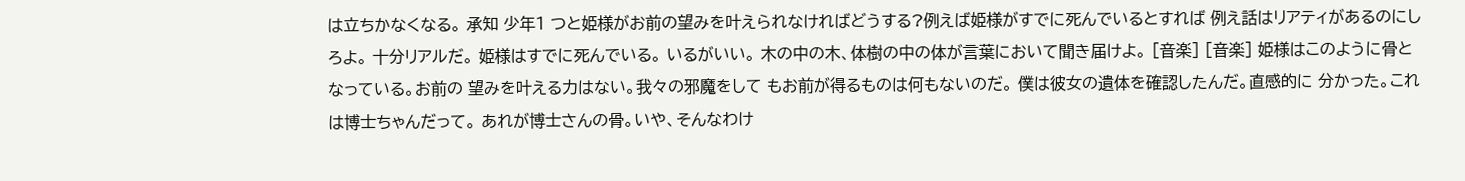は立ちかなくなる。 承知 少年1 つと姫様がお前の望みを叶えられなければどうする?例えば姫様がすでに死んでいるとすれば 例え話はリアティがあるのにしろよ。 十分リアルだ。 姫様はすでに死んでいる。 いるがいい。 木の中の木、体樹の中の体が言葉において聞き届けよ。 [音楽] [音楽] 姫様はこのように骨となっている。お前の 望みを叶える力はない。我々の邪魔をして もお前が得るものは何もないのだ。 僕は彼女の遺体を確認したんだ。直感的に 分かった。これは博士ちゃんだって。 あれが博士さんの骨。いや、そんなわけ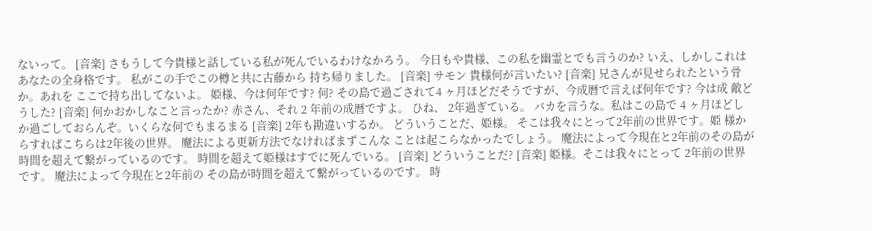ないって。 [音楽] さもうして今貴様と話している私が死んでいるわけなかろう。 今日もや貴様、この私を幽霊とでも言うのか? いえ、しかしこれはあなたの全身格です。 私がこの手でこの樽と共に古藤から 持ち帰りました。 [音楽] サモン 貴様何が言いたい? [音楽] 兄さんが見せられたという骨か。あれを ここで持ち出してないよ。 姫様、今は何年です? 何? その島で過ごされて4 ヶ月ほどだそうですが、今成暦で言えば何年です? 今は成 敵どうした? [音楽] 何かおかしなこと言ったか? 赤さん、それ 2 年前の成暦ですよ。 ひね、 2年過ぎている。 バカを言うな。私はこの島で 4 ヶ月ほどしか過ごしておらんぞ。いくらな何でもまるまる [音楽] 2年も勘違いするか。 どういうことだ、姫様。 そこは我々にとって2年前の世界です。姫 様からすればこちらは2年後の世界。 魔法による更新方法でなければまずこんな ことは起こらなかったでしょう。 魔法によって今現在と2年前のその島が 時間を超えて繋がっているのです。 時間を超えて姫様はすでに死んでいる。 [音楽] どういうことだ? [音楽] 姫様。そこは我々にとって 2年前の世界です。 魔法によって今現在と2年前の その島が時間を超えて繋がっているのです。 時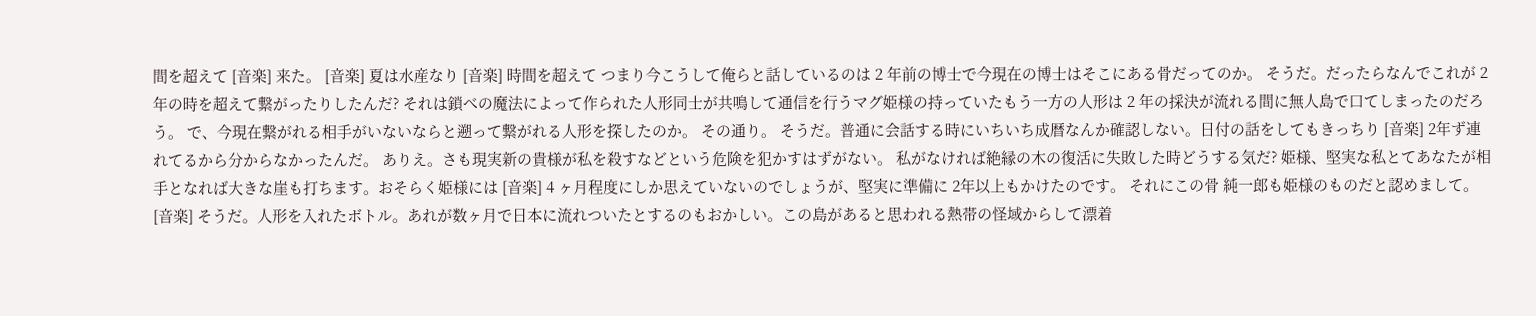間を超えて [音楽] 来た。 [音楽] 夏は水産なり [音楽] 時間を超えて つまり今こうして俺らと話しているのは 2 年前の博士で今現在の博士はそこにある骨だってのか。 そうだ。だったらなんでこれが 2年の時を超えて繋がったりしたんだ? それは鎖べの魔法によって作られた人形同士が共鳴して通信を行うマグ姫様の持っていたもう一方の人形は 2 年の採決が流れる間に無人島で口てしまったのだろう。 で、今現在繋がれる相手がいないならと遡って繋がれる人形を探したのか。 その通り。 そうだ。普通に会話する時にいちいち成暦なんか確認しない。日付の話をしてもきっちり [音楽] 2年ず連れてるから分からなかったんだ。 ありえ。さも現実新の貴様が私を殺すなどという危険を犯かすはずがない。 私がなければ絶縁の木の復活に失敗した時どうする気だ? 姫様、堅実な私とてあなたが相手となれば大きな崖も打ちます。おそらく姫様には [音楽] 4 ヶ月程度にしか思えていないのでしょうが、堅実に準備に 2年以上もかけたのです。 それにこの骨 純一郎も姫様のものだと認めまして。 [音楽] そうだ。人形を入れたボトル。あれが数ヶ月で日本に流れついたとするのもおかしい。この島があると思われる熱帯の怪域からして漂着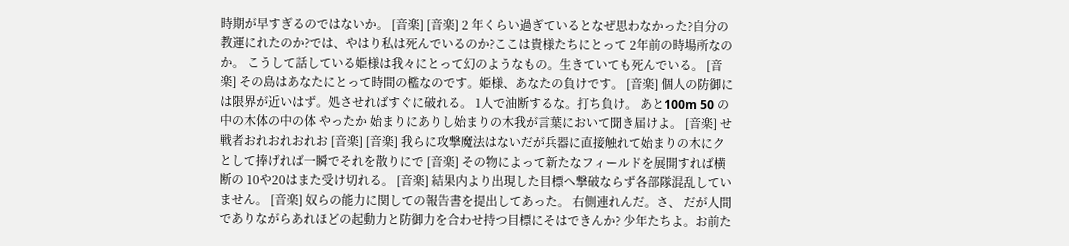時期が早すぎるのではないか。 [音楽] [音楽] 2 年くらい過ぎているとなぜ思わなかった?自分の教運にれたのか?では、やはり私は死んでいるのか?ここは貴様たちにとって 2年前の時場所なのか。 こうして話している姫様は我々にとって幻のようなもの。生きていても死んでいる。 [音楽] その島はあなたにとって時間の檻なのです。姫様、あなたの負けです。 [音楽] 個人の防御には限界が近いはず。処させればすぐに破れる。 1人で油断するな。打ち負け。 あと100m 50 の中の木体の中の体 やったか 始まりにありし始まりの木我が言葉において聞き届けよ。 [音楽] せ戦者おれおれおれお [音楽] [音楽] 我らに攻撃魔法はないだが兵器に直接触れて始まりの木にクとして捧げれば一瞬でそれを散りにで [音楽] その物によって新たなフィールドを展開すれば横断の 10や20はまた受け切れる。 [音楽] 結果内より出現した目標へ撃破ならず各部隊混乱していません。 [音楽] 奴らの能力に関しての報告書を提出してあった。 右側連れんだ。さ、 だが人間でありながらあれほどの起動力と防御力を合わせ持つ目標にそはできんか? 少年たちよ。お前た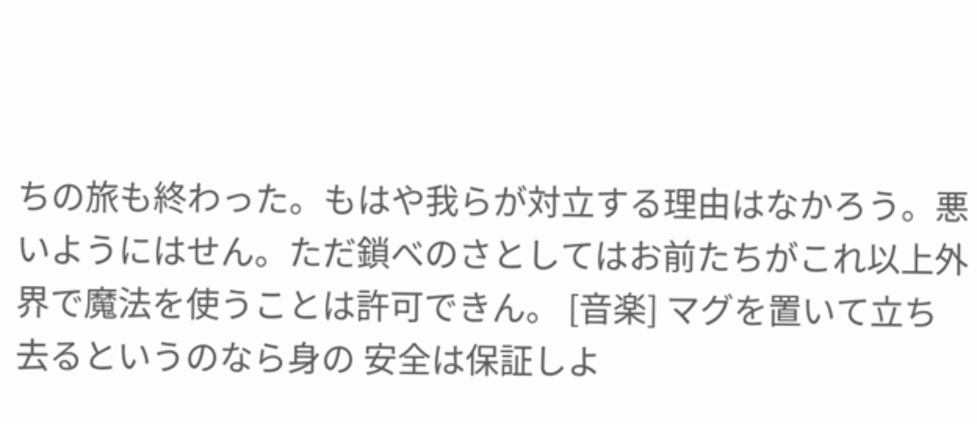ちの旅も終わった。もはや我らが対立する理由はなかろう。悪いようにはせん。ただ鎖べのさとしてはお前たちがこれ以上外界で魔法を使うことは許可できん。 [音楽] マグを置いて立ち去るというのなら身の 安全は保証しよ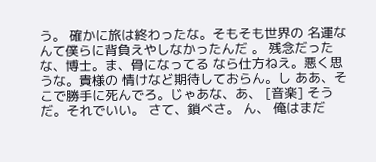う。 確かに旅は終わったな。そもそも世界の 名運なんて僕らに背負えやしなかったんだ 。 残念だったな、博士。ま、骨になってる なら仕方ねえ。悪く思うな。貴様の 情けなど期待しておらん。し ああ、そこで勝手に死んでろ。じゃあな、あ、 [音楽] そうだ。それでいい。 さて、鎖べさ。 ん、 俺はまだ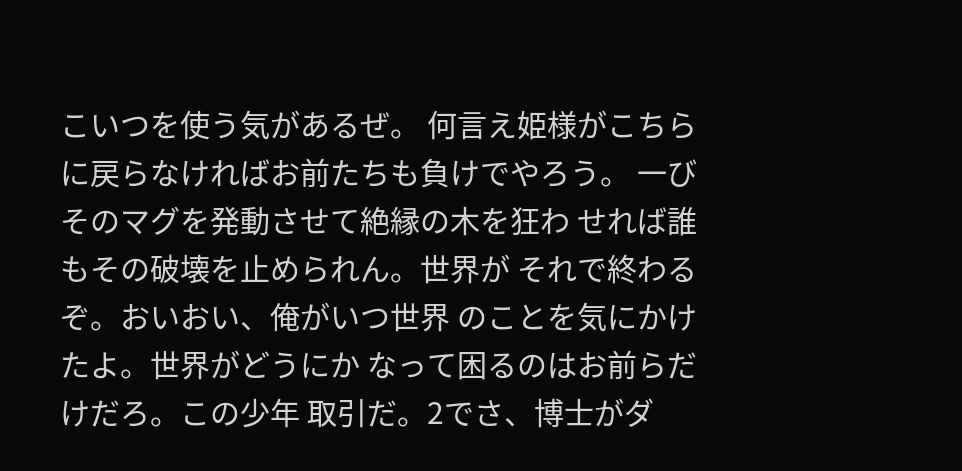こいつを使う気があるぜ。 何言え姫様がこちらに戻らなければお前たちも負けでやろう。 一びそのマグを発動させて絶縁の木を狂わ せれば誰もその破壊を止められん。世界が それで終わるぞ。おいおい、俺がいつ世界 のことを気にかけたよ。世界がどうにか なって困るのはお前らだけだろ。この少年 取引だ。2でさ、博士がダ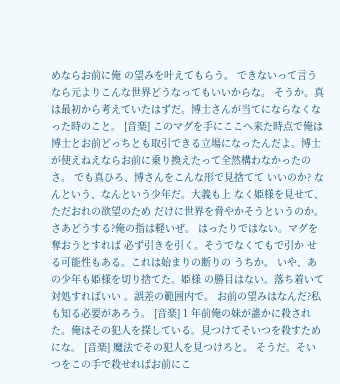めならお前に俺 の望みを叶えてもらう。 できないって言うなら元よりこんな世界どうなってもいいからな。 そうか。真は最初から考えていたはずだ。博士さんが当てにならなくなった時のこと。 [音楽] このマグを手にここへ来た時点で俺は博士とお前どっちとも取引できる立場になったんだよ。博士が使えねえならお前に乗り換えたって全然構わなかったのさ。 でも真ひろ、博さんをこんな形で見捨てて いいのか? なんという、なんという少年だ。大義も上 なく姫様を見せて、ただおれの欲望のため だけに世界を脅やかそうというのか。 さあどうする?俺の指は軽いぜ。 はったりではない。マグを奪おうとすれば 必ず引きを引く。そうでなくてもで引か せる可能性もある。これは始まりの断りの うちか。 いや、あの少年も姫様を切り捨てた。姫様 の勝目はない。落ち着いて対処すればいい 。誤差の範囲内で。 お前の望みはなんだ?私も知る必要があろう。 [音楽] 1 年前俺の妹が誰かに殺された。俺はその犯人を探している。見つけてそいつを殺すためにな。 [音楽] 魔法でその犯人を見つけろと。 そうだ。そいつをこの手で殺せればお前にこ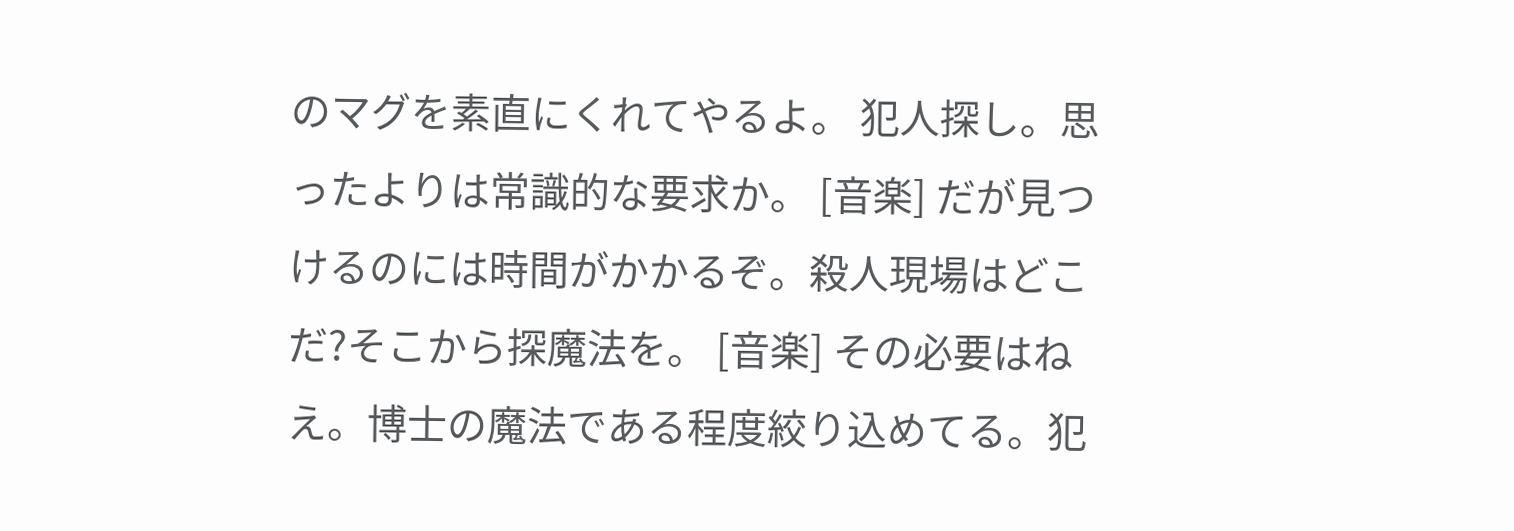のマグを素直にくれてやるよ。 犯人探し。思ったよりは常識的な要求か。 [音楽] だが見つけるのには時間がかかるぞ。殺人現場はどこだ?そこから探魔法を。 [音楽] その必要はねえ。博士の魔法である程度絞り込めてる。犯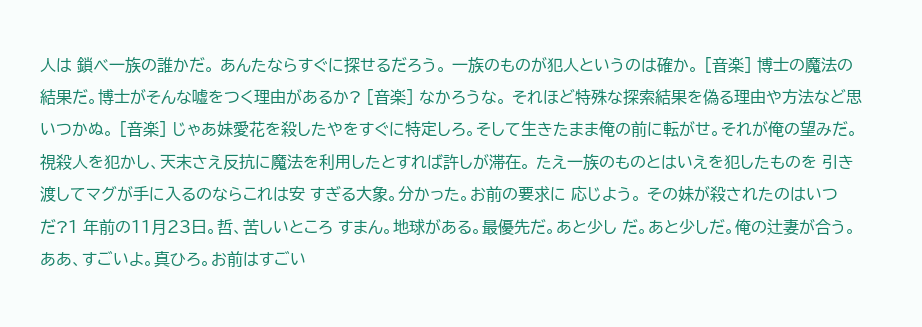人は 鎖べ一族の誰かだ。 あんたならすぐに探せるだろう。 一族のものが犯人というのは確か。 [音楽] 博士の魔法の結果だ。博士がそんな嘘をつく理由があるか? [音楽] なかろうな。 それほど特殊な探索結果を偽る理由や方法など思いつかぬ。 [音楽] じゃあ妹愛花を殺したやをすぐに特定しろ。そして生きたまま俺の前に転がせ。それが俺の望みだ。 視殺人を犯かし、天末さえ反抗に魔法を利用したとすれば許しが滞在。 たえ一族のものとはいえを犯したものを 引き渡してマグが手に入るのならこれは安 すぎる大象。分かった。お前の要求に 応じよう。 その妹が殺されたのはいつだ?1 年前の11月23日。哲、苦しいところ すまん。地球がある。最優先だ。あと少し だ。あと少しだ。俺の辻妻が合う。 ああ、すごいよ。真ひろ。お前はすごい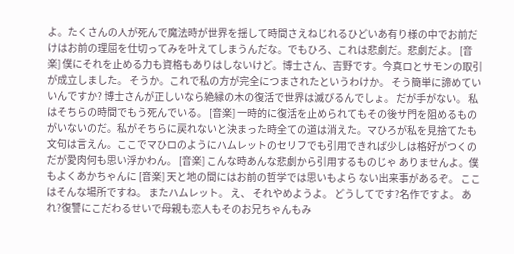よ。たくさんの人が死んで魔法時が世界を揺して時間さえねじれるひどいあ有り様の中でお前だけはお前の理屈を仕切ってみを叶えてしまうんだな。でもひろ、これは悲劇だ。悲劇だよ。 [音楽] 僕にそれを止める力も資格もありはしないけど。博士さん、吉野です。今真ロとサモンの取引が成立しました。 そうか。これで私の方が完全につまされたというわけか。 そう簡単に諦めていいんですか? 博士さんが正しいなら絶縁の木の復活で世界は滅びるんでしょ。 だが手がない。 私はそちらの時間でもう死んでいる。 [音楽] 一時的に復活を止められてもその後サ門を阻めるものがいないのだ。私がそちらに戻れないと決まった時全ての道は消えた。マひろが私を見捨てたも文句は言えん。ここでマひロのようにハムレットのセリフでも引用できれば少しは格好がつくのだが愛肉何も思い浮かわん。 [音楽] こんな時あんな悲劇から引用するものじゃ ありませんよ。僕もよくあかちゃんに [音楽] 天と地の間にはお前の哲学では思いもよら ない出来事があるぞ。 ここはそんな場所ですね。 またハムレット。 え、 それやめようよ。 どうしてです?名作ですよ。 あれ?復讐にこだわるせいで母親も恋人もそのお兄ちゃんもみ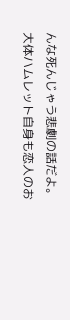んな死んじゃう悲劇の話だよ。大体ハムレット自身も恋人のお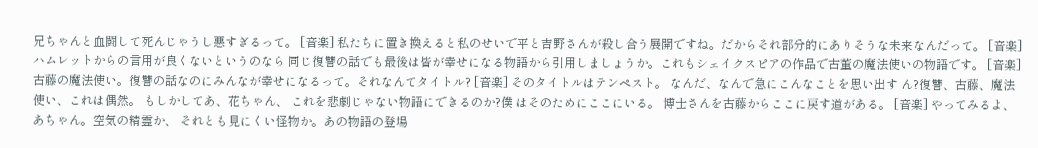兄ちゃんと血闘して死んじゃうし悪すぎるって。 [音楽] 私たちに置き換えると私のせいで平と吉野さんが殺し合う展開ですね。だからそれ部分的にありそうな未来なんだって。 [音楽] ハムレットからの言用が良くないというのなら 同じ復讐の話でも最後は皆が幸せになる物語から引用しましょうか。これもシェイクスピアの作品で古董の魔法使いの物語です。 [音楽] 古藤の魔法使い。復讐の話なのにみんなが幸せになるって。それなんてタイトル? [音楽] そのタイトルはテンペスト。 なんだ、なんで急にこんなことを思い出す ん?復讐、古藤、魔法使い、これは偶然。 もしかしてあ、花ちゃん、 これを悲劇じゃない物語にできるのか?僕 はそのためにここにいる。 博士さんを古藤からここに戻す道がある。 [音楽] やってみるよ、あちゃん。空気の精霊か、 それとも見にくい怪物か。あの物語の登場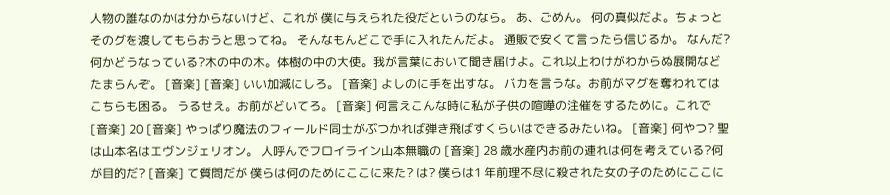人物の誰なのかは分からないけど、これが 僕に与えられた役だというのなら。 あ、ごめん。 何の真似だよ。ちょっとそのグを渡してもらおうと思ってね。 そんなもんどこで手に入れたんだよ。 通販で安くて言ったら信じるか。 なんだ?何かどうなっている?木の中の木。体樹の中の大使。我が言葉において聞き届けよ。これ以上わけがわからぬ展開などたまらんぞ。 [音楽] [音楽] いい加減にしろ。 [音楽] よしのに手を出すな。 バカを言うな。お前がマグを奪われてはこちらも困る。 うるせえ。お前がどいてろ。 [音楽] 何言えこんな時に私が子供の喧嘩の注催をするために。これで [音楽] 20 [音楽] やっぱり魔法のフィールド同士がぶつかれば弾き飛ばすくらいはできるみたいね。 [音楽] 何やつ? 聖は山本名はエヴンジェリオン。 人呼んでフロイライン山本無職の [音楽] 28 歳水産内お前の連れは何を考えている?何が目的だ? [音楽] て質問だが 僕らは何のためにここに来た? は? 僕らは1 年前理不尽に殺された女の子のためにここに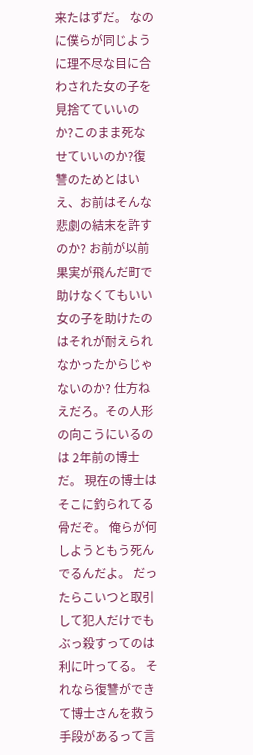来たはずだ。 なのに僕らが同じように理不尽な目に合わされた女の子を見捨てていいのか?このまま死なせていいのか?復讐のためとはいえ、お前はそんな悲劇の結末を許すのか? お前が以前果実が飛んだ町で助けなくてもいい女の子を助けたのはそれが耐えられなかったからじゃないのか? 仕方ねえだろ。その人形の向こうにいるのは 2年前の博士だ。 現在の博士はそこに釣られてる骨だぞ。 俺らが何しようともう死んでるんだよ。 だったらこいつと取引して犯人だけでもぶっ殺すってのは利に叶ってる。 それなら復讐ができて博士さんを救う手段があるって言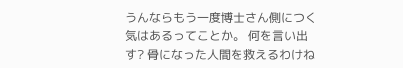うんならもう一度博士さん側につく気はあるってことか。 何を言い出す? 骨になった人間を救えるわけね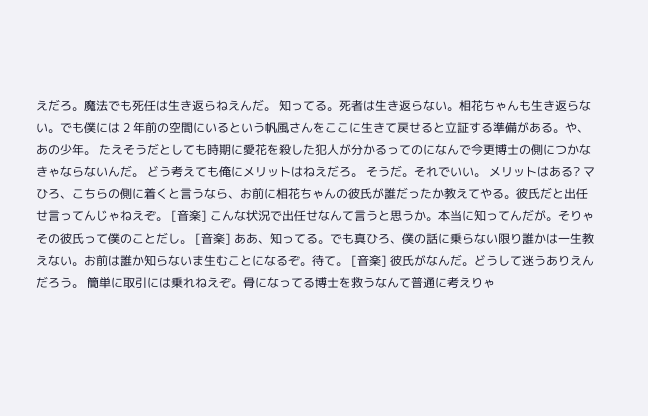えだろ。魔法でも死任は生き返らねえんだ。 知ってる。死者は生き返らない。相花ちゃんも生き返らない。でも僕には 2 年前の空間にいるという帆風さんをここに生きて戻せると立証する準備がある。や、あの少年。 たえそうだとしても時期に愛花を殺した犯人が分かるってのになんで今更博士の側につかなきゃならないんだ。 どう考えても俺にメリットはねえだろ。 そうだ。それでいい。 メリットはある? マひろ、こちらの側に着くと言うなら、お前に相花ちゃんの彼氏が誰だったか教えてやる。彼氏だと出任せ言ってんじゃねえぞ。 [音楽] こんな状況で出任せなんて言うと思うか。本当に知ってんだが。そりゃその彼氏って僕のことだし。 [音楽] ああ、知ってる。でも真ひろ、僕の話に乗らない限り誰かは一生教えない。お前は誰か知らないま生むことになるぞ。待て。 [音楽] 彼氏がなんだ。どうして迷うありえんだろう。 簡単に取引には乗れねえぞ。骨になってる博士を救うなんて普通に考えりゃ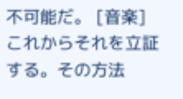不可能だ。 [音楽] これからそれを立証する。その方法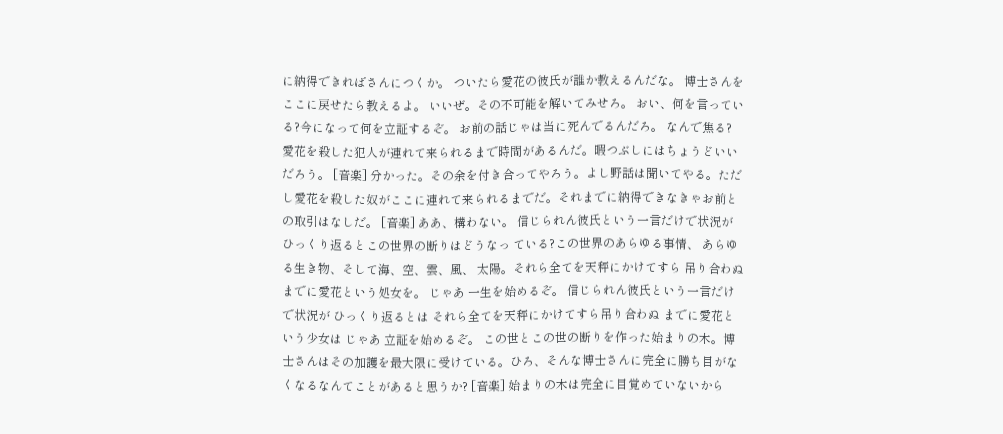に納得できればさんにつくか。 ついたら愛花の彼氏が誰か教えるんだな。 博士さんをここに戻せたら教えるよ。 いいぜ。その不可能を解いてみせろ。 おい、何を言っている?今になって何を立証するぞ。 お前の話じゃは当に死んでるんだろ。 なんで焦る? 愛花を殺した犯人が連れて来られるまで時間があるんだ。暇つぶしにはちょうどいいだろう。 [音楽] 分かった。その余を付き合ってやろう。よし野話は聞いてやる。ただし愛花を殺した奴がここに連れて来られるまでだ。それまでに納得できなきゃお前との取引はなしだ。 [音楽] ああ、構わない。 信じられん彼氏という一言だけで状況が ひっくり返るとこの世界の断りはどうなっ ている?この世界のあらゆる事情、 あらゆる生き物、そして海、空、雲、風、 太陽。それら全てを天秤にかけてすら 吊り合わぬまでに愛花という処女を。 じゃあ 一生を始めるぞ。 信じられん彼氏という一言だけで状況が ひっくり返るとは それら全てを天秤にかけてすら吊り合わぬ までに愛花という少女は じゃあ 立証を始めるぞ。 この世とこの世の断りを作った始まりの木。博士さんはその加護を最大限に受けている。ひろ、そんな博士さんに完全に勝ち目がなくなるなんてことがあると思うか? [音楽] 始まりの木は完全に目覚めていないから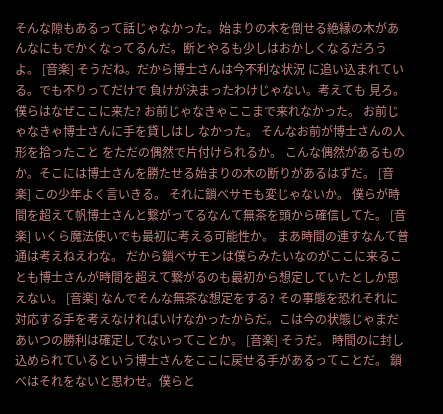そんな隙もあるって話じゃなかった。始まりの木を倒せる絶縁の木があんなにもでかくなってるんだ。断とやるも少しはおかしくなるだろうよ。 [音楽] そうだね。だから博士さんは今不利な状況 に追い込まれている。でも不りってだけで 負けが決まったわけじゃない。考えても 見ろ。僕らはなぜここに来た? お前じゃなきゃここまで来れなかった。 お前じゃなきゃ博士さんに手を貸しはし なかった。 そんなお前が博士さんの人形を拾ったこと をただの偶然で片付けられるか。 こんな偶然があるものか。そこには博士さんを勝たせる始まりの木の断りがあるはずだ。 [音楽] この少年よく言いきる。 それに鎖べサモも変じゃないか。 僕らが時間を超えて帆博士さんと繋がってるなんて無茶を頭から確信してた。 [音楽] いくら魔法使いでも最初に考える可能性か。 まあ時間の連すなんて普通は考えねえわな。 だから鎖べサモンは僕らみたいなのがここに来ることも博士さんが時間を超えて繋がるのも最初から想定していたとしか思えない。 [音楽] なんでそんな無茶な想定をする? その事態を恐れそれに対応する手を考えなければいけなかったからだ。こは今の状態じゃまだあいつの勝利は確定してないってことか。 [音楽] そうだ。 時間のに封し込められているという博士さんをここに戻せる手があるってことだ。 鎖べはそれをないと思わせ。僕らと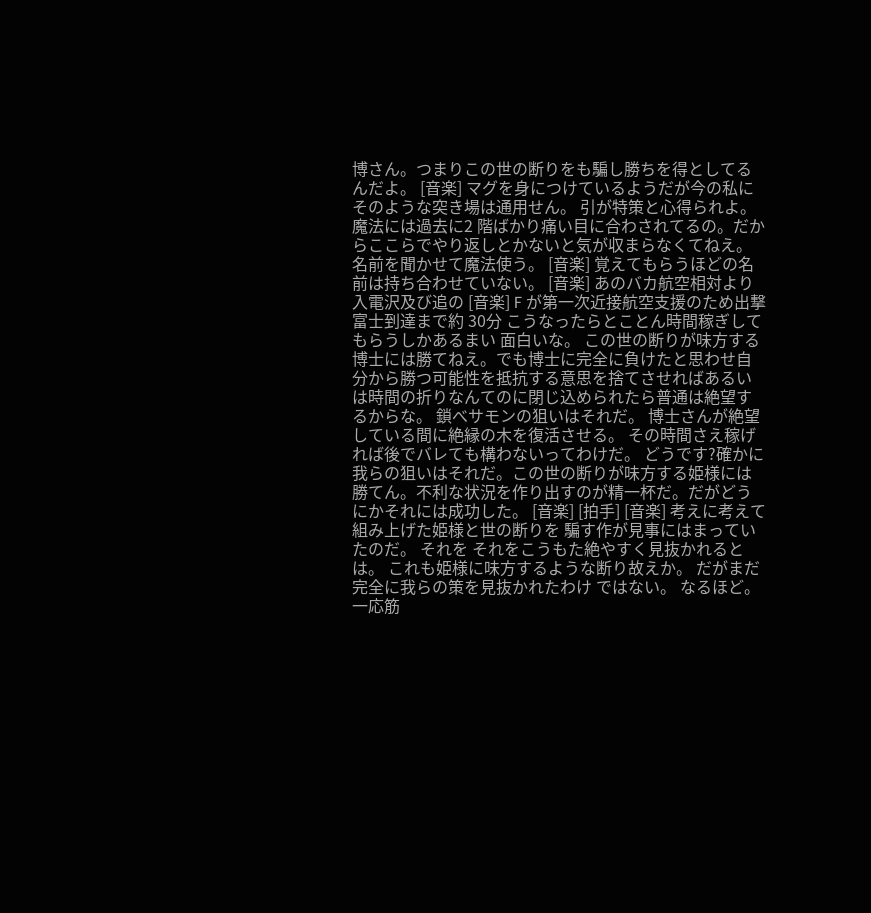博さん。つまりこの世の断りをも騙し勝ちを得としてるんだよ。 [音楽] マグを身につけているようだが今の私にそのような突き場は通用せん。 引が特策と心得られよ。 魔法には過去に2 階ばかり痛い目に合わされてるの。だからここらでやり返しとかないと気が収まらなくてねえ。名前を聞かせて魔法使う。 [音楽] 覚えてもらうほどの名前は持ち合わせていない。 [音楽] あのバカ航空相対より入電沢及び追の [音楽] F が第一次近接航空支援のため出撃富士到達まで約 30分 こうなったらとことん時間稼ぎしてもらうしかあるまい 面白いな。 この世の断りが味方する博士には勝てねえ。でも博士に完全に負けたと思わせ自分から勝つ可能性を抵抗する意思を捨てさせればあるいは時間の折りなんてのに閉じ込められたら普通は絶望するからな。 鎖べサモンの狙いはそれだ。 博士さんが絶望している間に絶縁の木を復活させる。 その時間さえ稼げれば後でバレても構わないってわけだ。 どうです?確かに我らの狙いはそれだ。この世の断りが味方する姫様には勝てん。不利な状況を作り出すのが精一杯だ。だがどうにかそれには成功した。 [音楽] [拍手] [音楽] 考えに考えて組み上げた姫様と世の断りを 騙す作が見事にはまっていたのだ。 それを それをこうもた絶やすく見抜かれるとは。 これも姫様に味方するような断り故えか。 だがまだ完全に我らの策を見抜かれたわけ ではない。 なるほど。一応筋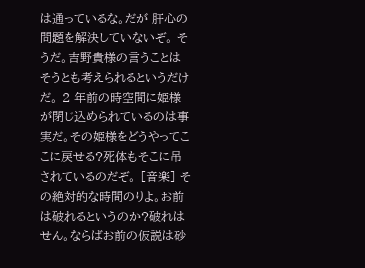は通っているな。だが 肝心の問題を解決していないぞ。 そうだ。吉野貴様の言うことはそうとも考えられるというだけだ。 2 年前の時空間に姫様が閉じ込められているのは事実だ。その姫様をどうやってここに戻せる?死体もそこに吊されているのだぞ。 [音楽] その絶対的な時間のりよ。お前は破れるというのか?破れはせん。ならばお前の仮説は砂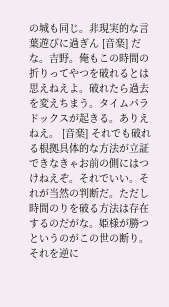の城も同じ。非現実的な言葉遊びに過ぎん [音楽] だな。吉野。俺もこの時間の折りってやつを破れるとは思えねえよ。破れたら過去を変えちまう。タイムパラドックスが起きる。ありえねえ。 [音楽] それでも破れる根拠具体的な方法が立証できなきゃお前の側にはつけねえぞ。それでいい。それが当然の判断だ。ただし時間のりを破る方法は存在するのだがな。姫様が勝つというのがこの世の断り。それを逆に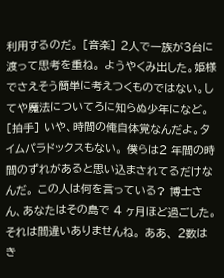利用するのだ。 [音楽] 2人で一族が3台に渡って思考を重ね。 ようやくみ出した。姫様でさえそう簡単に考えつくものではない。してや魔法についてろに知らぬ少年になど。 [拍手] いや、時間の俺自体覚なんだよ。タイムパラドックスもない。 僕らは2 年間の時間のずれがあると思い込まされてるだけなんだ。 この人は何を言っている? 博士さん、あなたはその島で 4 ヶ月ほど過ごした。それは間違いありませんね。 ああ、 2数はき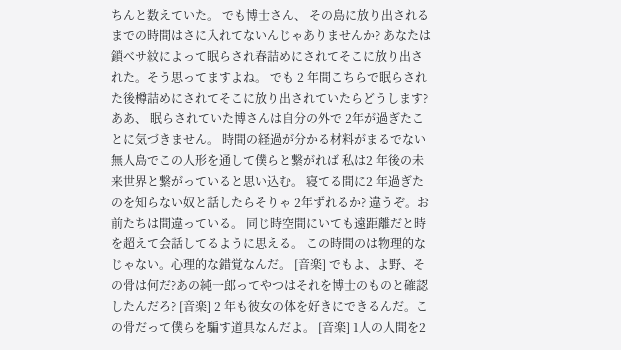ちんと数えていた。 でも博士さん、 その島に放り出されるまでの時間はさに入れてないんじゃありませんか? あなたは 鎖べサ紋によって眠らされ春詰めにされてそこに放り出された。そう思ってますよね。 でも 2 年間こちらで眠らされた後樽詰めにされてそこに放り出されていたらどうします? ああ、 眠らされていた博さんは自分の外で 2年が過ぎたことに気づきません。 時間の経過が分かる材料がまるでない無人島でこの人形を通して僕らと繋がれば 私は2 年後の未来世界と繋がっていると思い込む。 寝てる間に2 年過ぎたのを知らない奴と話したらそりゃ 2年ずれるか? 違うぞ。お前たちは間違っている。 同じ時空間にいても遠距離だと時を超えて会話してるように思える。 この時間のは物理的なじゃない。心理的な錯覚なんだ。 [音楽] でもよ、よ野、その骨は何だ?あの純一郎ってやつはそれを博士のものと確認したんだろ? [音楽] 2 年も彼女の体を好きにできるんだ。この骨だって僕らを騙す道具なんだよ。 [音楽] 1人の人間を2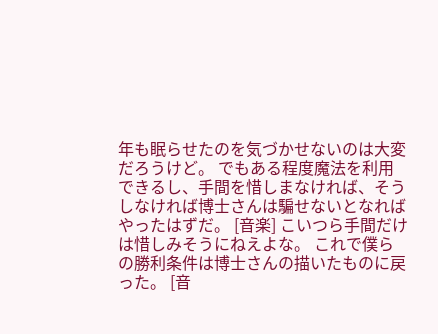年も眠らせたのを気づかせないのは大変だろうけど。 でもある程度魔法を利用できるし、手間を惜しまなければ、そうしなければ博士さんは騙せないとなればやったはずだ。 [音楽] こいつら手間だけは惜しみそうにねえよな。 これで僕らの勝利条件は博士さんの描いたものに戻った。 [音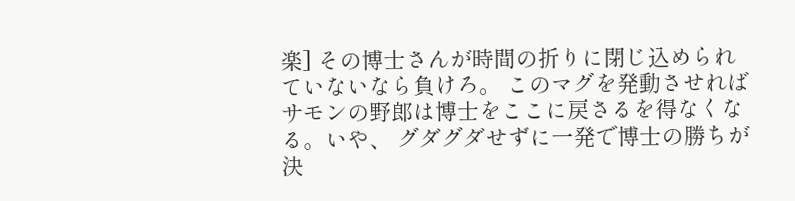楽] その博士さんが時間の折りに閉じ込められていないなら負けろ。 このマグを発動させればサモンの野郎は博士をここに戻さるを得なくなる。いや、 グダグダせずに一発で博士の勝ちが決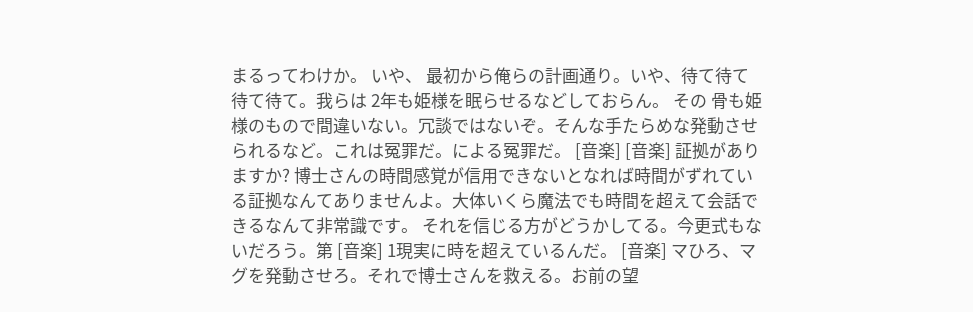まるってわけか。 いや、 最初から俺らの計画通り。いや、待て待て待て待て。我らは 2年も姫様を眠らせるなどしておらん。 その 骨も姫様のもので間違いない。冗談ではないぞ。そんな手たらめな発動させられるなど。これは冤罪だ。による冤罪だ。 [音楽] [音楽] 証拠がありますか? 博士さんの時間感覚が信用できないとなれば時間がずれている証拠なんてありませんよ。大体いくら魔法でも時間を超えて会話できるなんて非常識です。 それを信じる方がどうかしてる。今更式もないだろう。第 [音楽] 1現実に時を超えているんだ。 [音楽] マひろ、マグを発動させろ。それで博士さんを救える。お前の望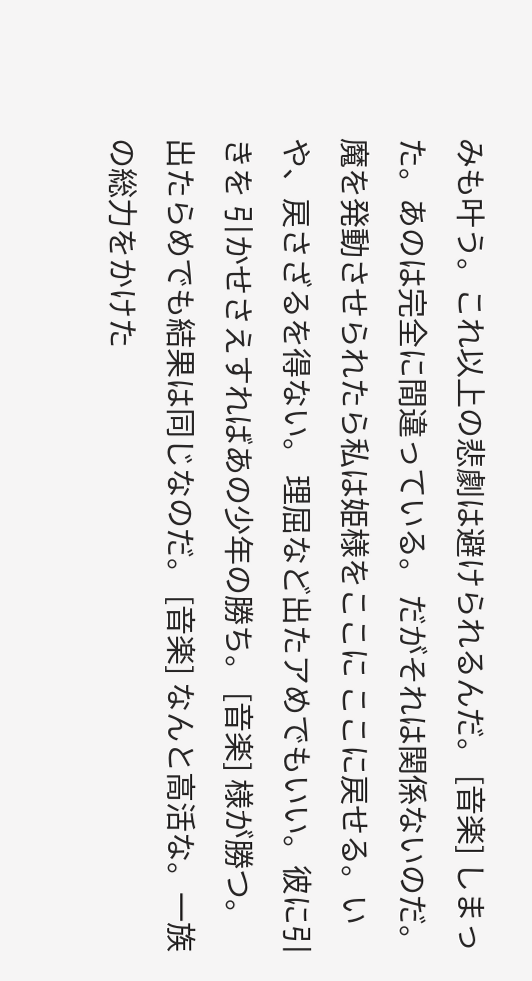みも叶う。これ以上の悲劇は避けられるんだ。 [音楽] しまった。あのは完全に間違っている。 だがそれは関係ないのだ。 魔を発動させられたら私は姫様をここに ここに戻せる。いや、戻さざるを得ない。 理屈など出たアめでもいい。彼に引きを 引かせさえすればあの少年の勝ち。 [音楽] 様が勝つ。 出たらめでも結果は同じなのだ。 [音楽] なんと高活な。一族の総力をかけた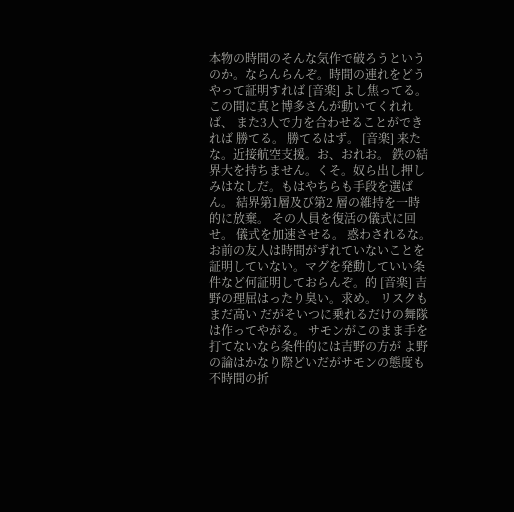本物の時間のそんな気作で破ろうというのか。ならんらんぞ。時間の連れをどうやって証明すれば [音楽] よし焦ってる。 この間に真と博多さんが動いてくれれば、 また3人で力を合わせることができれば 勝てる。 勝てるはず。 [音楽] 来たな。近接航空支援。お、おれお。 鉄の結界大を持ちません。くそ。奴ら出し押しみはなしだ。もはやちらも手段を選ばん。 結界第1層及び第2 層の維持を一時的に放棄。 その人員を復活の儀式に回せ。 儀式を加速させる。 惑わされるな。お前の友人は時間がずれていないことを証明していない。マグを発動していい条件など何証明しておらんぞ。的 [音楽] 吉野の理屈はったり臭い。求め。 リスクもまだ高い だがそいつに乗れるだけの舞隊は作ってやがる。 サモンがこのまま手を打てないなら条件的には吉野の方が よ野の論はかなり際どいだがサモンの態度も不時間の折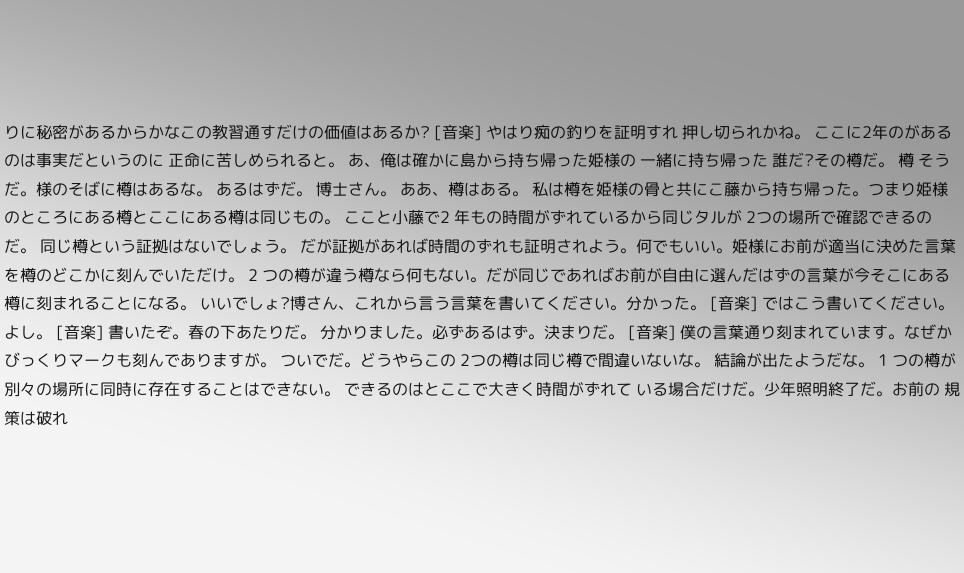りに秘密があるからかなこの教習通すだけの価値はあるか? [音楽] やはり痴の釣りを証明すれ 押し切られかね。 ここに2年のがあるのは事実だというのに 正命に苦しめられると。 あ、俺は確かに島から持ち帰った姫様の 一緒に持ち帰った 誰だ?その樽だ。 樽 そうだ。様のそばに樽はあるな。 あるはずだ。 博士さん。 ああ、樽はある。 私は樽を姫様の骨と共にこ藤から持ち帰った。つまり姫様のところにある樽とここにある樽は同じもの。 ここと小藤で2 年もの時間がずれているから同じタルが 2つの場所で確認できるのだ。 同じ樽という証拠はないでしょう。 だが証拠があれば時間のずれも証明されよう。何でもいい。姫様にお前が適当に決めた言葉を樽のどこかに刻んでいただけ。 2 つの樽が違う樽なら何もない。だが同じであればお前が自由に選んだはずの言葉が今そこにある樽に刻まれることになる。 いいでしょ?博さん、これから言う言葉を書いてください。分かった。 [音楽] ではこう書いてください。よし。 [音楽] 書いたぞ。春の下あたりだ。 分かりました。必ずあるはず。決まりだ。 [音楽] 僕の言葉通り刻まれています。なぜかびっくりマークも刻んでありますが。 ついでだ。どうやらこの 2つの樽は同じ樽で間違いないな。 結論が出たようだな。 1 つの樽が別々の場所に同時に存在することはできない。 できるのはとここで大きく時間がずれて いる場合だけだ。少年照明終了だ。お前の 規策は破れ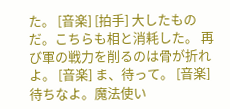た。 [音楽] [拍手] 大したものだ。こちらも相と消耗した。 再び軍の戦力を削るのは骨が折れよ。 [音楽] ま、待って。 [音楽] 待ちなよ。魔法使い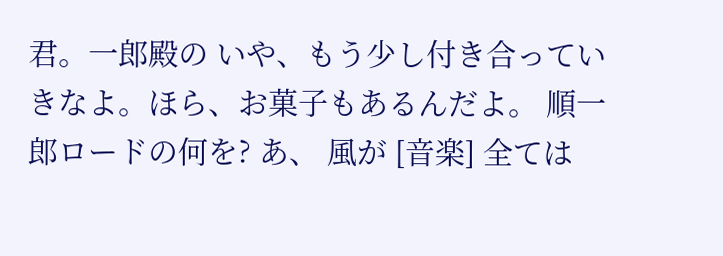君。一郎殿の いや、もう少し付き合っていきなよ。ほら、お菓子もあるんだよ。 順一郎ロードの何を? あ、 風が [音楽] 全ては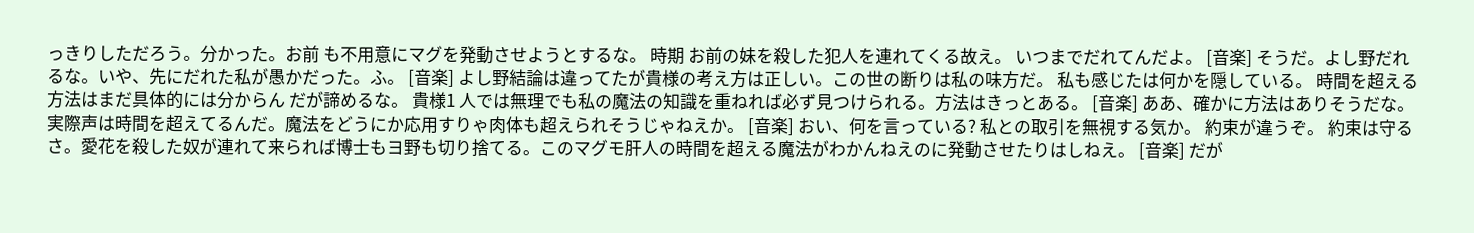っきりしただろう。分かった。お前 も不用意にマグを発動させようとするな。 時期 お前の妹を殺した犯人を連れてくる故え。 いつまでだれてんだよ。 [音楽] そうだ。よし野だれるな。いや、先にだれた私が愚かだった。ふ。 [音楽] よし野結論は違ってたが貴様の考え方は正しい。この世の断りは私の味方だ。 私も感じたは何かを隠している。 時間を超える方法はまだ具体的には分からん だが諦めるな。 貴様1 人では無理でも私の魔法の知識を重ねれば必ず見つけられる。方法はきっとある。 [音楽] ああ、確かに方法はありそうだな。実際声は時間を超えてるんだ。魔法をどうにか応用すりゃ肉体も超えられそうじゃねえか。 [音楽] おい、何を言っている? 私との取引を無視する気か。 約束が違うぞ。 約束は守るさ。愛花を殺した奴が連れて来られば博士もヨ野も切り捨てる。このマグモ肝人の時間を超える魔法がわかんねえのに発動させたりはしねえ。 [音楽] だが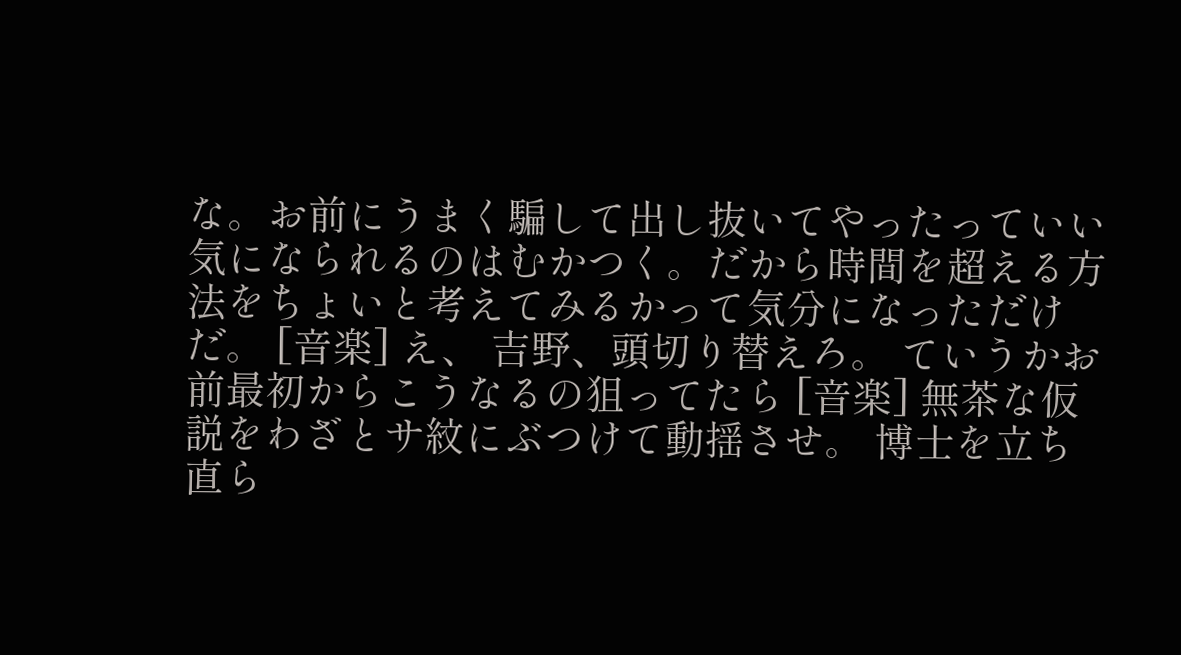な。お前にうまく騙して出し抜いてやったっていい気になられるのはむかつく。だから時間を超える方法をちょいと考えてみるかって気分になっただけだ。 [音楽] え、 吉野、頭切り替えろ。 ていうかお前最初からこうなるの狙ってたら [音楽] 無茶な仮説をわざとサ紋にぶつけて動揺させ。 博士を立ち直ら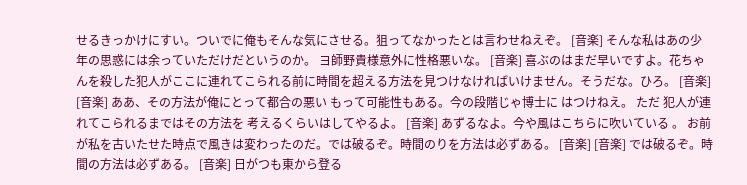せるきっかけにすい。ついでに俺もそんな気にさせる。狙ってなかったとは言わせねえぞ。 [音楽] そんな私はあの少年の思惑には余っていただけだというのか。 ヨ師野貴様意外に性格悪いな。 [音楽] 喜ぶのはまだ早いですよ。花ちゃんを殺した犯人がここに連れてこられる前に時間を超える方法を見つけなければいけません。そうだな。ひろ。 [音楽] [音楽] ああ、その方法が俺にとって都合の悪い もって可能性もある。今の段階じゃ博士に はつけねえ。 ただ 犯人が連れてこられるまではその方法を 考えるくらいはしてやるよ。 [音楽] あずるなよ。今や風はこちらに吹いている 。 お前が私を古いたせた時点で風きは変わったのだ。では破るぞ。時間のりを方法は必ずある。 [音楽] [音楽] では破るぞ。時間の方法は必ずある。 [音楽] 日がつも東から登る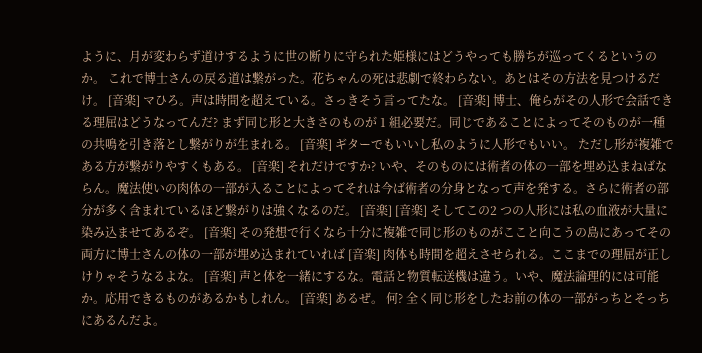ように、月が変わらず道けするように世の断りに守られた姫様にはどうやっても勝ちが巡ってくるというのか。 これで博士さんの戻る道は繋がった。花ちゃんの死は悲劇で終わらない。あとはその方法を見つけるだけ。 [音楽] マひろ。声は時間を超えている。さっきそう言ってたな。 [音楽] 博士、俺らがその人形で会話できる理屈はどうなってんだ? まず同じ形と大きさのものが 1 組必要だ。同じであることによってそのものが一種の共鳴を引き落とし繋がりが生まれる。 [音楽] ギターでもいいし私のように人形でもいい。 ただし形が複雑である方が繋がりやすくもある。 [音楽] それだけですか? いや、そのものには術者の体の一部を埋め込まねばならん。魔法使いの肉体の一部が入ることによってそれは今ば術者の分身となって声を発する。さらに術者の部分が多く含まれているほど繋がりは強くなるのだ。 [音楽] [音楽] そしてこの2 つの人形には私の血液が大量に染み込ませてあるぞ。 [音楽] その発想で行くなら十分に複雑で同じ形のものがここと向こうの島にあってその両方に博士さんの体の一部が埋め込まれていれば [音楽] 肉体も時間を超えさせられる。ここまでの理屈が正しけりゃそうなるよな。 [音楽] 声と体を一緒にするな。電話と物質転送機は違う。いや、魔法論理的には可能か。応用できるものがあるかもしれん。 [音楽] あるぜ。 何? 全く同じ形をしたお前の体の一部がっちとそっちにあるんだよ。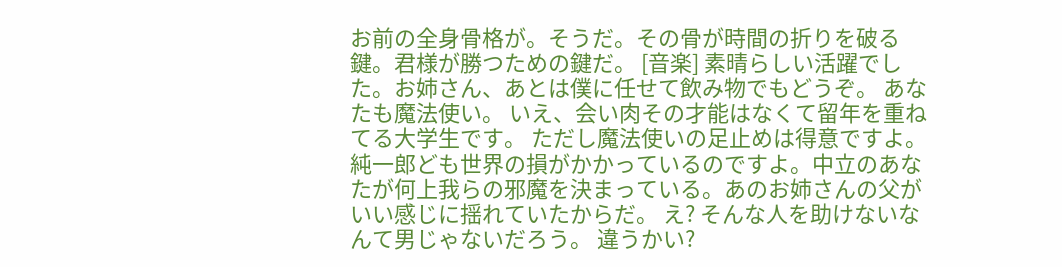お前の全身骨格が。そうだ。その骨が時間の折りを破る鍵。君様が勝つための鍵だ。 [音楽] 素晴らしい活躍でした。お姉さん、あとは僕に任せて飲み物でもどうぞ。 あなたも魔法使い。 いえ、会い肉その才能はなくて留年を重ねてる大学生です。 ただし魔法使いの足止めは得意ですよ。 純一郎ども世界の損がかかっているのですよ。中立のあなたが何上我らの邪魔を決まっている。あのお姉さんの父がいい感じに揺れていたからだ。 え? そんな人を助けないなんて男じゃないだろう。 違うかい?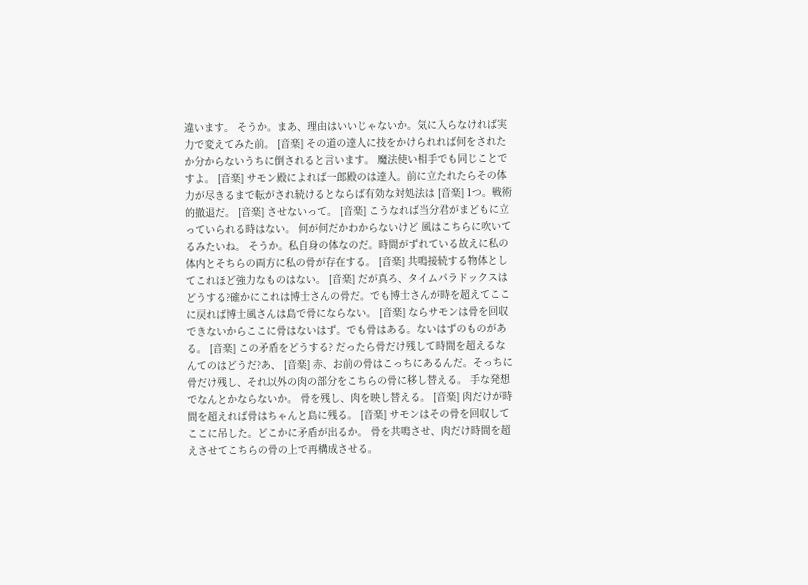違います。 そうか。まあ、理由はいいじゃないか。気に入らなければ実力で変えてみた前。 [音楽] その道の達人に技をかけられれば何をされたか分からないうちに倒されると言います。 魔法使い相手でも同じことですよ。 [音楽] サモン殿によれば一郎殿のは達人。前に立たれたらその体力が尽きるまで転がされ続けるとならば有効な対処法は [音楽] 1つ。戦術的撤退だ。 [音楽] させないって。 [音楽] こうなれば当分君がまどもに立っていられる時はない。 何が何だかわからないけど 風はこちらに吹いてるみたいね。 そうか。私自身の体なのだ。時間がずれている故えに私の体内とそちらの両方に私の骨が存在する。 [音楽] 共鳴接続する物体としてこれほど強力なものはない。 [音楽] だが真ろ、タイムパラドックスはどうする?確かにこれは博士さんの骨だ。でも博士さんが時を超えてここに戻れば博士風さんは島で骨にならない。 [音楽] ならサモンは骨を回収できないからここに骨はないはず。でも骨はある。ないはずのものがある。 [音楽] この矛盾をどうする? だったら骨だけ残して時間を超えるなんてのはどうだ?あ、 [音楽] 赤、お前の骨はこっちにあるんだ。そっちに骨だけ残し、それ以外の肉の部分をこちらの骨に移し替える。 手な発想でなんとかならないか。 骨を残し、肉を映し替える。 [音楽] 肉だけが時間を超えれば骨はちゃんと島に残る。 [音楽] サモンはその骨を回収してここに吊した。どこかに矛盾が出るか。 骨を共鳴させ、肉だけ時間を超えさせてこちらの骨の上で再構成させる。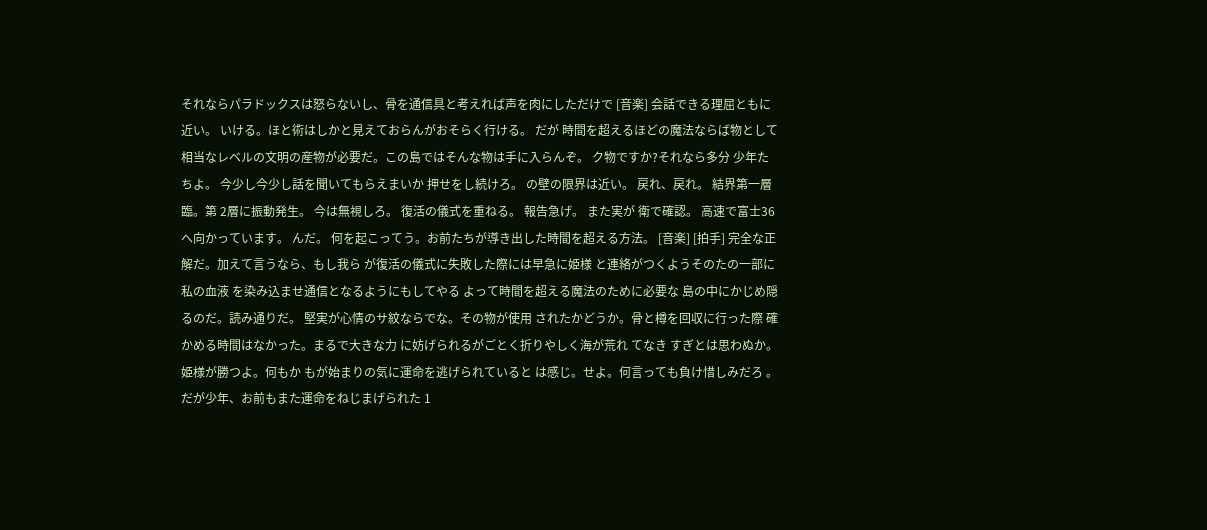それならパラドックスは怒らないし、骨を通信具と考えれば声を肉にしただけで [音楽] 会話できる理屈ともに近い。 いける。ほと術はしかと見えておらんがおそらく行ける。 だが 時間を超えるほどの魔法ならば物として相当なレベルの文明の産物が必要だ。この島ではそんな物は手に入らんぞ。 ク物ですか?それなら多分 少年たちよ。 今少し今少し話を聞いてもらえまいか 押せをし続けろ。 の壁の限界は近い。 戻れ、戻れ。 結界第一層臨。第 2層に振動発生。 今は無視しろ。 復活の儀式を重ねる。 報告急げ。 また実が 衛で確認。 高速で富士36へ向かっています。 んだ。 何を起こってう。お前たちが導き出した時間を超える方法。 [音楽] [拍手] 完全な正解だ。加えて言うなら、もし我ら が復活の儀式に失敗した際には早急に姫様 と連絡がつくようそのたの一部に私の血液 を染み込ませ通信となるようにもしてやる よって時間を超える魔法のために必要な 島の中にかじめ隠るのだ。読み通りだ。 堅実が心情のサ紋ならでな。その物が使用 されたかどうか。骨と樽を回収に行った際 確かめる時間はなかった。まるで大きな力 に妨げられるがごとく折りやしく海が荒れ てなき すぎとは思わぬか。姫様が勝つよ。何もか もが始まりの気に運命を逃げられていると は感じ。せよ。何言っても負け惜しみだろ 。 だが少年、お前もまた運命をねじまげられた 1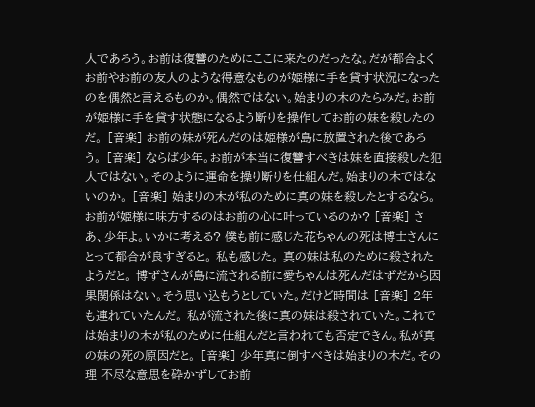人であろう。お前は復讐のためにここに来たのだったな。だが都合よくお前やお前の友人のような得意なものが姫様に手を貸す状況になったのを偶然と言えるものか。偶然ではない。始まりの木のたらみだ。お前が姫様に手を貸す状態になるよう断りを操作してお前の妹を殺したのだ。 [音楽] お前の妹が死んだのは姫様が島に放置された後であろう。 [音楽] ならば少年。お前が本当に復讐すべきは妹を直接殺した犯人ではない。そのように運命を操り断りを仕組んだ。始まりの木ではないのか。 [音楽] 始まりの木が私のために真の妹を殺したとするなら。 お前が姫様に味方するのはお前の心に叶っているのか? [音楽] さあ、少年よ。いかに考える? 僕も前に感じた花ちゃんの死は博士さんにとって都合が良すぎると。 私も感じた。 真の妹は私のために殺されたようだと。 博ずさんが島に流される前に愛ちゃんは死んだはずだから因果関係はない。そう思い込もうとしていた。だけど時間は [音楽] 2年も連れていたんだ。 私が流された後に真の妹は殺されていた。これでは始まりの木が私のために仕組んだと言われても否定できん。私が真の妹の死の原因だと。 [音楽] 少年真に倒すべきは始まりの木だ。その理 不尽な意思を砕かずしてお前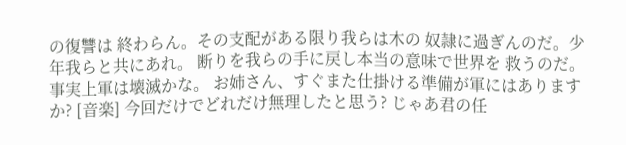の復讐は 終わらん。その支配がある限り我らは木の 奴隷に過ぎんのだ。少年我らと共にあれ。 断りを我らの手に戻し本当の意味で世界を 救うのだ。 事実上軍は壊滅かな。 お姉さん、すぐまた仕掛ける準備が軍にはありますか? [音楽] 今回だけでどれだけ無理したと思う? じゃあ君の任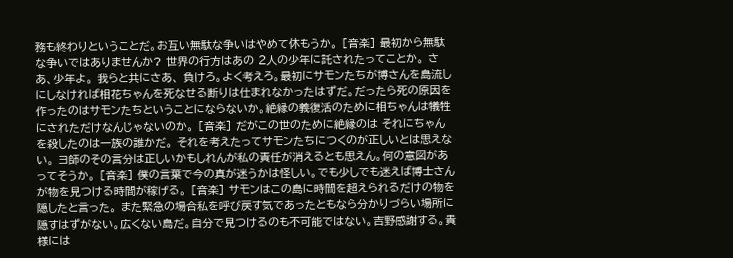務も終わりということだ。お互い無駄な争いはやめて休もうか。 [音楽] 最初から無駄な争いではありませんか? 世界の行方はあの 2人の少年に託されたってことか。 さあ、少年よ。 我らと共にさあ、 負けろ。よく考えろ。最初にサモンたちが博さんを島流しにしなければ相花ちゃんを死なせる断りは仕まれなかったはずだ。だったら死の原因を作ったのはサモンたちということにならないか。絶縁の義復活のために相ちゃんは犠牲にされただけなんじゃないのか。 [音楽] だがこの世のために絶縁のは それにちゃんを殺したのは一族の誰かだ。 それを考えたってサモンたちにつくのが正しいとは思えない。 ヨ師のその言分は正しいかもしれんが私の責任が消えるとも思えん。何の意図があってそうか。 [音楽] 僕の言葉で今の真が迷うかは怪しい。でも少しでも迷えば博士さんが物を見つける時間が稼げる。 [音楽] サモンはこの島に時間を超えられるだけの物を隠したと言った。 また緊急の場合私を呼び戻す気であったともなら分かりづらい場所に隠すはずがない。広くない島だ。自分で見つけるのも不可能ではない。吉野感謝する。貴様には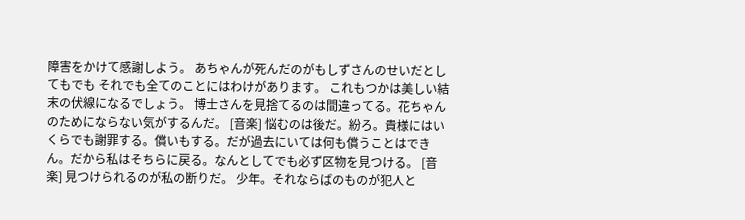障害をかけて感謝しよう。 あちゃんが死んだのがもしずさんのせいだとしてもでも それでも全てのことにはわけがあります。 これもつかは美しい結末の伏線になるでしょう。 博士さんを見捨てるのは間違ってる。花ちゃんのためにならない気がするんだ。 [音楽] 悩むのは後だ。紛ろ。貴様にはいくらでも謝罪する。償いもする。だが過去にいては何も償うことはできん。だから私はそちらに戻る。なんとしてでも必ず区物を見つける。 [音楽] 見つけられるのが私の断りだ。 少年。それならばのものが犯人と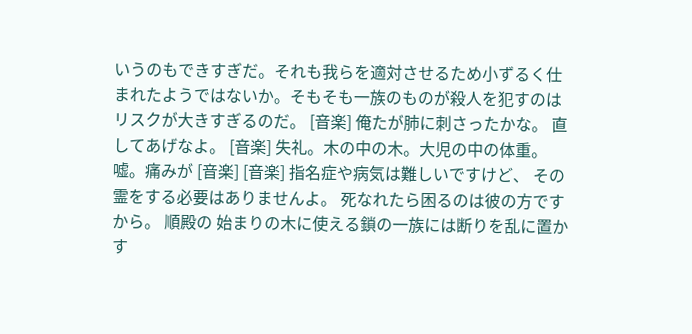いうのもできすぎだ。それも我らを適対させるため小ずるく仕まれたようではないか。そもそも一族のものが殺人を犯すのはリスクが大きすぎるのだ。 [音楽] 俺たが肺に刺さったかな。 直してあげなよ。 [音楽] 失礼。木の中の木。大児の中の体重。嘘。痛みが [音楽] [音楽] 指名症や病気は難しいですけど、 その 霊をする必要はありませんよ。 死なれたら困るのは彼の方ですから。 順殿の 始まりの木に使える鎖の一族には断りを乱に置かす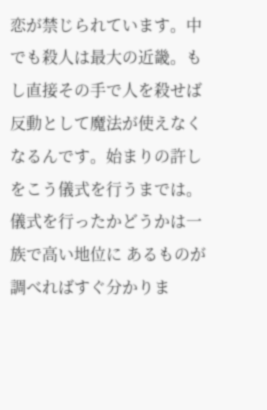恋が禁じられています。中でも殺人は最大の近畿。もし直接その手で人を殺せば反動として魔法が使えなくなるんです。始まりの許しをこう儀式を行うまでは。 儀式を行ったかどうかは一族で高い地位に あるものが調べればすぐ分かりま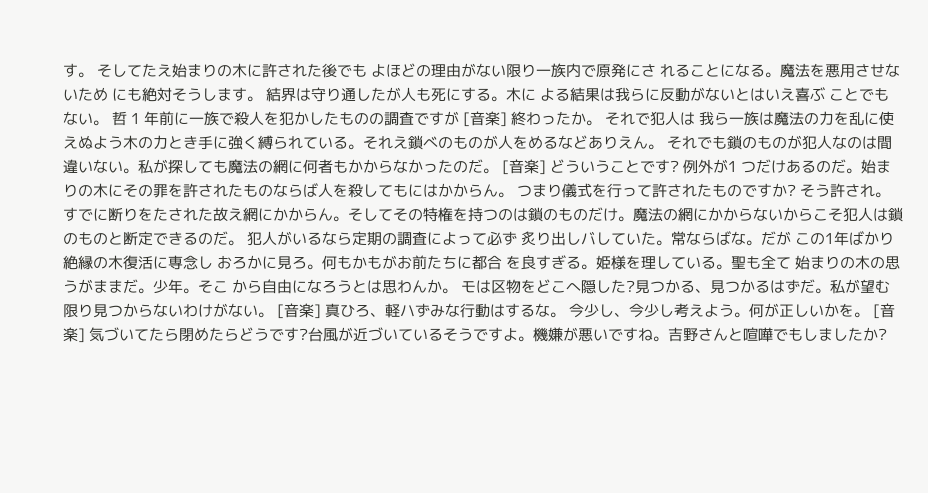す。 そしてたえ始まりの木に許された後でも よほどの理由がない限り一族内で原発にさ れることになる。魔法を悪用させないため にも絶対そうします。 結界は守り通したが人も死にする。木に よる結果は我らに反動がないとはいえ喜ぶ ことでもない。 哲 1 年前に一族で殺人を犯かしたものの調査ですが [音楽] 終わったか。 それで犯人は 我ら一族は魔法の力を乱に使えぬよう木の力とき手に強く縛られている。それえ鎖べのものが人をめるなどありえん。 それでも鎖のものが犯人なのは間違いない。私が探しても魔法の網に何者もかからなかったのだ。 [音楽] どういうことです? 例外が1 つだけあるのだ。始まりの木にその罪を許されたものならば人を殺してもにはかからん。 つまり儀式を行って許されたものですか? そう許され。すでに断りをたされた故え網にかからん。そしてその特権を持つのは鎖のものだけ。魔法の網にかからないからこそ犯人は鎖のものと断定できるのだ。 犯人がいるなら定期の調査によって必ず 炙り出しバしていた。常ならばな。だが この1年ばかり絶縁の木復活に専念し おろかに見ろ。何もかもがお前たちに都合 を良すぎる。姫様を理している。聖も全て 始まりの木の思うがままだ。少年。そこ から自由になろうとは思わんか。 モは区物をどこへ隠した?見つかる、見つかるはずだ。私が望む限り見つからないわけがない。 [音楽] 真ひろ、軽ハずみな行動はするな。 今少し、今少し考えよう。何が正しいかを。 [音楽] 気づいてたら閉めたらどうです?台風が近づいているそうですよ。機嫌が悪いですね。吉野さんと喧嘩でもしましたか?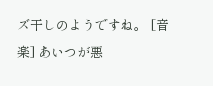ズ干しのようですね。 [音楽] あいつが悪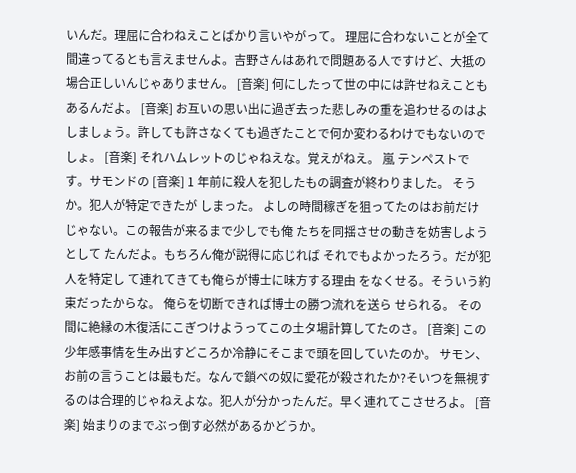いんだ。理屈に合わねえことばかり言いやがって。 理屈に合わないことが全て間違ってるとも言えませんよ。吉野さんはあれで問題ある人ですけど、大抵の場合正しいんじゃありません。 [音楽] 何にしたって世の中には許せねえこともあるんだよ。 [音楽] お互いの思い出に過ぎ去った悲しみの重を追わせるのはよしましょう。許しても許さなくても過ぎたことで何か変わるわけでもないのでしょ。 [音楽] それハムレットのじゃねえな。覚えがねえ。 嵐 テンペストです。サモンドの [音楽] 1 年前に殺人を犯したもの調査が終わりました。 そうか。犯人が特定できたが しまった。 よしの時間稼ぎを狙ってたのはお前だけ じゃない。この報告が来るまで少しでも俺 たちを同揺させの動きを妨害しようとして たんだよ。もちろん俺が説得に応じれば それでもよかったろう。だが犯人を特定し て連れてきても俺らが博士に味方する理由 をなくせる。そういう約束だったからな。 俺らを切断できれば博士の勝つ流れを送ら せられる。 その間に絶縁の木復活にこぎつけようってこの土タ場計算してたのさ。 [音楽] この少年感事情を生み出すどころか冷静にそこまで頭を回していたのか。 サモン、お前の言うことは最もだ。なんで鎖べの奴に愛花が殺されたか?そいつを無視するのは合理的じゃねえよな。犯人が分かったんだ。早く連れてこさせろよ。 [音楽] 始まりのまでぶっ倒す必然があるかどうか。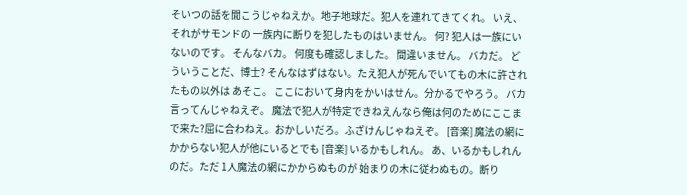そいつの話を聞こうじゃねえか。地子地球だ。犯人を連れてきてくれ。 いえ、それがサモンドの 一族内に断りを犯したものはいません。 何? 犯人は一族にいないのです。 そんなバカ。 何度も確認しました。 間違いません。 バカだ。 どういうことだ、博士? そんなはずはない。たえ犯人が死んでいてもの木に許されたもの以外は あそこ。 ここにおいて身内をかいはせん。分かるでやろう。 バカ言ってんじゃねえぞ。 魔法で犯人が特定できねえんなら俺は何のためにここまで来た?屈に合わねえ。おかしいだろ。ふざけんじゃねえぞ。 [音楽] 魔法の網にかからない犯人が他にいるとでも [音楽] いるかもしれん。 あ、いるかもしれんのだ。ただ 1人魔法の網にかからぬものが 始まりの木に従わぬもの。断り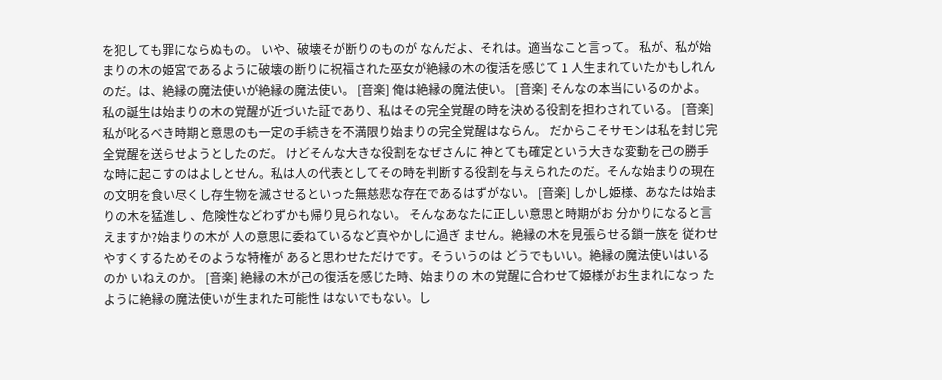を犯しても罪にならぬもの。 いや、破壊そが断りのものが なんだよ、それは。適当なこと言って。 私が、私が始まりの木の姫宮であるように破壊の断りに祝福された巫女が絶縁の木の復活を感じて 1 人生まれていたかもしれんのだ。は、絶縁の魔法使いが絶縁の魔法使い。 [音楽] 俺は絶縁の魔法使い。 [音楽] そんなの本当にいるのかよ。 私の誕生は始まりの木の覚醒が近づいた証であり、私はその完全覚醒の時を決める役割を担わされている。 [音楽] 私が叱るべき時期と意思のも一定の手続きを不満限り始まりの完全覚醒はならん。 だからこそサモンは私を封じ完全覚醒を送らせようとしたのだ。 けどそんな大きな役割をなぜさんに 神とても確定という大きな変動を己の勝手な時に起こすのはよしとせん。私は人の代表としてその時を判断する役割を与えられたのだ。そんな始まりの現在の文明を食い尽くし存生物を滅させるといった無慈悲な存在であるはずがない。 [音楽] しかし姫様、あなたは始まりの木を猛進し 、危険性などわずかも帰り見られない。 そんなあなたに正しい意思と時期がお 分かりになると言えますか?始まりの木が 人の意思に委ねているなど真やかしに過ぎ ません。絶縁の木を見張らせる鎖一族を 従わせやすくするためそのような特権が あると思わせただけです。そういうのは どうでもいい。絶縁の魔法使いはいるのか いねえのか。 [音楽] 絶縁の木が己の復活を感じた時、始まりの 木の覚醒に合わせて姫様がお生まれになっ たように絶縁の魔法使いが生まれた可能性 はないでもない。し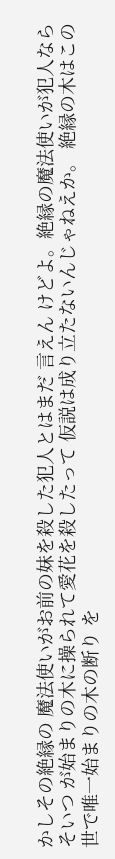かしその絶縁の 魔法使いがお前の妹を殺した犯人とはまだ 言えん けどよ。絶縁の魔法使いが犯人ならそいつ が始まりの木に操られて愛花を殺したって 仮説は成り立たないんじゃねえか。 絶縁の木はこの世で唯一始まりの木の断り を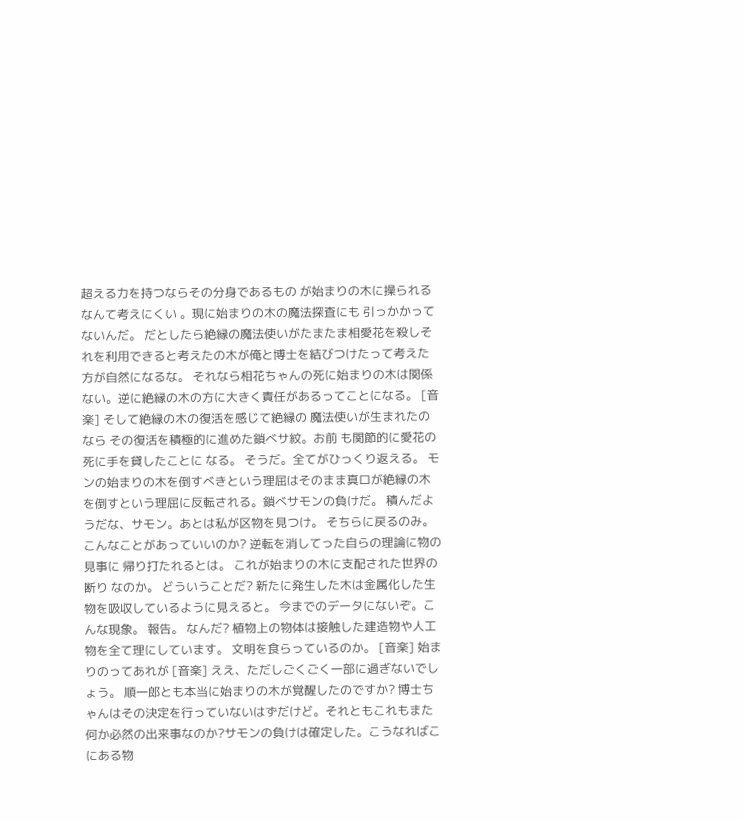超える力を持つならその分身であるもの が始まりの木に操られるなんて考えにくい 。現に始まりの木の魔法探査にも 引っかかってないんだ。 だとしたら絶縁の魔法使いがたまたま相愛花を殺しそれを利用できると考えたの木が俺と博士を結びつけたって考えた方が自然になるな。 それなら相花ちゃんの死に始まりの木は関係ない。逆に絶縁の木の方に大きく責任があるってことになる。 [音楽] そして絶縁の木の復活を感じて絶縁の 魔法使いが生まれたのなら その復活を積極的に進めた鎖べサ紋。お前 も関節的に愛花の死に手を貸したことに なる。 そうだ。全てがひっくり返える。 モンの始まりの木を倒すべきという理屈はそのまま真ロが絶縁の木を倒すという理屈に反転される。鎖べサモンの負けだ。 積んだようだな、サモン。あとは私が区物を見つけ。 そちらに戻るのみ。 こんなことがあっていいのか? 逆転を消してった自らの理論に物の見事に 帰り打たれるとは。 これが始まりの木に支配された世界の断り なのか。 どういうことだ? 新たに発生した木は金属化した生物を吸収しているように見えると。 今までのデータにないぞ。こんな現象。 報告。 なんだ? 植物上の物体は接触した建造物や人工物を全て理にしています。 文明を食らっているのか。 [音楽] 始まりのってあれが [音楽] ええ、ただしごくごく一部に過ぎないでしょう。 順一郎とも本当に始まりの木が覚醒したのですか? 博士ちゃんはその決定を行っていないはずだけど。それともこれもまた何か必然の出来事なのか?サモンの負けは確定した。こうなればこにある物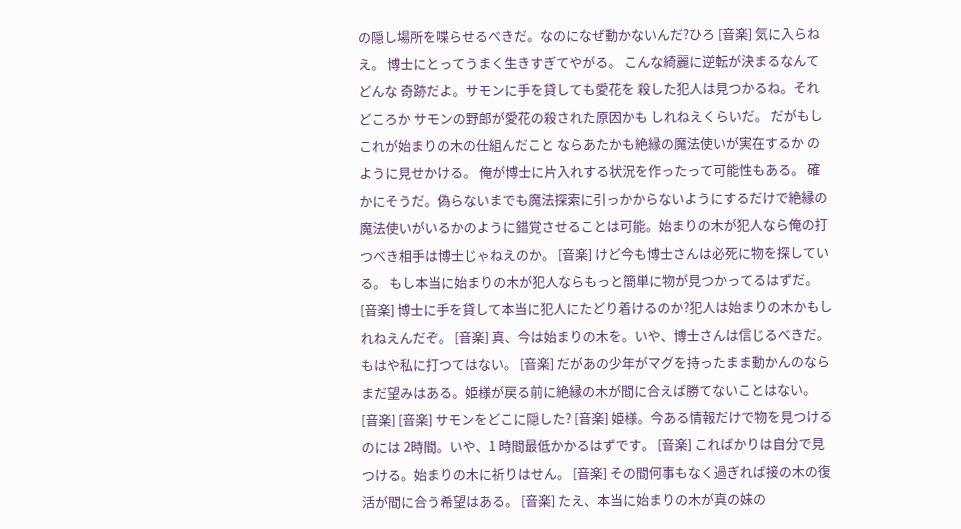の隠し場所を喋らせるべきだ。なのになぜ動かないんだ?ひろ [音楽] 気に入らねえ。 博士にとってうまく生きすぎてやがる。 こんな綺麗に逆転が決まるなんてどんな 奇跡だよ。サモンに手を貸しても愛花を 殺した犯人は見つかるね。それどころか サモンの野郎が愛花の殺された原因かも しれねえくらいだ。 だがもしこれが始まりの木の仕組んだこと ならあたかも絶縁の魔法使いが実在するか のように見せかける。 俺が博士に片入れする状況を作ったって可能性もある。 確かにそうだ。偽らないまでも魔法探索に引っかからないようにするだけで絶縁の魔法使いがいるかのように錯覚させることは可能。始まりの木が犯人なら俺の打つべき相手は博士じゃねえのか。 [音楽] けど今も博士さんは必死に物を探している。 もし本当に始まりの木が犯人ならもっと簡単に物が見つかってるはずだ。 [音楽] 博士に手を貸して本当に犯人にたどり着けるのか?犯人は始まりの木かもしれねえんだぞ。 [音楽] 真、今は始まりの木を。いや、博士さんは信じるべきだ。もはや私に打つてはない。 [音楽] だがあの少年がマグを持ったまま動かんのならまだ望みはある。姫様が戻る前に絶縁の木が間に合えば勝てないことはない。 [音楽] [音楽] サモンをどこに隠した? [音楽] 姫様。今ある情報だけで物を見つけるのには 2時間。いや、1 時間最低かかるはずです。 [音楽] こればかりは自分で見つける。始まりの木に祈りはせん。 [音楽] その間何事もなく過ぎれば接の木の復活が間に合う希望はある。 [音楽] たえ、本当に始まりの木が真の妹の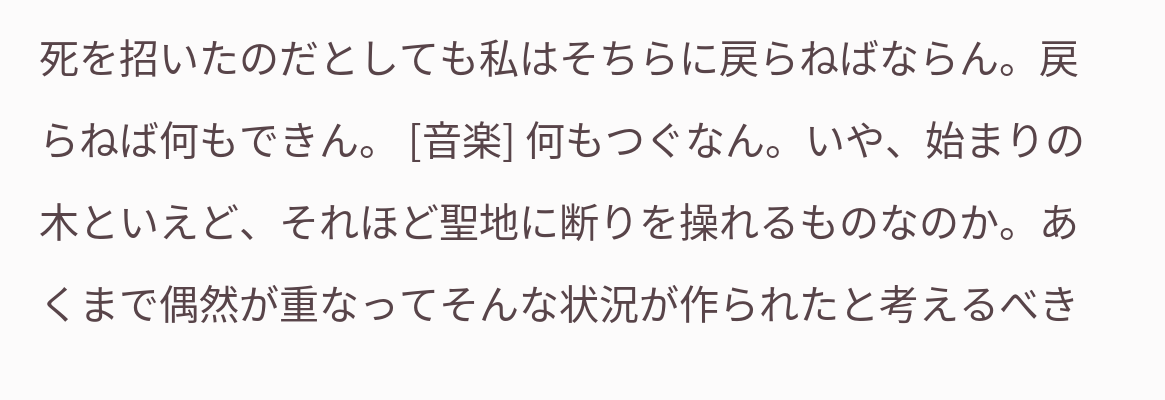死を招いたのだとしても私はそちらに戻らねばならん。戻らねば何もできん。 [音楽] 何もつぐなん。いや、始まりの木といえど、それほど聖地に断りを操れるものなのか。あくまで偶然が重なってそんな状況が作られたと考えるべき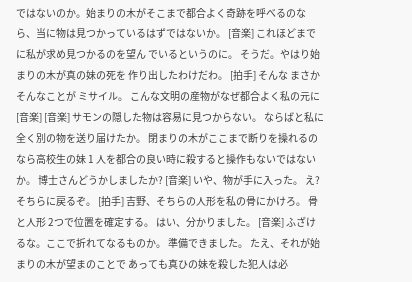ではないのか。始まりの木がそこまで都合よく奇跡を呼べるのなら、当に物は見つかっているはずではないか。 [音楽] これほどまでに私が求め見つかるのを望ん でいるというのに。 そうだ。やはり始まりの木が真の妹の死を 作り出したわけだわ。 [拍手] そんな まさか そんなことが ミサイル。 こんな文明の産物がなぜ都合よく私の元に [音楽] [音楽] サモンの隠した物は容易に見つからない。 ならばと私に全く別の物を送り届けたか。 閉まりの木がここまで断りを操れるのなら高校生の妹 1 人を都合の良い時に殺すると操作もないではないか。 博士さんどうかしましたか? [音楽] いや、物が手に入った。 え? そちらに戻るぞ。 [拍手] 吉野、そちらの人形を私の骨にかけろ。 骨と人形 2つで位置を確定する。 はい、分かりました。 [音楽] ふざけるな。ここで折れてなるものか。 準備できました。 たえ、それが始まりの木が望まのことで あっても真ひの妹を殺した犯人は必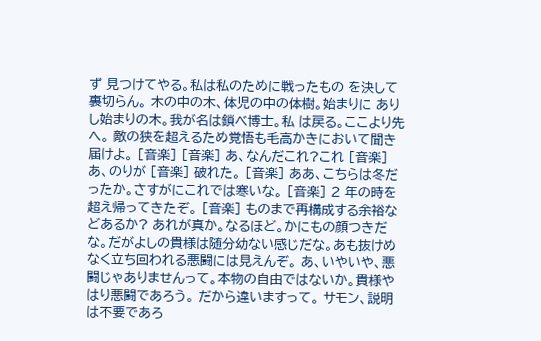ず 見つけてやる。私は私のために戦ったもの を決して裏切らん。 木の中の木、体児の中の体樹。始まりに ありし始まりの木。我が名は鎖べ博士。私 は戻る。ここより先へ。 敵の狭を超えるため覚悟も毛高かきにおいて聞き届けよ。 [音楽] [音楽] あ、なんだこれ?これ [音楽] あ、のりが [音楽] 破れた。 [音楽] ああ、こちらは冬だったか。さすがにこれでは寒いな。 [音楽] 2 年の時を超え帰ってきたぞ。 [音楽] ものまで再構成する余裕などあるか? あれが真か。なるほど。かにもの顔つきだな。だがよしの貴様は随分幼ない感じだな。あも抜けめなく立ち回われる悪闘には見えんぞ。 あ、いやいや、悪闘じゃありませんって。本物の自由ではないか。貴様やはり悪闘であろう。 だから違いますって。 サモン、説明は不要であろ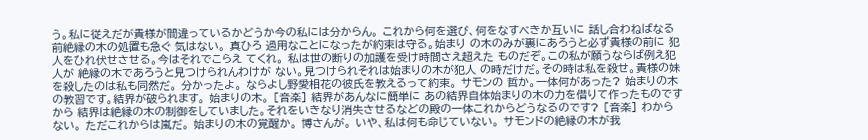う。私に従えだが貴様が間違っているかどうか今の私には分からん。 これから何を選び、何をなすべきか互いに 話し合わねばなる前絶縁の木の処置も急ぐ 気はない。 真ひろ 過用なことになったが約束は守る。始まり の木のみが裏にあろうと必ず貴様の前に 犯人をひれ伏せさせる。今はそれでこらえ てくれ。 私は世の断りの加護を受け時間さえ超えた ものだぞ。この私が願うならば例え犯人が 絶縁の木であろうと見つけられんわけが ない。見つけられそれは始まりの木が犯人 の時だけだ。その時は私を殺せ。貴様の妹 を殺したのは私も同然だ。 分かったよ。 ならよし野愛相花の彼氏を教えるって約束。 サモンの 哲か。一体何があった? 始まりの木の教習です。結界が破られます。 始まりの木。 [音楽] 結界があんなに簡単に あの結界自体始まりの木の力を借りて作ったものですから 結界は絶縁の木の制御をしていました。それをいきなり消失させるなどの殿の一体これからどうなるのです? [音楽] わからない。 ただこれからは嵐だ。 始まりの木の覚醒か。 博さんが。 いや、私は何も命じていない。 サモンドの絶縁の木が我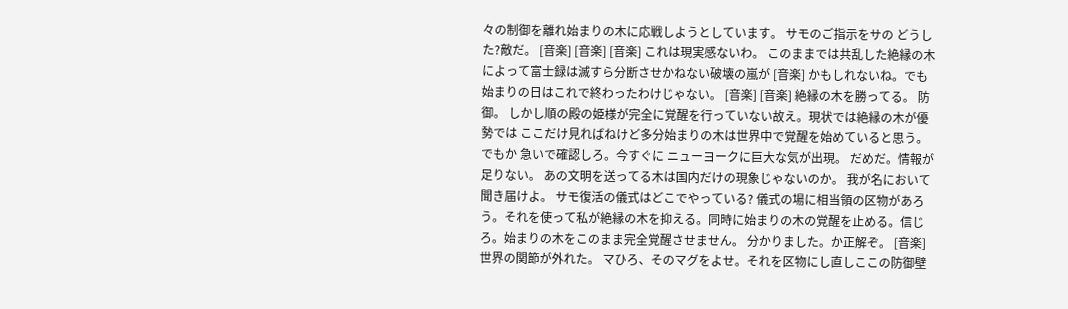々の制御を離れ始まりの木に応戦しようとしています。 サモのご指示をサの どうした?敵だ。 [音楽] [音楽] [音楽] これは現実感ないわ。 このままでは共乱した絶縁の木によって富士録は滅すら分断させかねない破壊の嵐が [音楽] かもしれないね。でも始まりの日はこれで終わったわけじゃない。 [音楽] [音楽] 絶縁の木を勝ってる。 防御。 しかし順の殿の姫様が完全に覚醒を行っていない故え。現状では絶縁の木が優勢では ここだけ見ればねけど多分始まりの木は世界中で覚醒を始めていると思う。でもか 急いで確認しろ。今すぐに ニューヨークに巨大な気が出現。 だめだ。情報が足りない。 あの文明を送ってる木は国内だけの現象じゃないのか。 我が名において聞き届けよ。 サモ復活の儀式はどこでやっている? 儀式の場に相当領の区物があろう。それを使って私が絶縁の木を抑える。同時に始まりの木の覚醒を止める。信じろ。始まりの木をこのまま完全覚醒させません。 分かりました。か正解ぞ。 [音楽] 世界の関節が外れた。 マひろ、そのマグをよせ。それを区物にし直しここの防御壁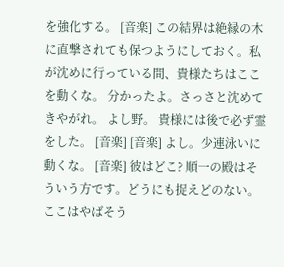を強化する。 [音楽] この結界は絶縁の木に直撃されても保つようにしておく。私が沈めに行っている間、貴様たちはここを動くな。 分かったよ。さっさと沈めてきやがれ。 よし野。 貴様には後で必ず霊をした。 [音楽] [音楽] よし。少連泳いに動くな。 [音楽] 彼はどこ? 順一の殿はそういう方です。どうにも捉えどのない。 ここはやばそう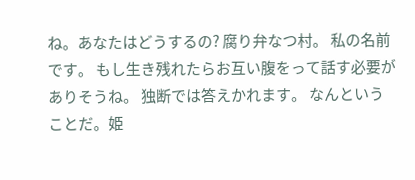ね。あなたはどうするの? 腐り弁なつ村。 私の名前です。 もし生き残れたらお互い腹をって話す必要がありそうね。 独断では答えかれます。 なんということだ。姫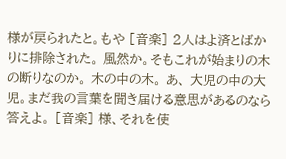様が戻られたと。もや [音楽] 2人はよ済とばかりに排除された。 風然か。そもこれが始まりの木の断りなのか。 木の中の木。 あ、 大児の中の大児。まだ我の言葉を聞き届ける意思があるのなら答えよ。 [音楽] 様、それを使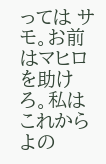っては サモ。お前はマヒロを助けろ。私はこれからよの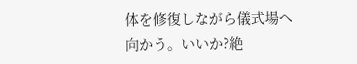体を修復しながら儀式場へ向かう。いいか?絶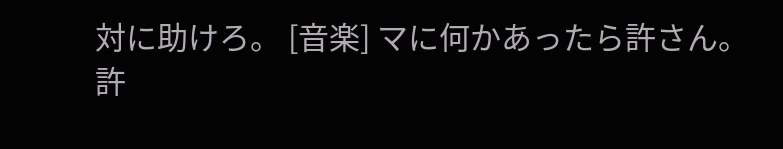対に助けろ。 [音楽] マに何かあったら許さん。許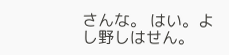さんな。 はい。よし野しはせん。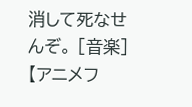消して死なせんぞ。 [音楽]
【アニメフ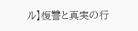ル】復讐と真実の行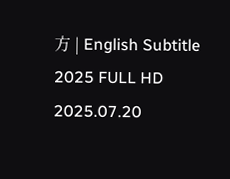方 | English Subtitle 2025 FULL HD
2025.07.20